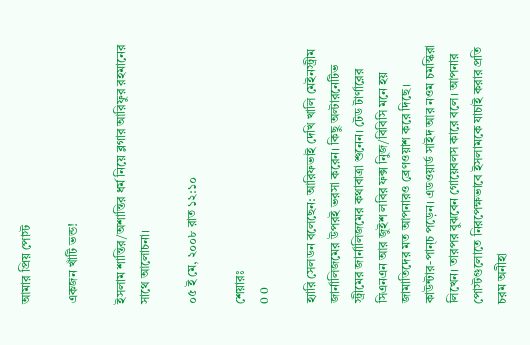আমার প্রিয় পোস্ট

একজন খাঁটি ভন্ড!

ইসলাম শান্তির/অশান্তির ধর্ম নিয়ে ব্লগার আরিফুর রহমানের সাথে আলোচনা।

০৫ ই মে, ২০০৮ রাত ১২:১০

শেয়ারঃ
0 0

হ্যারি সেলডন বলেছেন: আরিফভাই দেখি খালি মেইনস্ট্রীম জার্নালিজমের উপরই ভরসা করেন। কিছু অল্টারনেটিভ স্ট্রীমের জার্নালিজমের কথাবাত্রা শুনেন। টেড টার্ণারের সিএনএন আর জুইশ লবির ফক্স নিুজ/বিবিসি মনে হয় জামাতিদের মত আপনারও ব্রেণওয়াশ করে দিছে। কাউন্টার-পান্চ পড়েন। এডওয়ার্ড সাইদ আর নওম চমস্কিরা লিখেন। তারপর বুঝবেন গোয়েবলস কারে বলে। আপনার পোস্টগুলোতে নিরপেক্ষভাবে ইসলামকে যাচাই করার প্রতি চরম অনীহা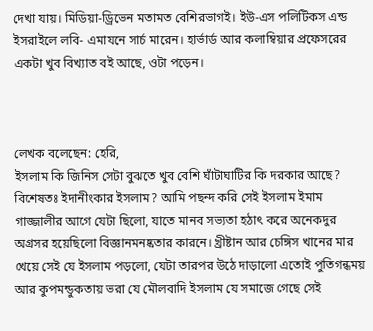দেখা যায়। মিডিয়া-ড্রিভেন মতামত বেশিরভাগই। ইউ-এস পলিটিকস এন্ড ইসরাইলে লবি- এমাযনে সার্চ মারেন। হার্ভার্ড আর কলাম্বিয়ার প্রফেসরের একটা খুব বিখ্যাত বই আছে, ওটা পড়েন।



লেখক বলেছেন: হেরি,
ইসলাম কি জিনিস সেটা বুঝতে খুব বেশি ঘাঁটাঘাটির কি দরকার আছে? বিশেষতঃ ইদানীংকার ইসলাম? আমি পছন্দ করি সেই ইসলাম ইমাম গাজ্জালীর আগে যেটা ছিলো, যাতে মানব সভ্যতা হঠাৎ করে অনেকদুর অগ্রসর হয়েছিলো বিজ্ঞানমনষ্কতার কারনে। খ্রীষ্টান আর চেঙ্গিস খানের মার খেয়ে সেই যে ইসলাম পড়লো, যেটা তারপর উঠে দাড়ালো এতোই পুতিগন্ধময় আর কুপমন্ডুকতায় ভরা যে মৌলবাদি ইসলাম যে সমাজে গেছে সেই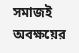সমাজই অবক্ষয়ের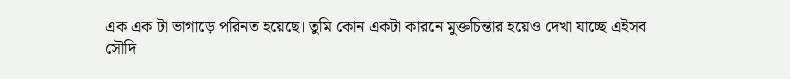এক এক টা ভাগাড়ে পরিনত হয়েছে। তুমি কোন একটা কারনে মুক্তচিন্তার হয়েও দেখা যাচ্ছে এইসব সৌদি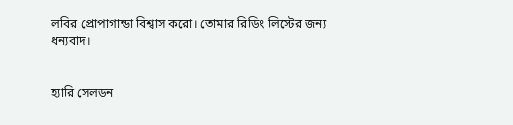লবির প্রোপাগান্ডা বিশ্বাস করো। তোমার রিডিং লিস্টের জন্য ধন্যবাদ।


হ্যারি সেলডন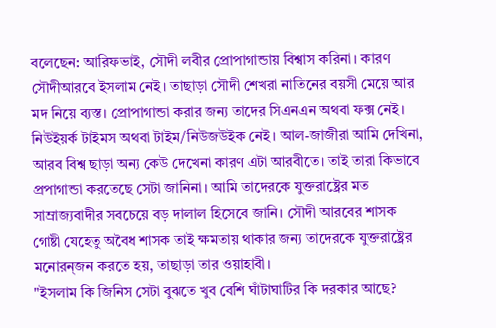বলেছেন: আরিফভাই, সৌদী লবীর প্রোপাগান্ডায় বিশ্বাস করিনা। কারণ সৌদীআরবে ইসলাম নেই। তাছাড়া সৌদী শেখরা নাতিনের বয়সী মেয়ে আর মদ নিয়ে ব্যস্ত। প্রোপাগান্ডা করার জন্য তাদের সিএনএন অথবা ফক্স নেই। নিউইয়র্ক টাইমস অথবা টাইম/নিউজউইক নেই। আল-জাজীরা আমি দেখিনা, আরব বিশ্ব ছাড়া অন্য কেউ দেখেনা কারণ এটা আরবীতে। তাই তারা কিভাবে প্রপাগান্ডা করতেছে সেটা জানিনা। আমি তাদেরকে যুক্তরাষ্ট্রের মত সাম্রাজ্যবাদীর সবচেয়ে বড় দালাল হিসেবে জানি। সৌদী আরবের শাসক গোষ্টী যেহেতু অবৈধ শাসক তাই ক্ষমতায় থাকার জন্য তাদেরকে যুক্তরাষ্ট্রের মনোরন্জন করতে হয়, তাছাড়া তার ওয়াহাবী।
"ইসলাম কি জিনিস সেটা বুঝতে খুব বেশি ঘাঁটাঘাটির কি দরকার আছে?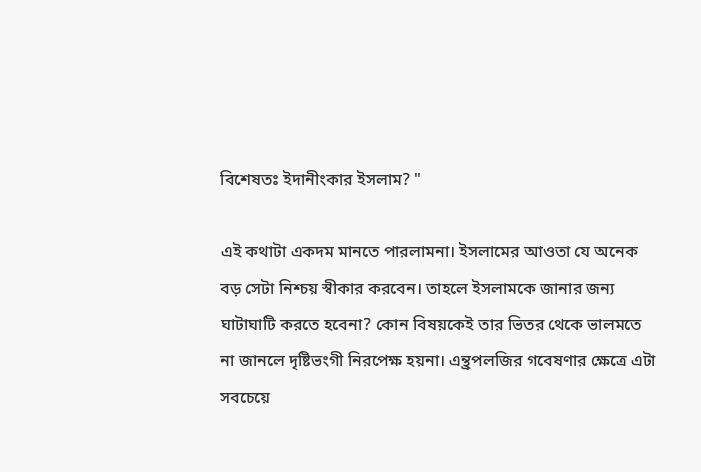বিশেষতঃ ইদানীংকার ইসলাম? "

এই কথাটা একদম মানতে পারলামনা। ইসলামের আওতা যে অনেক বড় সেটা নিশ্চয় স্বীকার করবেন। তাহলে ইসলামকে জানার জন্য ঘাটাঘাটি করতে হবেনা? কোন বিষয়কেই তার ভিতর থেকে ভালমতে না জানলে দৃষ্টিভংগী নিরপেক্ষ হয়না। এন্থ্রপলজির গবেষণার ক্ষেত্রে এটা সবচেয়ে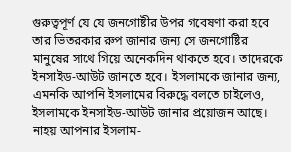গুরুত্বপূর্ণ যে যে জনগোষ্টীর উপর গবেষণা করা হবে তার ভিতরকার রুপ জানার জন্য সে জনগোষ্টির মানুষের সাথে গিয়ে অনেকদিন থাকতে হবে। তাদেরকে ইনসাইড-আউট জানতে হবে। ইসলামকে জানার জন্য, এমনকি আপনি ইসলামের বিরুদ্ধে বলতে চাইলেও, ইসলামকে ইনসাইড-আউট জানার প্রয়োজন আছে। নাহয় আপনার ইসলাম-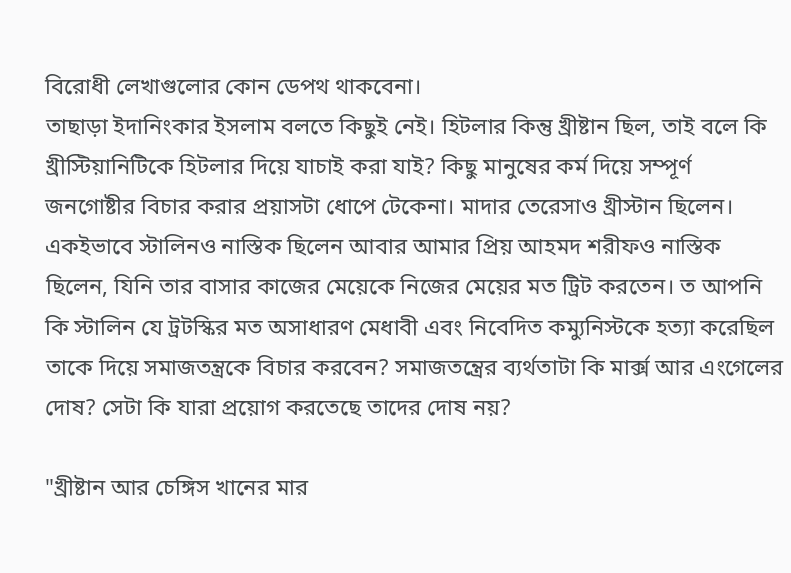বিরোধী লেখাগুলোর কোন ডেপথ থাকবেনা।
তাছাড়া ইদানিংকার ইসলাম বলতে কিছুই নেই। হিটলার কিন্তু খ্রীষ্টান ছিল, তাই বলে কি খ্রীস্টিয়ানিটিকে হিটলার দিয়ে যাচাই করা যাই? কিছু মানুষের কর্ম দিয়ে সম্পূর্ণ জনগোষ্টীর বিচার করার প্রয়াসটা ধোপে টেকেনা। মাদার তেরেসাও খ্রীস্টান ছিলেন। একইভাবে স্টালিনও নাস্তিক ছিলেন আবার আমার প্রিয় আহমদ শরীফও নাস্তিক ছিলেন, যিনি তার বাসার কাজের মেয়েকে নিজের মেয়ের মত ট্রিট করতেন। ত আপনি কি স্টালিন যে ট্রটস্কির মত অসাধারণ মেধাবী এবং নিবেদিত কম্যুনিস্টকে হত্যা করেছিল তাকে দিয়ে সমাজতন্ত্রকে বিচার করবেন? সমাজতন্ত্রের ব্যর্থতাটা কি মার্ক্স আর এংগেলের দোষ? সেটা কি যারা প্রয়োগ করতেছে তাদের দোষ নয়?

"খ্রীষ্টান আর চেঙ্গিস খানের মার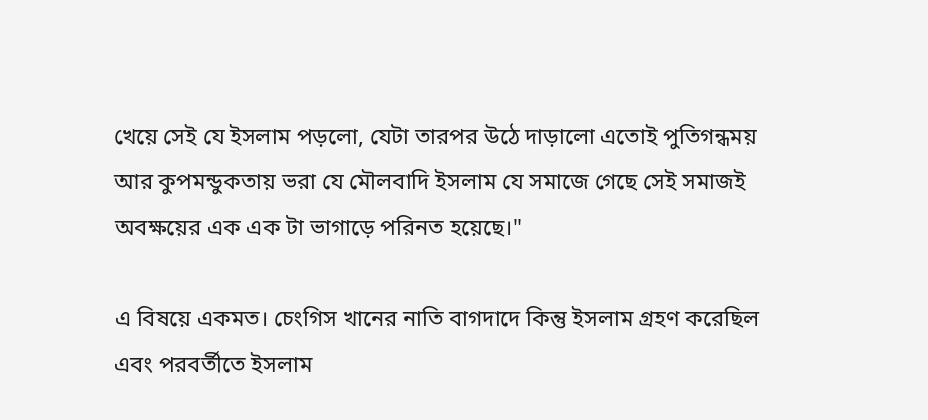খেয়ে সেই যে ইসলাম পড়লো, যেটা তারপর উঠে দাড়ালো এতোই পুতিগন্ধময় আর কুপমন্ডুকতায় ভরা যে মৌলবাদি ইসলাম যে সমাজে গেছে সেই সমাজই অবক্ষয়ের এক এক টা ভাগাড়ে পরিনত হয়েছে।"

এ বিষয়ে একমত। চেংগিস খানের নাতি বাগদাদে কিন্তু ইসলাম গ্রহণ করেছিল এবং পরবর্তীতে ইসলাম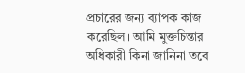প্রচারের জন্য ব্যাপক কাজ করেছিল। আমি মুক্তচিন্তার অধিকারী কিনা জানিনা তবে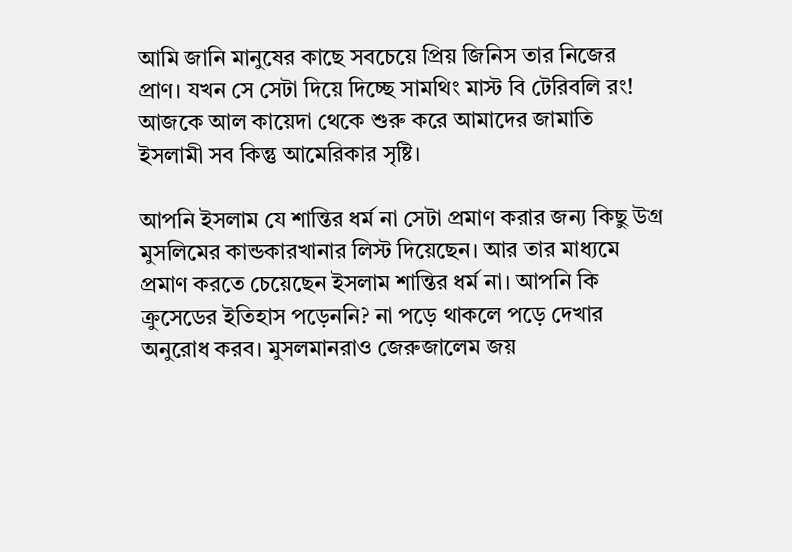আমি জানি মানুষের কাছে সবচেয়ে প্রিয় জিনিস তার নিজের প্রাণ। যখন সে সেটা দিয়ে দিচ্ছে সামথিং মাস্ট বি টেরিবলি রং! আজকে আল কায়েদা থেকে শুরু করে আমাদের জামাতি ইসলামী সব কিন্তু আমেরিকার সৃষ্টি।

আপনি ইসলাম যে শান্তির ধর্ম না সেটা প্রমাণ করার জন্য কিছু উগ্র মুসলিমের কান্ডকারখানার লিস্ট দিয়েছেন। আর তার মাধ্যমে প্রমাণ করতে চেয়েছেন ইসলাম শান্তির ধর্ম না। আপনি কি ক্রুসেডের ইতিহাস পড়েননি? না পড়ে থাকলে পড়ে দেখার অনুরোধ করব। মুসলমানরাও জেরুজালেম জয়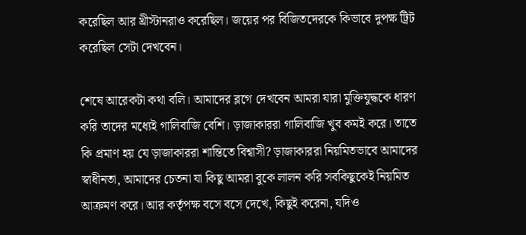করেছিল আর খ্রীস্টানরাও করেছিল। জয়ের পর বিজিতদেরকে কিভাবে দুপক্ষ ট্রিট করেছিল সেটা দেখবেন।

শেষে আরেকটা কথা বলি। আমাদের ব্লগে দেখবেন আমরা যারা মুক্তিযুদ্ধকে ধারণ করি তাদের মধ্যেই গালিবাজি বেশি। ড়াজাকাররা গালিবাজি খুব কমই করে। তাতে কি প্রমাণ হয় যে ড়াজাকাররা শান্তিতে বিশ্বাসী? ড়াজাকাররা নিয়মিতভাবে আমাদের স্বাধীনতা, আমাদের চেতনা যা কিছু আমরা বুকে লালন করি সবকিছুকেই নিয়মিত আক্রমণ করে। আর কর্তৃপক্ষ বসে বসে দেখে, কিছুই করেনা, যদিও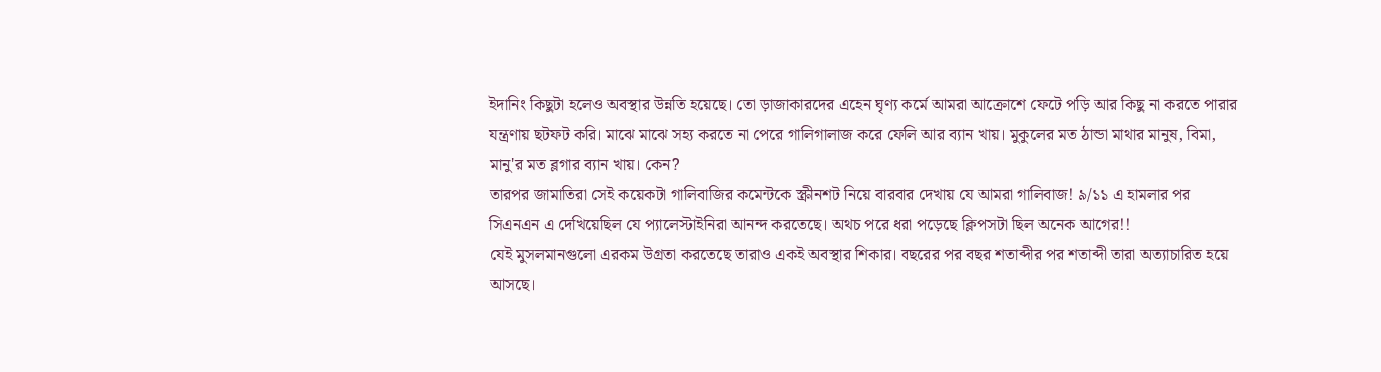ইদানিং কিছুটা হলেও অবস্থার উন্নতি হয়েছে। তো ড়াজাকারদের এহেন ঘৃণ্য কর্মে আমরা আক্রোশে ফেটে পড়ি আর কিছু না করতে পারার যন্ত্রণায় ছটফট করি। মাঝে মাঝে সহ্য করতে না পেরে গালিগালাজ করে ফেলি আর ব্যান খায়। মুকুলের মত ঠান্ডা মাথার মানুষ, বিমা, মানু'র মত ব্লগার ব্যান খায়। কেন?
তারপর জামাতিরা সেই কয়েকটা গালিবাজির কমেন্টকে স্ক্রীনশট নিয়ে বারবার দেখায় যে আমরা গালিবাজ! ৯/১১ এ হামলার পর সিএনএন এ দেখিয়েছিল যে প্যালেস্টাইনিরা আনন্দ করতেছে। অথচ পরে ধরা পড়েছে ক্লিপসটা ছিল অনেক আগের!!
যেই মুসলমানগুলো এরকম উগ্রতা করতেছে তারাও একই অবস্থার শিকার। বছরের পর বছর শতাব্দীর পর শতাব্দী তারা অত্যাচারিত হয়ে আসছে।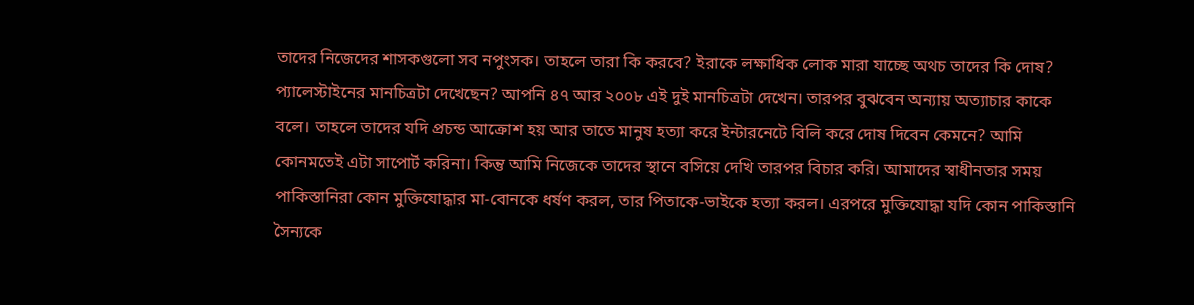তাদের নিজেদের শাসকগুলো সব নপুংসক। তাহলে তারা কি করবে? ইরাকে লক্ষাধিক লোক মারা যাচ্ছে অথচ তাদের কি দোষ? প্যালেস্টাইনের মানচিত্রটা দেখেছেন? আপনি ৪৭ আর ২০০৮ এই দুই মানচিত্রটা দেখেন। তারপর বুঝবেন অন্যায় অত্যাচার কাকে বলে। তাহলে তাদের যদি প্রচন্ড আক্রোশ হয় আর তাতে মানুষ হত্যা করে ইন্টারনেটে বিলি করে দোষ দিবেন কেমনে? আমি কোনমতেই এটা সাপোর্ট করিনা। কিন্তু আমি নিজেকে তাদের স্থানে বসিয়ে দেখি তারপর বিচার করি। আমাদের স্বাধীনতার সময় পাকিস্তানিরা কোন মুক্তিযোদ্ধার মা-বোনকে ধর্ষণ করল, তার পিতাকে-ভাইকে হত্যা করল। এরপরে মুক্তিযোদ্ধা যদি কোন পাকিস্তানি সৈন্যকে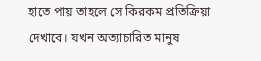হাতে পায় তাহলে সে কিরকম প্রতিক্রিয়া দেখাবে। যখন অত্যাচারিত মানুষ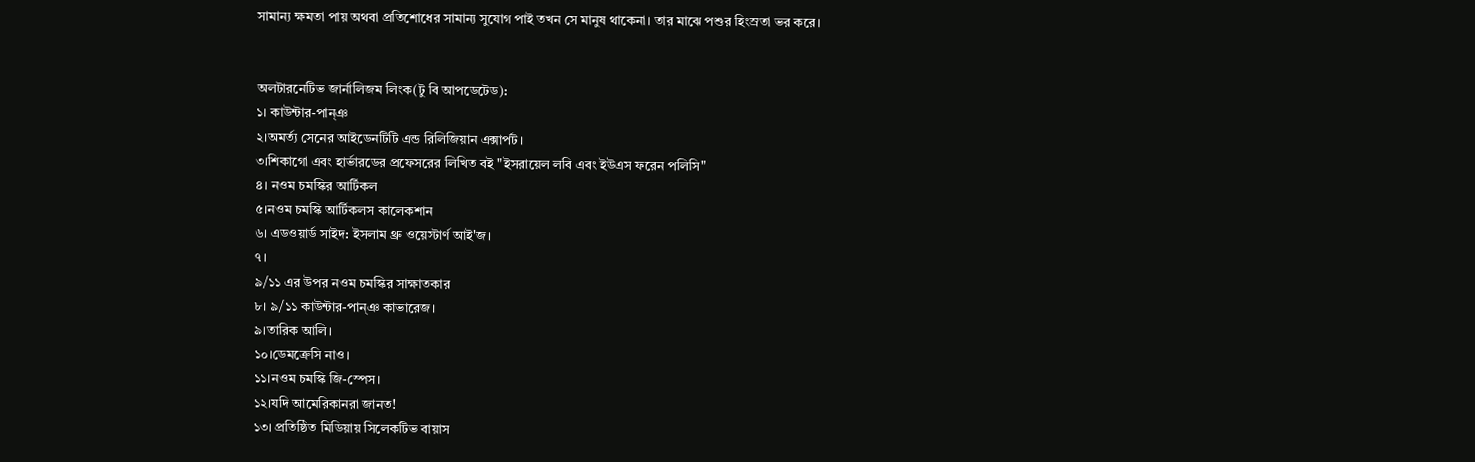সামান্য ক্ষমতা পায় অথবা প্রতিশোধের সামান্য সুযোগ পাই তখন সে মানুষ থাকেনা। তার মাঝে পশুর হিংস্রতা ভর করে।


অলটারনেটিভ জার্নালিজম লিংক(টু বি আপডেটেড):
১। কাউন্টার-পান্ঞ
২।অমর্ত্য সেনের আইডেনটিটি এন্ড রিলিজিয়ান এক্সার্পট।
৩।শিকাগো এবং হার্ভারডের প্রফেসরের লিখিত বই "ইসরায়েল লবি এবং ইউএস ফরেন পলিসি"
৪। নওম চমস্কির আর্টিকল
৫।নওম চমস্কি আর্টিকলস কালেকশান
৬। এডওয়ার্ড সাইদ: ইসলাম থ্রু ওয়েস্টার্ণ আই'জ।
৭।
৯/১১ এর উপর নওম চমস্কির সাক্ষাতকার
৮। ৯/১১ কাউন্টার-পান্ঞ কাভারেজ।
৯।তারিক আলি।
১০।ডেমক্রেসি নাও।
১১।নওম চমস্কি জি-স্পেস।
১২।যদি আমেরিকানরা জানত!
১৩। প্রতিষ্ঠিত মিডিয়ায় সিলেকটিভ বায়াস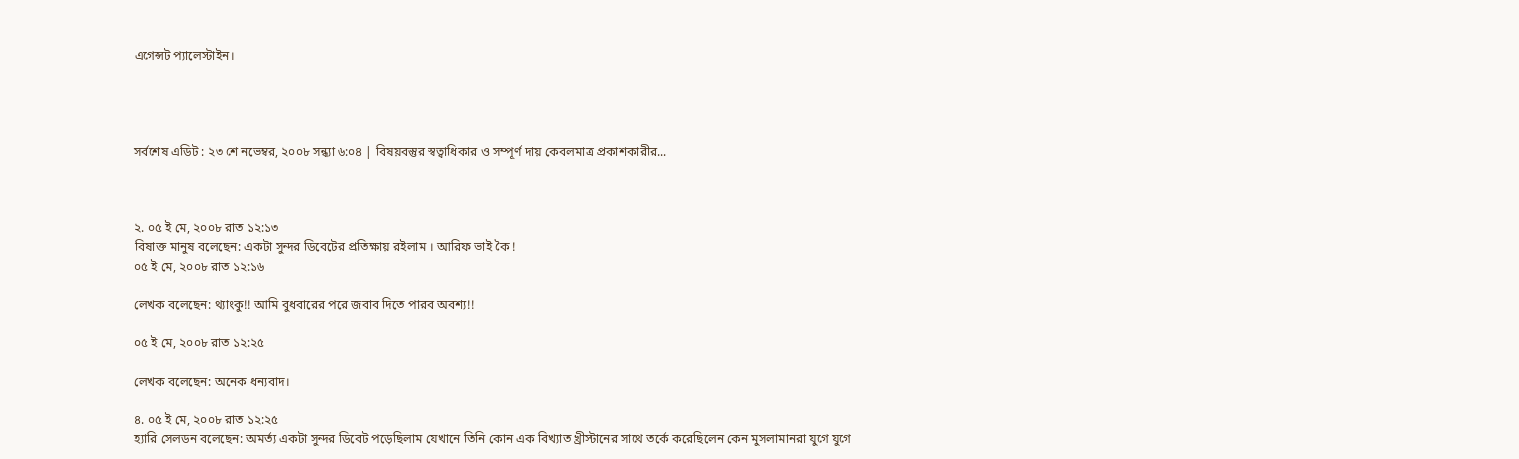এগেন্সট প্যালেস্টাইন।




সর্বশেষ এডিট : ২৩ শে নভেম্বর, ২০০৮ সন্ধ্যা ৬:০৪ | বিষয়বস্তুর স্বত্বাধিকার ও সম্পূর্ণ দায় কেবলমাত্র প্রকাশকারীর...



২. ০৫ ই মে, ২০০৮ রাত ১২:১৩
বিষাক্ত মানুষ বলেছেন: একটা সুন্দর ডিবেটের প্রতিক্ষায় রইলাম । আরিফ ভাই কৈ !
০৫ ই মে, ২০০৮ রাত ১২:১৬

লেখক বলেছেন: থ্যাংকু!! আমি বুধবারের পরে জবাব দিতে পারব অবশ্য!!

০৫ ই মে, ২০০৮ রাত ১২:২৫

লেখক বলেছেন: অনেক ধন্যবাদ।

৪. ০৫ ই মে, ২০০৮ রাত ১২:২৫
হ্যারি সেলডন বলেছেন: অমর্ত্য একটা সুন্দর ডিবেট পড়েছিলাম যেখানে তিনি কোন এক বিখ্যাত খ্রীস্টানের সাথে তর্কে করেছিলেন কেন মুসলামানরা যুগে যুগে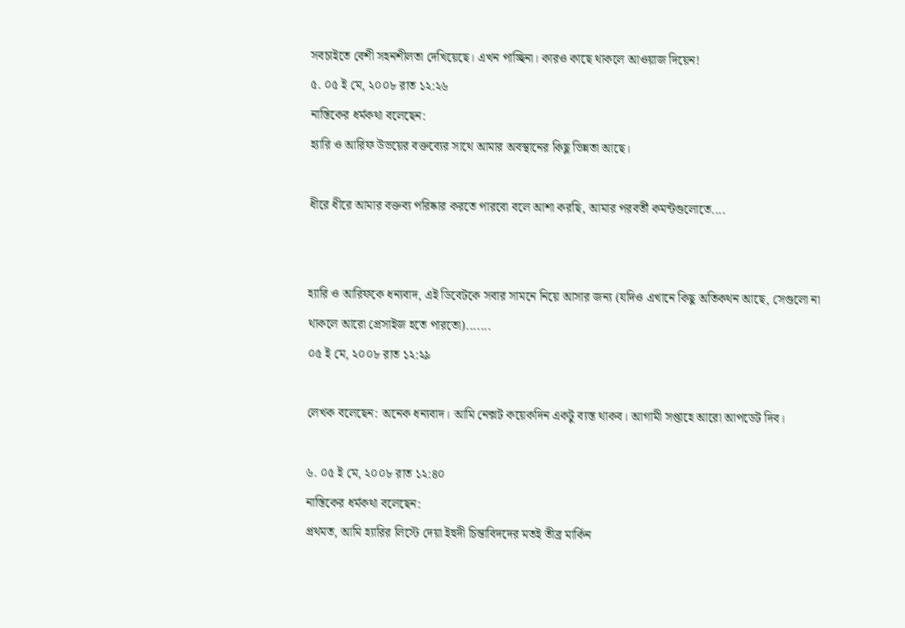সবচাইতে বেশী সহনশীলতা দেখিয়েছে। এখন পাচ্ছিনা। কারও কাছে থাকলে আওয়াজ দিয়েন!
৫. ০৫ ই মে, ২০০৮ রাত ১২:২৬
নাস্তিকের ধর্মকথা বলেছেন:
হ্যারি ও আরিফ উভয়ের বক্তব্যের সাথে আমার অবস্থানের কিছু ভিন্নতা আছে।

ধীরে ধীরে আমার বক্তব্য পরিষ্কার করতে পারবো বলে আশা করছি, আমার পরবর্তী কমন্টগুলোতে....


হ্যারি ও আরিফকে ধন্যবাদ, এই ডিবেটকে সবার সামনে নিয়ে আসার জন্য (যদিও এখানে কিছু অতিকথন আছে, সেগুলো না থাকলে আরো প্রেসাইজ হতে পারতো).......
০৫ ই মে, ২০০৮ রাত ১২:২৯

লেখক বলেছেন: অনেক ধন্যবাদ। আমি নেক্সট কয়েকদিন একটু ব্যস্ত থাকব। আগামী সপ্তাহে আরো আপডেট দিব।

৬. ০৫ ই মে, ২০০৮ রাত ১২:৪০
নাস্তিকের ধর্মকথা বলেছেন:
প্রথমত, আমি হ্যারির লিস্টে দেয়া ইহুদী চিন্তাবিদদের মতই তীব্র মার্কিন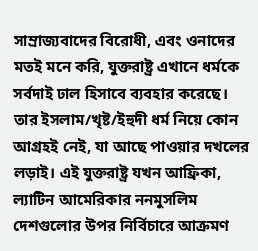সাম্রাজ্যবাদের বিরোধী, এবং ওনাদের মতই মনে করি, যুক্তরাষ্ট্র এখানে ধর্মকে সর্বদাই ঢাল হিসাবে ব্যবহার করেছে। তার ইসলাম/খৃষ্ট/ইহুদী ধর্ম নিয়ে কোন আগ্রহই নেই, যা আছে পাওয়ার দখলের লড়াই। এই যুক্তরাষ্ট্র যখন আফ্রিকা, ল্যাটিন আমেরিকার ননমুসলিম দেশগুলোর উপর নির্বিচারে আক্রমণ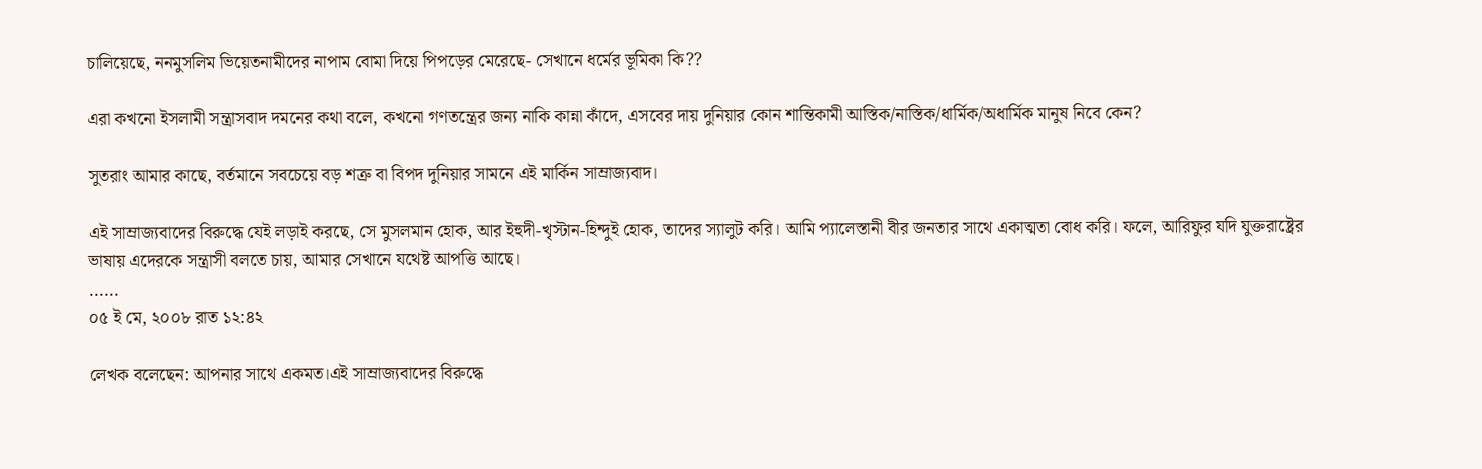চালিয়েছে, ননমুসলিম ভিয়েতনামীদের নাপাম বোমা দিয়ে পিপড়ের মেরেছে- সেখানে ধর্মের ভূমিকা কি??

এরা কখনো ইসলামী সন্ত্রাসবাদ দমনের কথা বলে, কখনো গণতন্ত্রের জন্য নাকি কান্না কাঁদে, এসবের দায় দুনিয়ার কোন শান্তিকামী আস্তিক/নাস্তিক/ধার্মিক/অধার্মিক মানুষ নিবে কেন?

সুতরাং আমার কাছে, বর্তমানে সবচেয়ে বড় শত্রু বা বিপদ দুনিয়ার সামনে এই মার্কিন সাম্রাজ্যবাদ।

এই সাম্রাজ্যবাদের বিরুদ্ধে যেই লড়াই করছে, সে মুসলমান হোক, আর ইহুদী-খৃস্টান-হিন্দুই হোক, তাদের স্যালুট করি। আমি প্যালেস্তানী বীর জনতার সাথে একাত্মতা বোধ করি। ফলে, আরিফুর যদি যুক্তরাষ্ট্রের ভাষায় এদেরকে সন্ত্রাসী বলতে চায়, আমার সেখানে যথেষ্ট আপত্তি আছে।
......
০৫ ই মে, ২০০৮ রাত ১২:৪২

লেখক বলেছেন: আপনার সাথে একমত।এই সাম্রাজ্যবাদের বিরুদ্ধে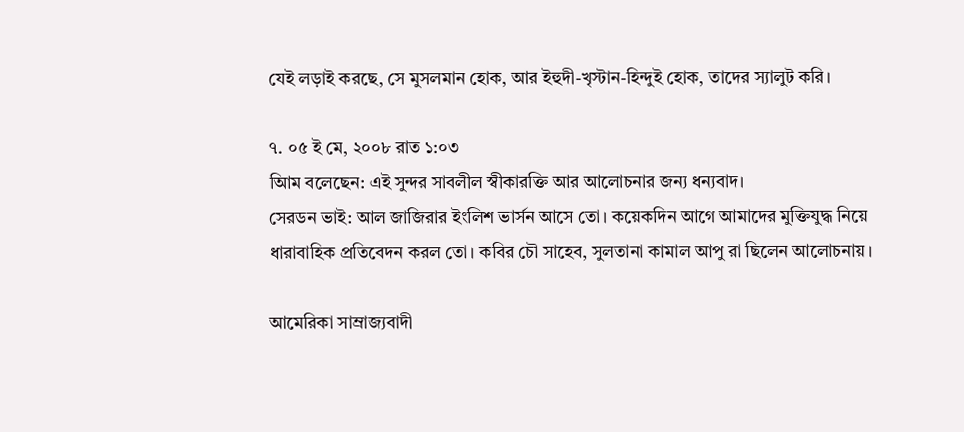যেই লড়াই করছে, সে মুসলমান হোক, আর ইহুদী-খৃস্টান-হিন্দুই হোক, তাদের স্যালুট করি।

৭. ০৫ ই মে, ২০০৮ রাত ১:০৩
আিম বলেছেন: এই সুন্দর সাবলীল স্বীকারক্তি আর আলোচনার জন্য ধন্যবাদ।
সেরডন ভাই: আল জাজিরার ইংলিশ ভার্সন আসে তো। কয়েকদিন আগে আমাদের মুক্তিযুদ্ধ নিয়ে ধারাবাহিক প্রতিবেদন করল তো। কবির চৌ সাহেব, সুলতানা কামাল আপু রা ছিলেন আলোচনায়।

আমেরিকা সাম্রাজ্যবাদী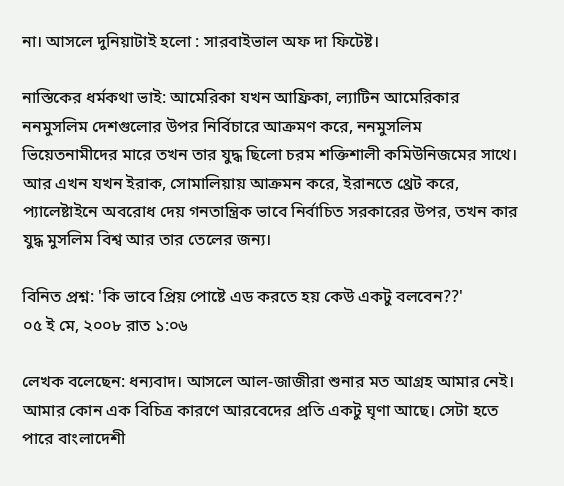না। আসলে দুনিয়াটাই হলো : সারবাইভাল অফ দা ফিটেষ্ট।

নাস্তিকের ধর্মকথা ভাই: আমেরিকা যখন আফ্রিকা, ল্যাটিন আমেরিকার ননমুসলিম দেশগুলোর উপর নির্বিচারে আক্রমণ করে, ননমুসলিম ভিয়েতনামীদের মারে তখন তার যুদ্ধ ছিলো চরম শক্তিশালী কমিউনিজমের সাথে। আর এখন যখন ইরাক, সোমালিয়ায় আক্রমন করে, ইরানতে থ্রেট করে, প্যালেষ্টাইনে অবরোধ দেয় গনতান্ত্রিক ভাবে নির্বাচিত সরকারের উপর, তখন কার যুদ্ধ মুসলিম বিশ্ব আর তার তেলের জন্য।

বিনিত প্রশ্ন: 'কি ভাবে প্রিয় পোষ্টে এড করতে হয় কেউ একটু বলবেন??'
০৫ ই মে, ২০০৮ রাত ১:০৬

লেখক বলেছেন: ধন্যবাদ। আসলে আল-জাজীরা শুনার মত আগ্রহ আমার নেই। আমার কোন এক বিচিত্র কারণে আরবেদের প্রতি একটু ঘৃণা আছে। সেটা হতে পারে বাংলাদেশী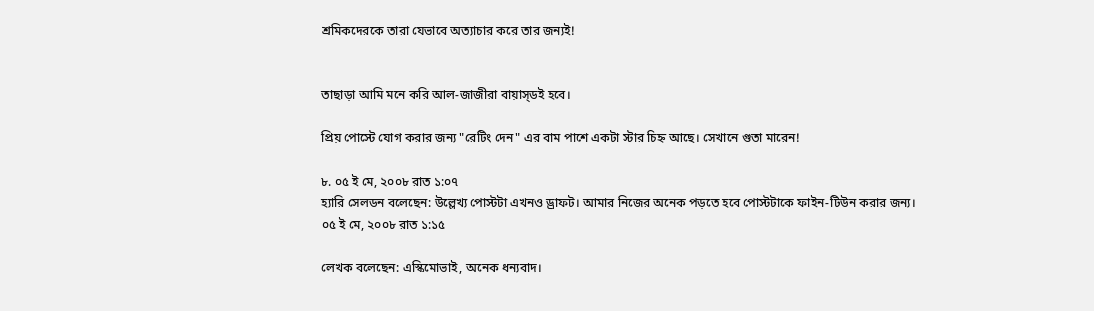শ্রমিকদেরকে তারা যেভাবে অত্যাচার করে তার জন্যই!


তাছাড়া আমি মনে করি আল-জাজীরা বায়াস্‌ডই হবে।

প্রিয় পোস্টে যোগ করার জন্য "রেটিং দেন" এর বাম পাশে একটা স্টার চিহ্ন আছে। সেখানে গুতা মারেন!

৮. ০৫ ই মে, ২০০৮ রাত ১:০৭
হ্যারি সেলডন বলেছেন: উল্লেখ্য পোস্টটা এখনও ড্রাফট। আমার নিজের অনেক পড়তে হবে পোস্টটাকে ফাইন-টিউন করার জন্য।
০৫ ই মে, ২০০৮ রাত ১:১৫

লেখক বলেছেন: এস্কিমোভাই, অনেক ধন্যবাদ।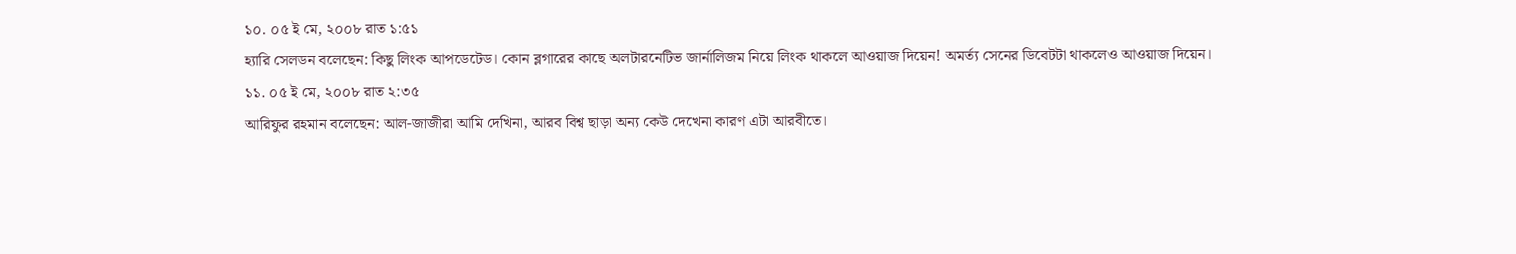১০. ০৫ ই মে, ২০০৮ রাত ১:৫১
হ্যারি সেলডন বলেছেন: কিছু লিংক আপডেটেড। কোন ব্লগারের কাছে অলটারনেটিভ জার্নালিজম নিয়ে লিংক থাকলে আওয়াজ দিয়েন! অমর্ত্য সেনের ডিবেটটা থাকলেও আওয়াজ দিয়েন।
১১. ০৫ ই মে, ২০০৮ রাত ২:৩৫
আরিফুর রহমান বলেছেন: আল-জাজীরা আমি দেখিনা, আরব বিশ্ব ছাড়া অন্য কেউ দেখেনা কারণ এটা আরবীতে।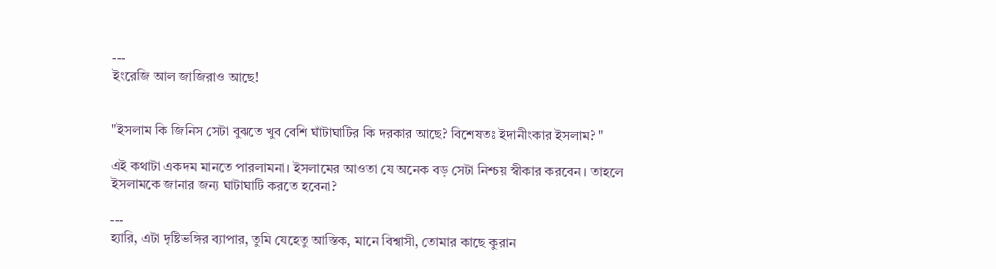---
ইংরেজি আল জাজিরাও আছে!


"ইসলাম কি জিনিস সেটা বুঝতে খুব বেশি ঘাঁটাঘাটির কি দরকার আছে? বিশেষতঃ ইদানীংকার ইসলাম? "

এই কথাটা একদম মানতে পারলামনা। ইসলামের আওতা যে অনেক বড় সেটা নিশ্চয় স্বীকার করবেন। তাহলে ইসলামকে জানার জন্য ঘাটাঘাটি করতে হবেনা?

---
হ্যারি, এটা দৃষ্টিভঙ্গির ব্যাপার, তুমি যেহেতু আস্তিক, মানে বিশ্বাসী, তোমার কাছে কুরান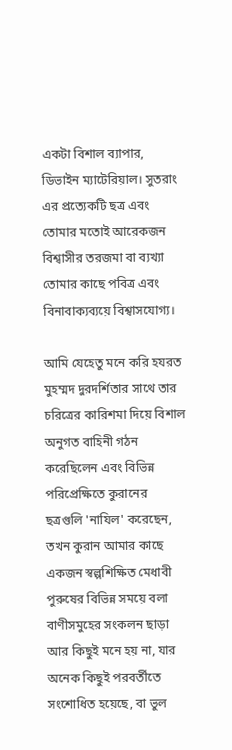একটা বিশাল ব্যাপার, ডিভাইন ম্যাটেরিয়াল। সুতরাং এর প্রত্যেকটি ছত্র এবং তোমার মতোই আরেকজন বিশ্বাসীর তরজমা বা ব্যখ্যা তোমার কাছে পবিত্র এবং বিনাবাক্যব্যয়ে বিশ্বাসযোগ্য।

আমি যেহেতু মনে করি হযরত মুহম্মদ দুরদর্শিতার সাথে তার চরিত্রের কারিশমা দিয়ে বিশাল অনুগত বাহিনী গঠন করেছিলেন এবং বিভিন্ন পরিপ্রেক্ষিতে কুরানের ছত্রগুলি 'নাযিল' করেছেন, তখন কুরান আমার কাছে একজন স্বল্পশিক্ষিত মেধাবী পুরুষের বিভিন্ন সময়ে বলা বাণীসমুহের সংকলন ছাড়া আর কিছুই মনে হয় না, যার অনেক কিছুই পরবর্তীতে সংশোধিত হয়েছে, বা ভুল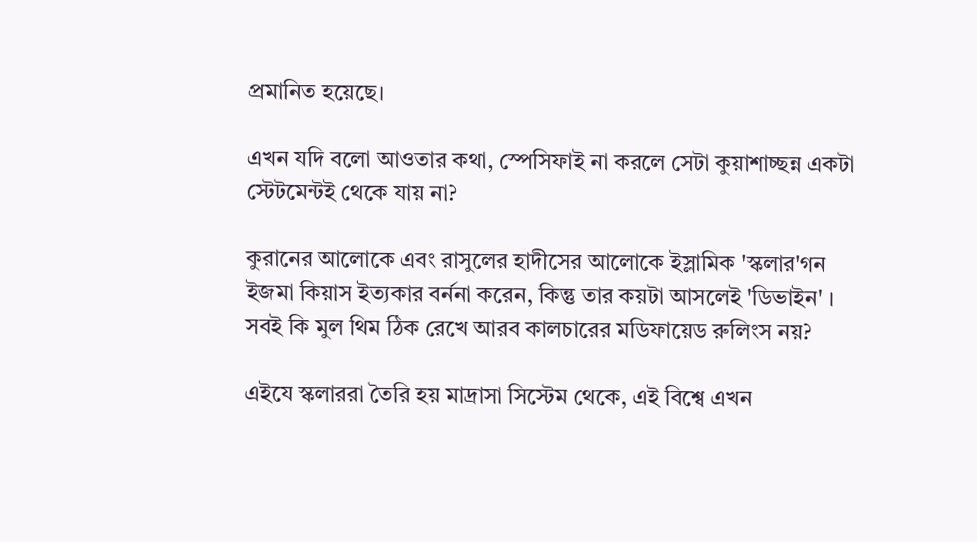প্রমানিত হয়েছে।

এখন যদি বলো আওতার কথা, স্পেসিফাই না করলে সেটা কুয়াশাচ্ছন্ন একটা স্টেটমেন্টই থেকে যায় না?

কুরানের আলোকে এবং রাসুলের হাদীসের আলোকে ইস্লামিক 'স্কলার'গন ইজমা কিয়াস ইত্যকার বর্ননা করেন, কিন্তু তার কয়টা আসলেই 'ডিভাইন' । সবই কি মুল থিম ঠিক রেখে আরব কালচারের মডিফায়েড রুলিংস নয়?

এইযে স্কলাররা তৈরি হয় মাদ্রাসা সিস্টেম থেকে, এই বিশ্বে এখন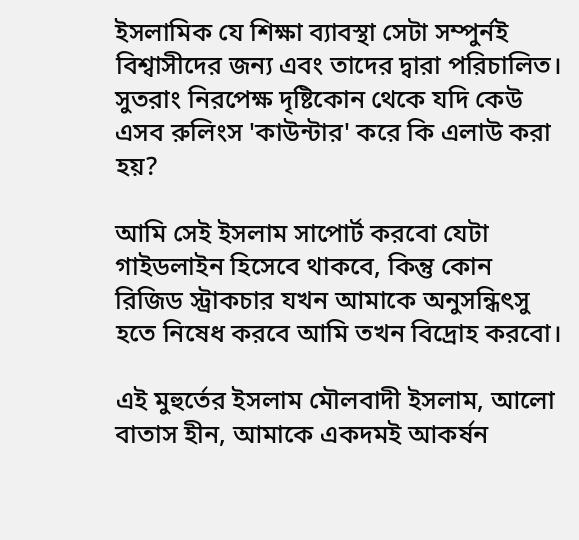ইসলামিক যে শিক্ষা ব্যাবস্থা সেটা সম্পুর্নই বিশ্বাসীদের জন্য এবং তাদের দ্বারা পরিচালিত। সুতরাং নিরপেক্ষ দৃষ্টিকোন থেকে যদি কেউ এসব রুলিংস 'কাউন্টার' করে কি এলাউ করা হয়?

আমি সেই ইসলাম সাপোর্ট করবো যেটা গাইডলাইন হিসেবে থাকবে, কিন্তু কোন রিজিড স্ট্রাকচার যখন আমাকে অনুসন্ধিৎসু হতে নিষেধ করবে আমি তখন বিদ্রোহ করবো।

এই মুহুর্তের ইসলাম মৌলবাদী ইসলাম, আলো বাতাস হীন, আমাকে একদমই আকর্ষন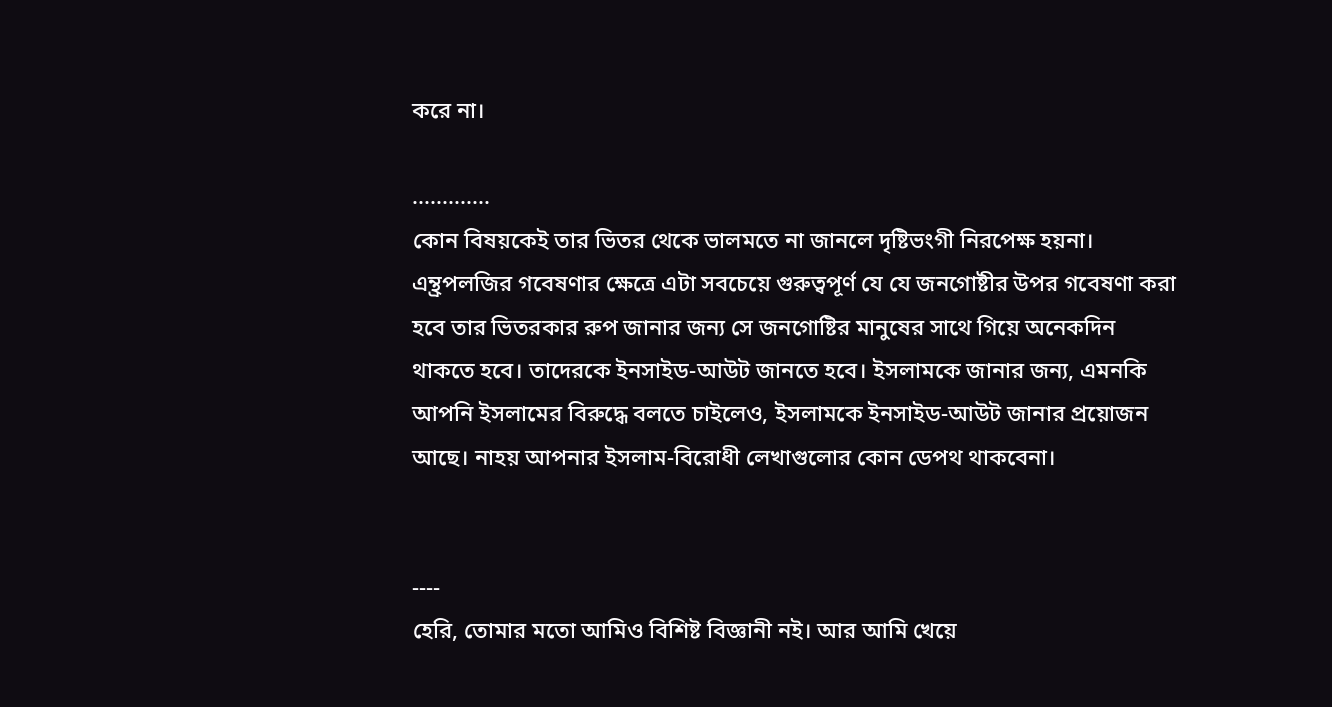করে না।

.............
কোন বিষয়কেই তার ভিতর থেকে ভালমতে না জানলে দৃষ্টিভংগী নিরপেক্ষ হয়না। এন্থ্রপলজির গবেষণার ক্ষেত্রে এটা সবচেয়ে গুরুত্বপূর্ণ যে যে জনগোষ্টীর উপর গবেষণা করা হবে তার ভিতরকার রুপ জানার জন্য সে জনগোষ্টির মানুষের সাথে গিয়ে অনেকদিন থাকতে হবে। তাদেরকে ইনসাইড-আউট জানতে হবে। ইসলামকে জানার জন্য, এমনকি আপনি ইসলামের বিরুদ্ধে বলতে চাইলেও, ইসলামকে ইনসাইড-আউট জানার প্রয়োজন আছে। নাহয় আপনার ইসলাম-বিরোধী লেখাগুলোর কোন ডেপথ থাকবেনা।


----
হেরি, তোমার মতো আমিও বিশিষ্ট বিজ্ঞানী নই। আর আমি খেয়ে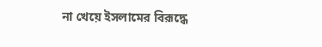না খেয়ে ইসলামের বিরূদ্ধে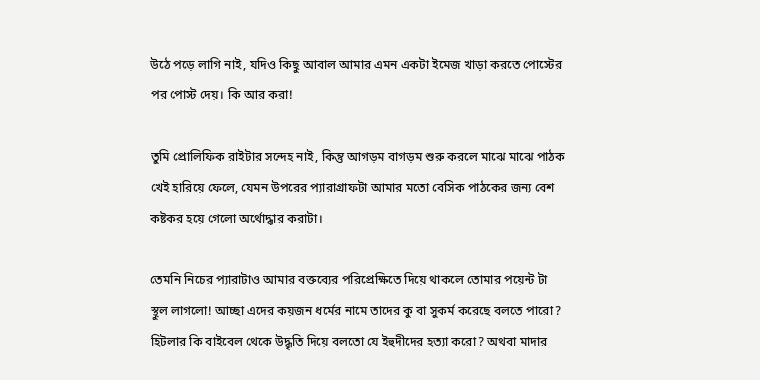উঠে পড়ে লাগি নাই, যদিও কিছু আবাল আমার এমন একটা ইমেজ খাড়া করতে পোস্টের পর পোস্ট দেয়। কি আর করা!

তুমি প্রোলিফিক রাইটার সন্দেহ নাই, কিন্তু আগড়ম বাগড়ম শুরু করলে মাঝে মাঝে পাঠক খেই হারিয়ে ফেলে, যেমন উপরের প্যারাগ্রাফটা আমার মতো বেসিক পাঠকের জন্য বেশ কষ্টকর হয়ে গেলো অর্থোদ্ধার করাটা।

তেমনি নিচের প‌্যারাটাও আমার বক্তব্যের পরিপ্রেক্ষিতে দিয়ে থাকলে তোমার পয়েন্ট টা স্থুল লাগলো! আচ্ছা এদের কয়জন ধর্মের নামে তাদের কু বা সুকর্ম করেছে বলতে পারো? হিটলার কি বাইবেল থেকে উদ্ধৃতি দিয়ে বলতো যে ইহুদীদের হত্যা করো? অথবা মাদার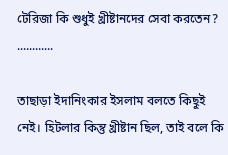টেরিজা কি শুধুই খ্রীষ্টানদের সেবা করতেন? ............

তাছাড়া ইদানিংকার ইসলাম বলতে কিছুই নেই। হিটলার কিন্তু খ্রীষ্টান ছিল, তাই বলে কি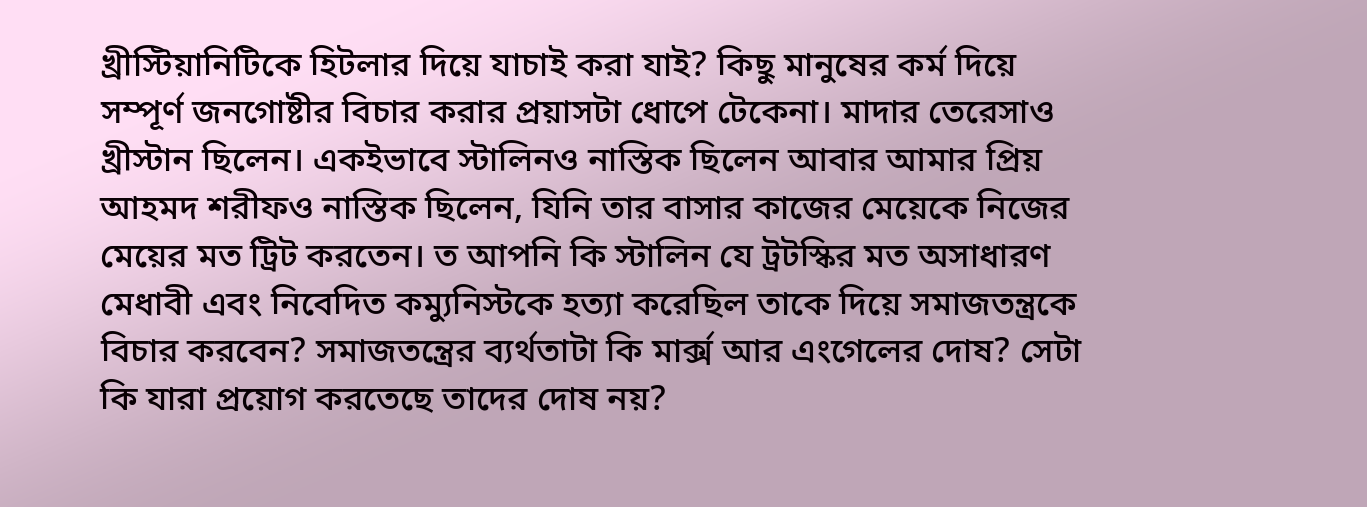খ্রীস্টিয়ানিটিকে হিটলার দিয়ে যাচাই করা যাই? কিছু মানুষের কর্ম দিয়ে সম্পূর্ণ জনগোষ্টীর বিচার করার প্রয়াসটা ধোপে টেকেনা। মাদার তেরেসাও খ্রীস্টান ছিলেন। একইভাবে স্টালিনও নাস্তিক ছিলেন আবার আমার প্রিয় আহমদ শরীফও নাস্তিক ছিলেন, যিনি তার বাসার কাজের মেয়েকে নিজের মেয়ের মত ট্রিট করতেন। ত আপনি কি স্টালিন যে ট্রটস্কির মত অসাধারণ মেধাবী এবং নিবেদিত কম্যুনিস্টকে হত্যা করেছিল তাকে দিয়ে সমাজতন্ত্রকে বিচার করবেন? সমাজতন্ত্রের ব্যর্থতাটা কি মার্ক্স আর এংগেলের দোষ? সেটা কি যারা প্রয়োগ করতেছে তাদের দোষ নয়?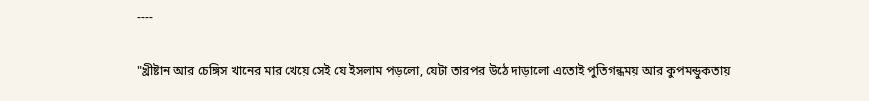----

"খ্রীষ্টান আর চেঙ্গিস খানের মার খেয়ে সেই যে ইসলাম পড়লো, যেটা তারপর উঠে দাড়ালো এতোই পুতিগন্ধময় আর কুপমন্ডুকতায়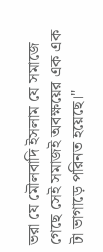ভরা যে মৌলবাদি ইসলাম যে সমাজে গেছে সেই সমাজই অবক্ষয়ের এক এক টা ভাগাড়ে পরিনত হয়েছে।"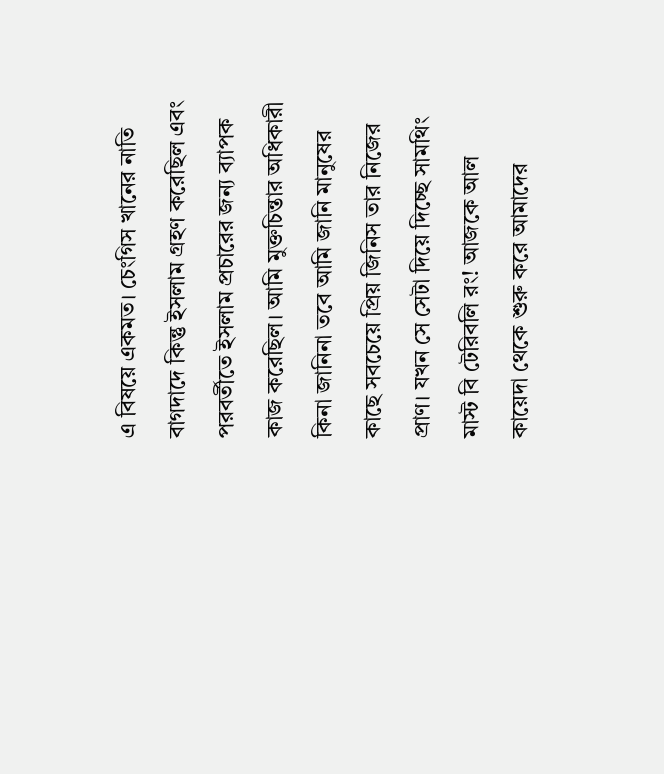এ বিষয়ে একমত। চেংগিস খানের নাতি বাগদাদে কিন্তু ইসলাম গ্রহণ করেছিল এবং পরবর্তীতে ইসলাম প্রচারের জন্য ব্যাপক কাজ করেছিল। আমি মুক্তচিন্তার অধিকারী কিনা জানিনা তবে আমি জানি মানুষের কাছে সবচেয়ে প্রিয় জিনিস তার নিজের প্রাণ। যখন সে সেটা দিয়ে দিচ্ছে সামথিং মাস্ট বি টেরিবলি রং! আজকে আল কায়েদা থেকে শুরু করে আমাদের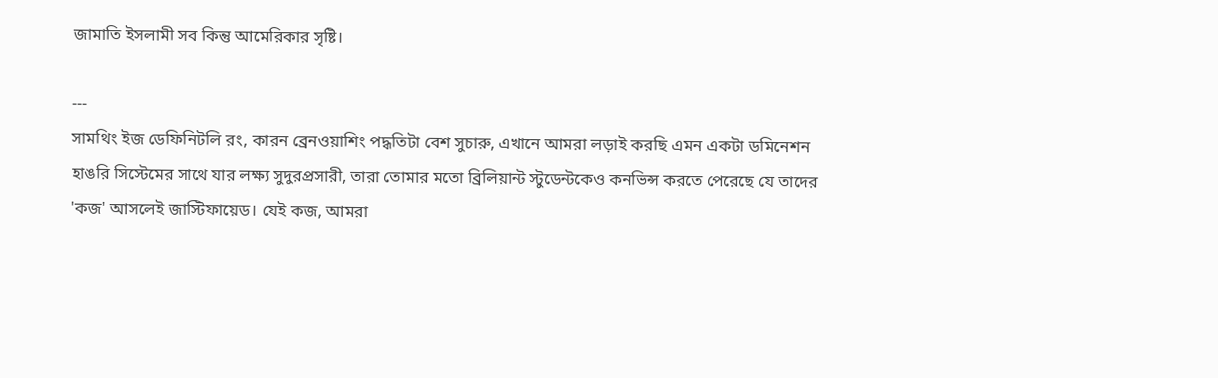জামাতি ইসলামী সব কিন্তু আমেরিকার সৃষ্টি।

---
সামথিং ইজ ডেফিনিটলি রং, কারন ব্রেনওয়াশিং পদ্ধতিটা বেশ সুচারু, এখানে আমরা লড়াই করছি এমন একটা ডমিনেশন হাঙরি সিস্টেমের সাথে যার লক্ষ্য সুদুরপ্রসারী, তারা তোমার মতো ব্রিলিয়ান্ট স্টুডেন্টকেও কনভিন্স করতে পেরেছে যে তাদের 'কজ' আসলেই জাস্টিফায়েড। যেই কজ, আমরা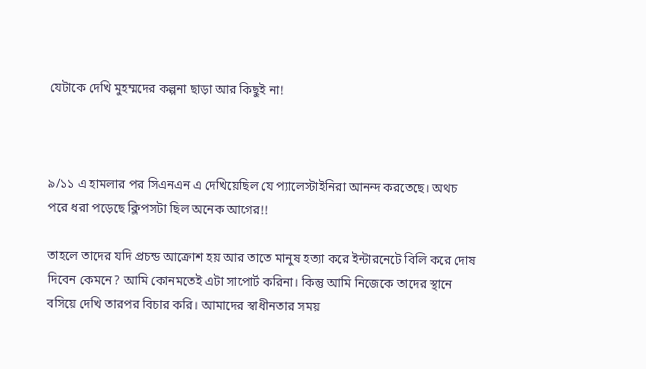যেটাকে দেখি মুহম্মদের কল্পনা ছাড়া আর কিছুই না!



৯/১১ এ হামলার পর সিএনএন এ দেখিয়েছিল যে প্যালেস্টাইনিরা আনন্দ করতেছে। অথচ পরে ধরা পড়েছে ক্লিপসটা ছিল অনেক আগের!!

তাহলে তাদের যদি প্রচন্ড আক্রোশ হয় আর তাতে মানুষ হত্যা করে ইন্টারনেটে বিলি করে দোষ দিবেন কেমনে? আমি কোনমতেই এটা সাপোর্ট করিনা। কিন্তু আমি নিজেকে তাদের স্থানে বসিয়ে দেখি তারপর বিচার করি। আমাদের স্বাধীনতার সময়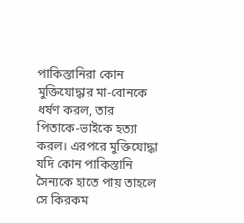পাকিস্তানিরা কোন মুক্তিযোদ্ধার মা-বোনকে ধর্ষণ করল, তার পিতাকে-ভাইকে হত্যা করল। এরপরে মুক্তিযোদ্ধা যদি কোন পাকিস্তানি সৈন্যকে হাতে পায় তাহলে সে কিরকম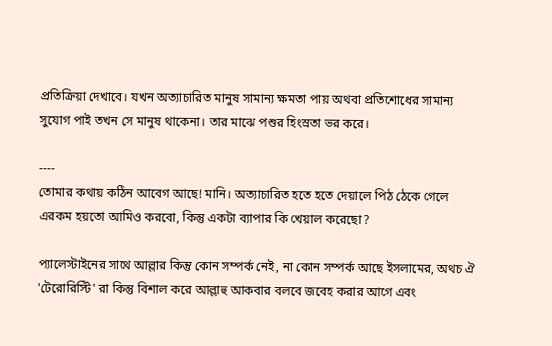প্রতিক্রিয়া দেখাবে। যখন অত্যাচারিত মানুষ সামান্য ক্ষমতা পায় অথবা প্রতিশোধের সামান্য সুযোগ পাই তখন সে মানুষ থাকেনা। তার মাঝে পশুর হিংস্রতা ভর করে।

----
তোমার কথায় কঠিন আবেগ আছে! মানি। অত্যাচারিত হতে হতে দেয়ালে পিঠ ঠেকে গেলে এরকম হয়তো আমিও করবো, কিন্তু একটা ব্যাপার কি খেয়াল করেছো?

প‌্যালেস্টাইনের সাথে আল্লার কিন্তু কোন সম্পর্ক নেই, না কোন সম্পর্ক আছে ইসলামের, অথচ ঐ 'টেরোরিস্টি' রা কিন্তু বিশাল করে আল্লাহু আকবার বলবে জবেহ করার আগে এবং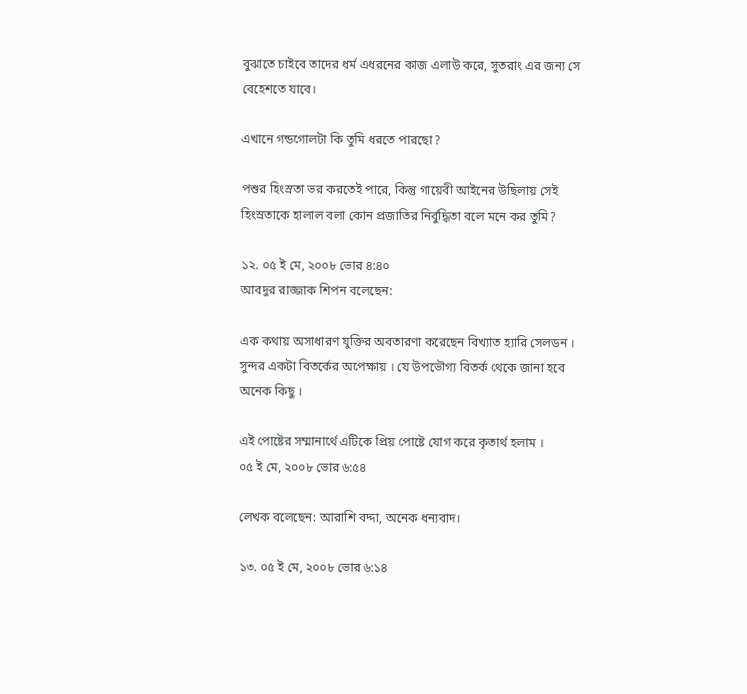বুঝাতে চাইবে তাদের ধর্ম এধরনের কাজ এলাউ করে, সুতরাং এর জন্য সে বেহেশতে যাবে।

এখানে গন্ডগোলটা কি তুমি ধরতে পারছো?

পশুর হিংস্রতা ভর করতেই পারে, কিন্তু গায়েবী আইনের উছিলায় সেই হিংস্রতাকে হালাল বলা কোন প্রজাতির নির্বুদ্ধিতা বলে মনে কর তুমি?

১২. ০৫ ই মে, ২০০৮ ভোর ৪:৪০
আবদুর রাজ্জাক শিপন বলেছেন:

এক কথায় অসাধারণ যুক্তির অবতারণা করেছেন বিখ্যাত হ্যারি সেলডন । সুন্দর একটা বিতর্কের অপেক্ষায় । যে উপভৌগ্য বিতর্ক থেকে জানা হবে অনেক কিছু ।

এই পোষ্টের সম্মানার্থে এটিকে প্রিয় পোষ্টে যোগ করে কৃতার্থ হলাম ।
০৫ ই মে, ২০০৮ ভোর ৬:৫৪

লেখক বলেছেন: আরাশি বদ্দা, অনেক ধন্যবাদ।

১৩. ০৫ ই মে, ২০০৮ ভোর ৬:১৪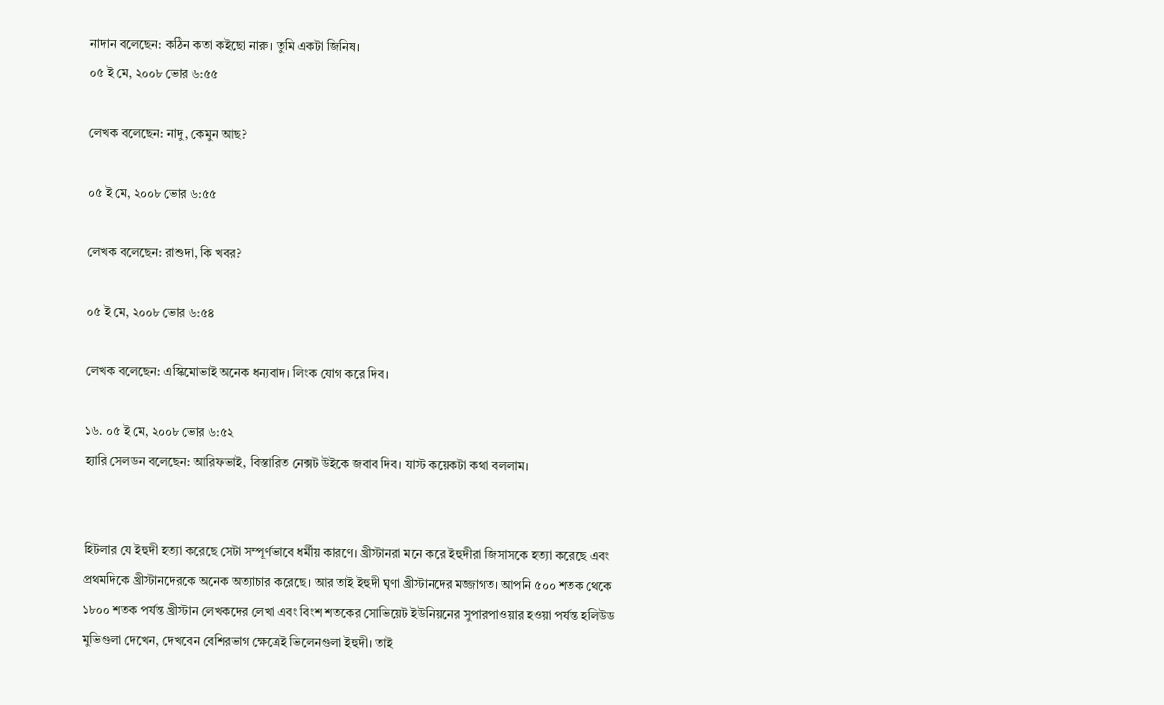নাদান বলেছেন: কঠিন কতা কইছো নারু। তুমি একটা জিনিষ।
০৫ ই মে, ২০০৮ ভোর ৬:৫৫

লেখক বলেছেন: নাদু, কেমুন আছ?

০৫ ই মে, ২০০৮ ভোর ৬:৫৫

লেখক বলেছেন: রাশুদা, কি খবর?

০৫ ই মে, ২০০৮ ভোর ৬:৫৪

লেখক বলেছেন: এস্কিমোভাই অনেক ধন্যবাদ। লিংক যোগ করে দিব।

১৬. ০৫ ই মে, ২০০৮ ভোর ৬:৫২
হ্যারি সেলডন বলেছেন: আরিফভাই, বিস্তারিত নেক্সট উইকে জবাব দিব। যাস্ট কয়েকটা কথা বললাম।


হিটলার যে ইহুদী হত্যা করেছে সেটা সম্পূর্ণভাবে ধর্মীয় কারণে। খ্রীস্টানরা মনে করে ইহুদীরা জিসাসকে হত্যা করেছে এবং প্রথমদিকে খ্রীস্টানদেরকে অনেক অত্যাচার করেছে। আর তাই ইহুদী ঘৃণা খ্রীস্টানদের মজ্জাগত। আপনি ৫০০ শতক থেকে ১৮০০ শতক পর্যন্ত খ্রীস্টান লেখকদের লেখা এবং বিংশ শতকের সোভিয়েট ইউনিয়নের সুপারপাওয়ার হওয়া পর্যন্ত হলিউড মুভিগুলা দেখেন, দেখবেন বেশিরভাগ ক্ষেত্রেই ভিলেনগুলা ইহুদী। তাই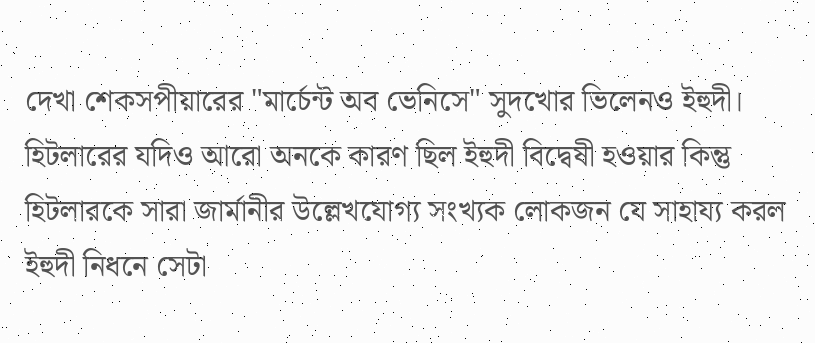দেখা শেকসপীয়ারের "মার্চেন্ট অব ভেনিসে" সুদখোর ভিলেনও ইহুদী। হিটলারের যদিও আরো অনকে কারণ ছিল ইহুদী বিদ্বেষী হওয়ার কিন্তু হিটলারকে সারা জার্মানীর উল্লেখযোগ্য সংখ্যক লোকজন যে সাহায্য করল ইহুদী নিধনে সেটা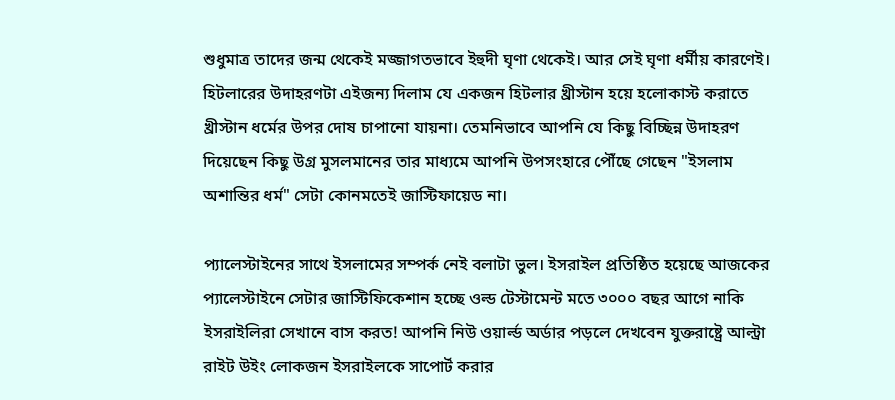শুধুমাত্র তাদের জন্ম থেকেই মজ্জাগতভাবে ইহুদী ঘৃণা থেকেই। আর সেই ঘৃণা ধর্মীয় কারণেই। হিটলারের উদাহরণটা এইজন্য দিলাম যে একজন হিটলার খ্রীস্টান হয়ে হলোকাস্ট করাতে খ্রীস্টান ধর্মের উপর দোষ চাপানো যায়না। তেমনিভাবে আপনি যে কিছু বিচ্ছিন্ন উদাহরণ দিয়েছেন কিছু উগ্র মুসলমানের তার মাধ্যমে আপনি উপসংহারে পৌঁছে গেছেন "ইসলাম অশান্তির ধর্ম" সেটা কোনমতেই জাস্টিফায়েড না।

প্যালেস্টাইনের সাথে ইসলামের সম্পর্ক নেই বলাটা ভুল। ইসরাইল প্রতিষ্ঠিত হয়েছে আজকের প্যালেস্টাইনে সেটার জাস্টিফিকেশান হচ্ছে ওল্ড টেস্টামেন্ট মতে ৩০০০ বছর আগে নাকি ইসরাইলিরা সেখানে বাস করত! আপনি নিউ ওয়ার্ল্ড অর্ডার পড়লে দেখবেন যুক্তরাষ্ট্রে আল্ট্রা রাইট উইং লোকজন ইসরাইলকে সাপোর্ট করার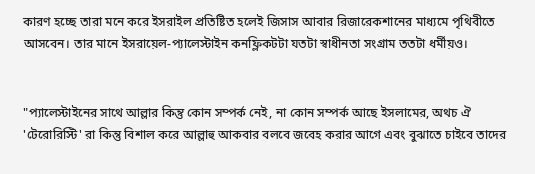কারণ হচ্ছে তারা মনে করে ইসরাইল প্রতিষ্টিত হলেই জিসাস আবার রিজারেকশানের মাধ্যমে পৃথিবীতে আসবেন। তার মানে ইসরায়েল-প্যালেস্টাইন কনফ্লিকটটা যতটা স্বাধীনতা সংগ্রাম ততটা ধর্মীয়ও।


"প‌্যালেস্টাইনের সাথে আল্লার কিন্তু কোন সম্পর্ক নেই, না কোন সম্পর্ক আছে ইসলামের, অথচ ঐ 'টেরোরিস্টি' রা কিন্তু বিশাল করে আল্লাহু আকবার বলবে জবেহ করার আগে এবং বুঝাতে চাইবে তাদের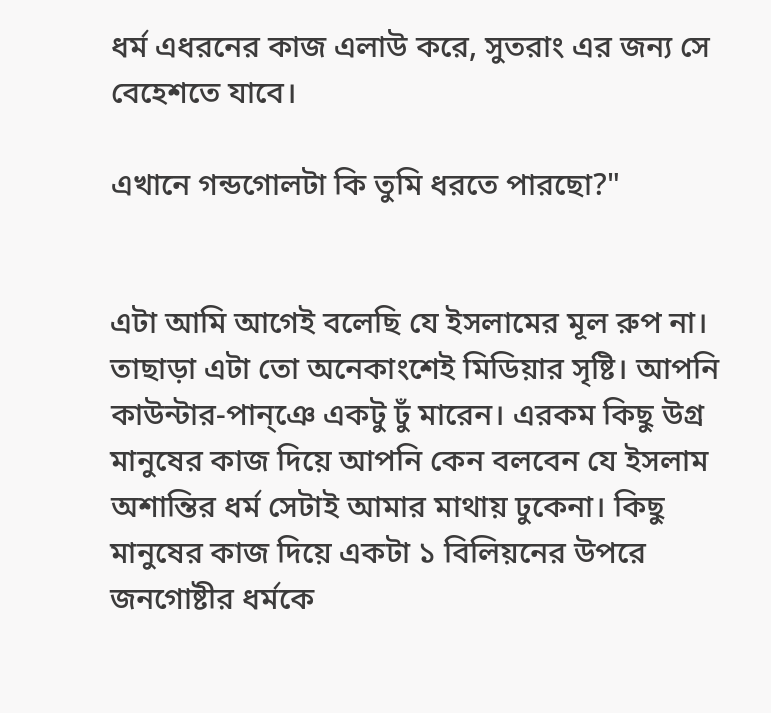ধর্ম এধরনের কাজ এলাউ করে, সুতরাং এর জন্য সে বেহেশতে যাবে।

এখানে গন্ডগোলটা কি তুমি ধরতে পারছো?"


এটা আমি আগেই বলেছি যে ইসলামের মূল রুপ না। তাছাড়া এটা তো অনেকাংশেই মিডিয়ার সৃষ্টি। আপনি কাউন্টার-পান্ঞে একটু ঢুঁ মারেন। এরকম কিছু উগ্র মানুষের কাজ দিয়ে আপনি কেন বলবেন যে ইসলাম অশান্তির ধর্ম সেটাই আমার মাথায় ঢুকেনা। কিছু মানুষের কাজ দিয়ে একটা ১ বিলিয়নের উপরে জনগোষ্টীর ধর্মকে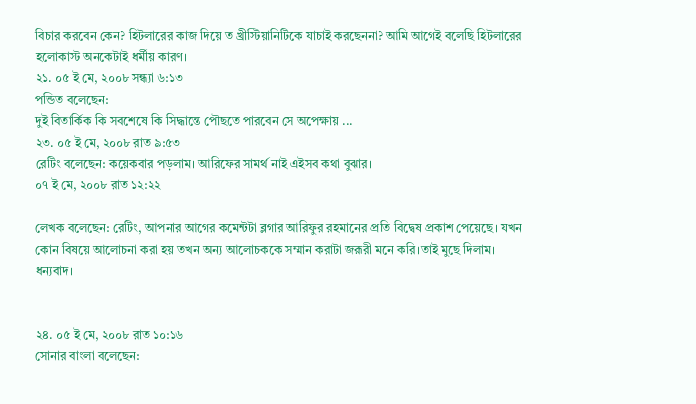বিচার করবেন কেন? হিটলারের কাজ দিয়ে ত খ্রীস্টিয়ানিটিকে যাচাই করছেননা? আমি আগেই বলেছি হিটলারের হলোকাস্ট অনকেটাই ধর্মীয় কারণ।
২১. ০৫ ই মে, ২০০৮ সন্ধ্যা ৬:১৩
পন্ডিত বলেছেন:
দুই বিতার্কিক কি সবশেষে কি সিদ্ধান্তে পৌছতে পারবেন সে অপেক্ষায় ...
২৩. ০৫ ই মে, ২০০৮ রাত ৯:৫৩
রেটিং বলেছেন: কয়েকবার পড়লাম। আরিফের সামর্থ নাই এইসব কথা বুঝার।
০৭ ই মে, ২০০৮ রাত ১২:২২

লেখক বলেছেন: রেটিং, আপনার আগের কমেন্টটা ব্লগার আরিফুর রহমানের প্রতি বিদ্বেষ প্রকাশ পেয়েছে। যখন কোন বিষয়ে আলোচনা করা হয় তখন অন্য আলোচককে সম্মান করাটা জরূরী মনে করি।তাই মুছে দিলাম। ধন্যবাদ।


২৪. ০৫ ই মে, ২০০৮ রাত ১০:১৬
সোনার বাংলা বলেছেন: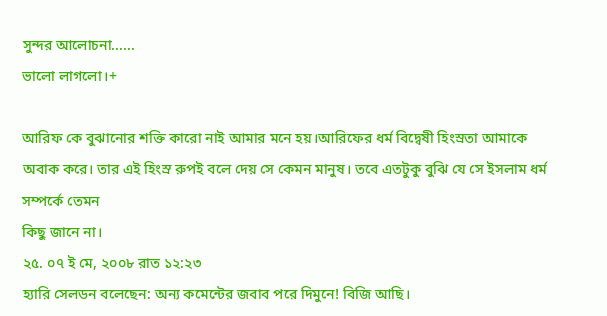সুন্দর আলোচনা......
ভালো লাগলো।+

আরিফ কে বুঝানোর শক্তি কারো নাই আমার মনে হয়।আরিফের ধর্ম বিদ্বেষী হিংস্রতা আমাকে অবাক করে। তার এই হিংস্র রুপই বলে দেয় সে কেমন মানুষ। তবে এতটুকু বুঝি যে সে ইসলাম ধর্ম সম্পর্কে তেমন
কিছু জানে না।
২৫. ০৭ ই মে, ২০০৮ রাত ১২:২৩
হ্যারি সেলডন বলেছেন: অন্য কমেন্টের জবাব পরে দিমুনে! বিজি আছি।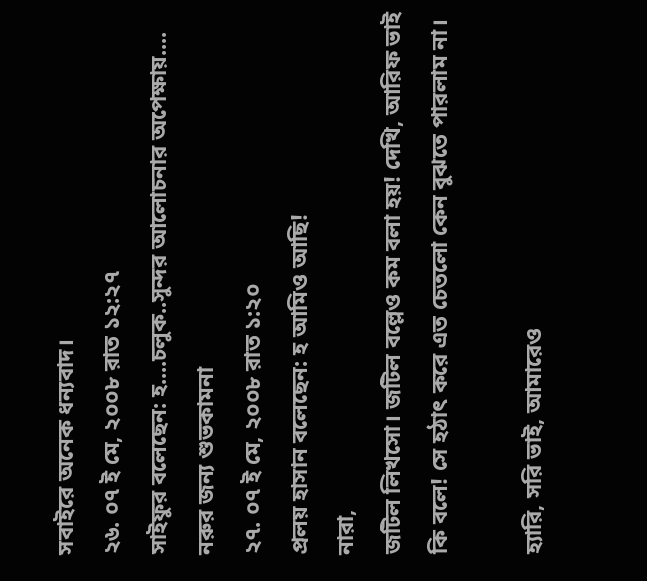সবাইরে অনেক ধন্যবাদ।
২৬. ০৭ ই মে, ২০০৮ রাত ১২:২৭
সাইফুর বলেছেন: হ....চলুক..সুন্দর আলোচনার অপেক্ষায়....
নরুর জন্য শুভকামনা
২৭. ০৭ ই মে, ২০০৮ রাত ১:২০
প্রলয় হাসান বলেছেন: হ আমিও আছি!
নারা,
জটিল লিখসো। জটিল বল্লেও কম বলা হয়! দেখি, আরিফ ভাই কি বলে! সে হঠাৎ করে এত চেতলো কেন বুঝতে পারলাম না।

হ্যারি, সরি ভাই, আমারেও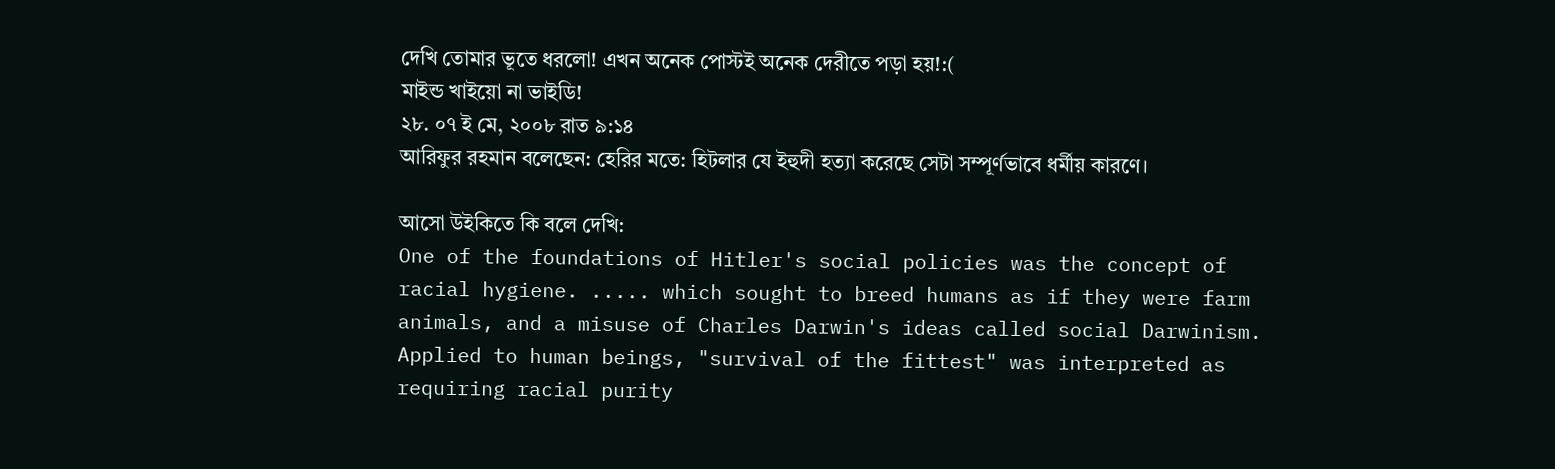দেখি তোমার ভূতে ধরলো! এখন অনেক পোস্টই অনেক দেরীতে পড়া হয়!:(
মাইন্ড খাইয়ো না ভাইডি!
২৮. ০৭ ই মে, ২০০৮ রাত ৯:১৪
আরিফুর রহমান বলেছেন: হেরির মতে: হিটলার যে ইহুদী হত্যা করেছে সেটা সম্পূর্ণভাবে ধর্মীয় কারণে।

আসো উইকিতে কি বলে দেখি:
One of the foundations of Hitler's social policies was the concept of racial hygiene. ..... which sought to breed humans as if they were farm animals, and a misuse of Charles Darwin's ideas called social Darwinism. Applied to human beings, "survival of the fittest" was interpreted as requiring racial purity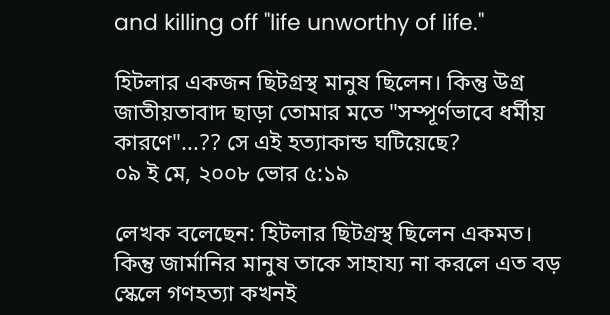and killing off "life unworthy of life."

হিটলার একজন ছিটগ্রস্থ মানুষ ছিলেন। কিন্তু উগ্র জাতীয়তাবাদ ছাড়া তোমার মতে "সম্পূর্ণভাবে ধর্মীয় কারণে"...?? সে এই হত্যাকান্ড ঘটিয়েছে?
০৯ ই মে, ২০০৮ ভোর ৫:১৯

লেখক বলেছেন: হিটলার ছিটগ্রস্থ ছিলেন একমত। কিন্তু জার্মানির মানুষ তাকে সাহায্য না করলে এত বড় স্কেলে গণহত্যা কখনই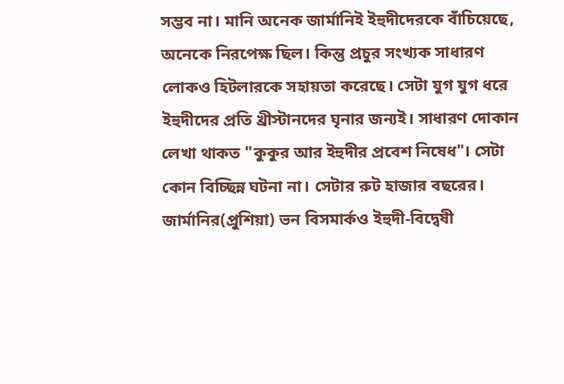সম্ভব না। মানি অনেক জার্মানিই ইহুদীদেরকে বাঁচিয়েছে, অনেকে নিরপেক্ষ ছিল। কিন্তু প্রচুর সংখ্যক সাধারণ লোকও হিটলারকে সহায়তা করেছে। সেটা যুগ যুগ ধরে ইহুদীদের প্রতি খ্রীস্টানদের ঘৃনার জন্যই। সাধারণ দোকান লেখা থাকত "কুকুর আর ইহুদীর প্রবেশ নিষেধ"। সেটা কোন বিচ্ছিন্ন ঘটনা না। সেটার রুট হাজার বছরের। জার্মানির(প্রুশিয়া) ভন বিসমার্কও ইহুদী-বিদ্বেষী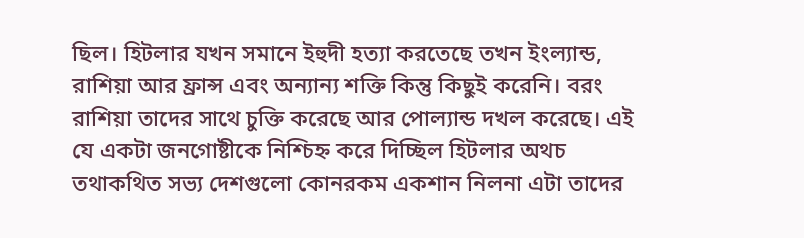ছিল। হিটলার যখন সমানে ইহুদী হত্যা করতেছে তখন ইংল্যান্ড, রাশিয়া আর ফ্রান্স এবং অন্যান্য শক্তি কিন্তু কিছুই করেনি। বরং রাশিয়া তাদের সাথে চুক্তি করেছে আর পোল্যান্ড দখল করেছে। এই যে একটা জনগোষ্টীকে নিশ্চিহ্ন করে দিচ্ছিল হিটলার অথচ তথাকথিত সভ্য দেশগুলো কোনরকম একশান নিলনা এটা তাদের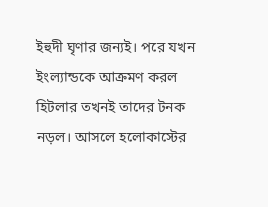ইহুদী ঘৃণার জন্যই। পরে যখন ইংল্যান্ডকে আক্রমণ করল হিটলার তখনই তাদের টনক নড়ল। আসলে হলোকাস্টের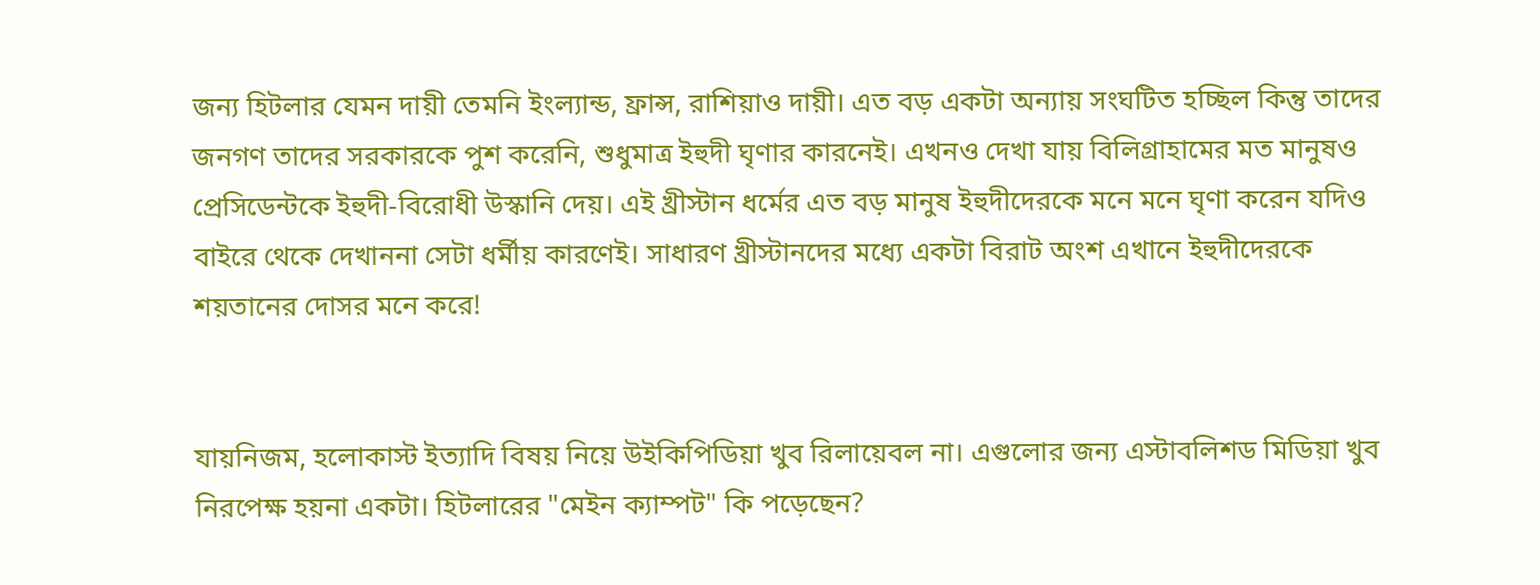জন্য হিটলার যেমন দায়ী তেমনি ইংল্যান্ড, ফ্রান্স, রাশিয়াও দায়ী। এত বড় একটা অন্যায় সংঘটিত হচ্ছিল কিন্তু তাদের জনগণ তাদের সরকারকে পুশ করেনি, শুধুমাত্র ইহুদী ঘৃণার কারনেই। এখনও দেখা যায় বিলিগ্রাহামের মত মানুষও প্রেসিডেন্টকে ইহুদী-বিরোধী উস্কানি দেয়। এই খ্রীস্টান ধর্মের এত বড় মানুষ ইহুদীদেরকে মনে মনে ঘৃণা করেন যদিও বাইরে থেকে দেখাননা সেটা ধর্মীয় কারণেই। সাধারণ খ্রীস্টানদের মধ্যে একটা বিরাট অংশ এখানে ইহুদীদেরকে শয়তানের দোসর মনে করে!


যায়নিজম, হলোকাস্ট ইত্যাদি বিষয় নিয়ে উইকিপিডিয়া খুব রিলায়েবল না। এগুলোর জন্য এস্টাবলিশড মিডিয়া খুব নিরপেক্ষ হয়না একটা। হিটলারের "মেইন ক্যাম্পট" কি পড়েছেন?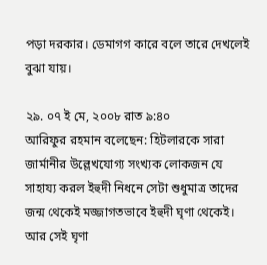পড়া দরকার। ডেমাগগ কারে বলে তারে দেখলেই বুঝা যায়।

২৯. ০৭ ই মে, ২০০৮ রাত ৯:৪০
আরিফুর রহমান বলেছেন: হিটলারকে সারা জার্মানীর উল্লেখযোগ্য সংখ্যক লোকজন যে সাহায্য করল ইহুদী নিধনে সেটা শুধুমাত্র তাদের জন্ম থেকেই মজ্জাগতভাবে ইহুদী ঘৃণা থেকেই। আর সেই ঘৃণা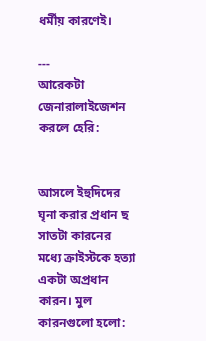ধর্মীয় কারণেই।

---
আরেকটা জেনারালাইজেশন করলে হেরি:


আসলে ইহুদিদের ঘৃনা করার প্রধান ছ সাতটা কারনের মধ্যে ক্রাইস্টকে হত্যা একটা অপ্রধান কারন। মুল কারনগুলো হলো: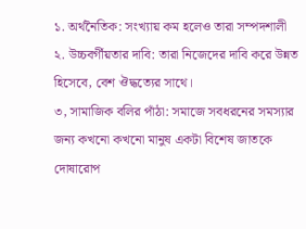১. অর্থনৈতিক: সংখ্যায় কম হলেও তারা সম্পদশালী
২. উচ্চবর্গীয়তার দাবি: তারা নিজেদের দাবি করে উন্নত হিসেবে, বেশ ঔদ্ধত্যের সাথে।
৩, সামাজিক বলির পাঁঠা: সমাজে সবধরনের সমস্যার জন্য কখনো কখনো মানুষ একটা বিশেষ জাতকে দোষারোপ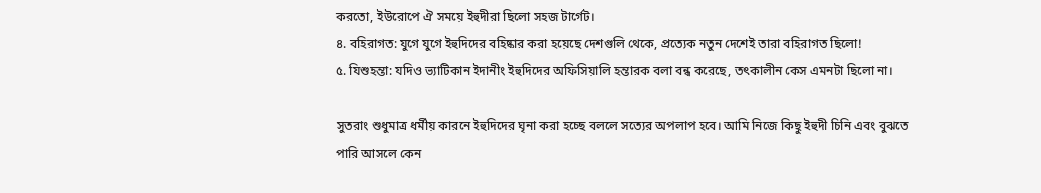করতো, ইউরোপে ঐ সময়ে ইহুদীরা ছিলো সহজ টার্গেট।
৪. বহিরাগত: যুগে যুগে ইহুদিদের বহিষ্কার করা হয়েছে দেশগুলি থেকে, প্রত্যেক নতুন দেশেই তারা বহিরাগত ছিলো!
৫. যিশুহন্তা: যদিও ভ্যাটিকান ইদানীং ইহুদিদের অফিসিয়ালি হন্তারক বলা বন্ধ করেছে, তৎকালীন কেস এমনটা ছিলো না।

সুতরাং শুধুমাত্র ধর্মীয় কারনে ইহুদিদের ঘৃনা করা হচ্ছে বললে সত্যের অপলাপ হবে। আমি নিজে কিছু ইহুদী চিনি এবং বুঝতে পারি আসলে কেন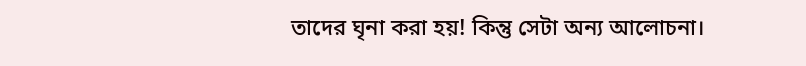তাদের ঘৃনা করা হয়! কিন্তু সেটা অন্য আলোচনা।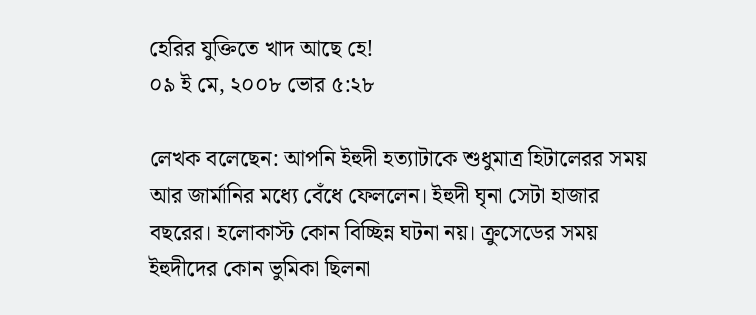হেরির যুক্তিতে খাদ আছে হে!
০৯ ই মে, ২০০৮ ভোর ৫:২৮

লেখক বলেছেন: আপনি ইহুদী হত্যাটাকে শুধুমাত্র হিটালেরর সময় আর জার্মানির মধ্যে বেঁধে ফেললেন। ইহুদী ঘৃনা সেটা হাজার বছরের। হলোকাস্ট কোন বিচ্ছিন্ন ঘটনা নয়। ক্রুসেডের সময় ইহুদীদের কোন ভুমিকা ছিলনা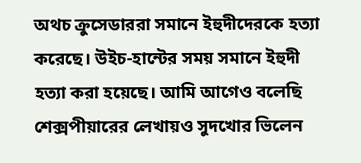অথচ ক্রুসেডাররা সমানে ইহুদীদেরকে হত্যা করেছে। উইচ-হান্টের সময় সমানে ইহুদী হত্যা করা হয়েছে। আমি আগেও বলেছি শেক্সপীয়ারের লেখায়ও সুদখোর ভিলেন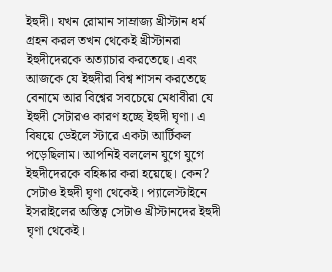ইহুদী। যখন রোমান সাম্রাজ্য খ্রীস্টান ধর্ম গ্রহন করল তখন থেকেই খ্রীস্টানরা ইহুদীদেরকে অত্যাচার করতেছে। এবং আজকে যে ইহুদীরা বিশ্ব শাসন করতেছে বেনামে আর বিশ্বের সবচেয়ে মেধাবীরা যে ইহুদী সেটারও কারণ হচ্ছে ইহুদী ঘৃণা। এ বিষয়ে ডেইলে স্টারে একটা আর্টিকল পড়েছিলাম। আপনিই বললেন যুগে যুগে ইহুদীদেরকে বহিষ্কার করা হয়েছে। কেন? সেটাও ইহুদী ঘৃণা থেকেই। প্যালেস্টাইনে ইসরাইলের অস্তিত্ব সেটাও খ্রীস্টানদের ইহুদী ঘৃণা থেকেই।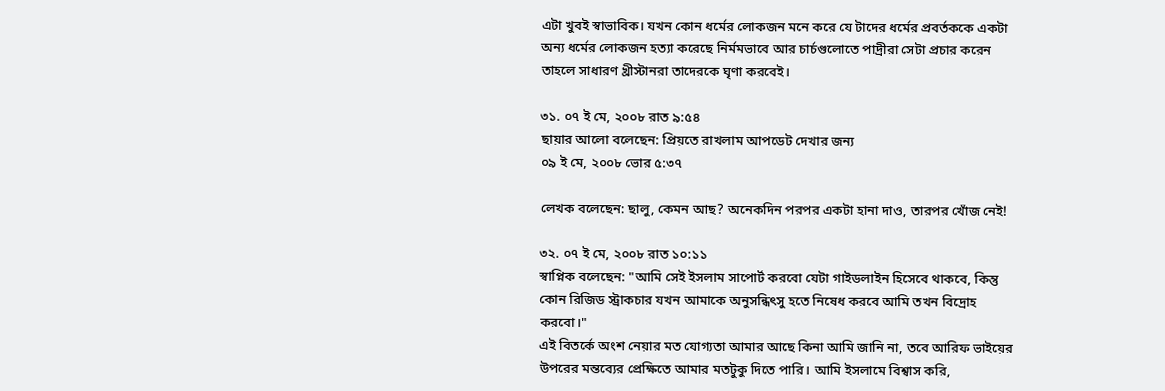এটা খুবই স্বাভাবিক। যখন কোন ধর্মের লোকজন মনে করে যে টাদের ধর্মের প্রবর্তককে একটা অন্য ধর্মের লোকজন হত্যা করেছে নির্মমভাবে আর চার্চগুলোতে পাদ্রীরা সেটা প্রচার করেন তাহলে সাধারণ খ্রীস্টানরা তাদেরকে ঘৃণা করবেই।

৩১. ০৭ ই মে, ২০০৮ রাত ৯:৫৪
ছায়ার আলো বলেছেন: প্রিয়তে রাখলাম আপডেট দেখার জন্য
০৯ ই মে, ২০০৮ ভোর ৫:৩৭

লেখক বলেছেন: ছালু, কেমন আছ? অনেকদিন পরপর একটা হানা দাও, তারপর খোঁজ নেই!

৩২. ০৭ ই মে, ২০০৮ রাত ১০:১১
স্বাপ্নিক বলেছেন: "আমি সেই ইসলাম সাপোর্ট করবো যেটা গাইডলাইন হিসেবে থাকবে, কিন্তু কোন রিজিড স্ট্রাকচার যখন আমাকে অনুসন্ধিৎসু হতে নিষেধ করবে আমি তখন বিদ্রোহ করবো।"
এই বিতর্কে অংশ নেয়ার মত যোগ্যতা আমার আছে কিনা আমি জানি না, তবে আরিফ ভাইয়ের উপরের মন্তব্যের প্রেক্ষিতে আমার মতটুকু দিতে পারি। আমি ইসলামে বিশ্বাস করি,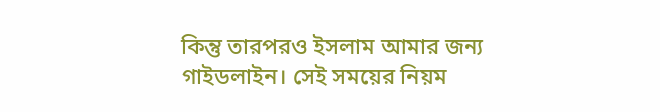কিন্তু তারপরও ইসলাম আমার জন্য গাইডলাইন। সেই সময়ের নিয়ম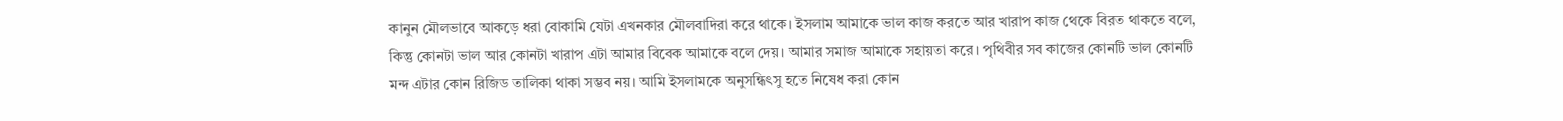কানুন মৌলভাবে আকড়ে ধরা বোকামি যেটা এখনকার মৌলবাদিরা করে থাকে। ইসলাম আমাকে ভাল কাজ করতে আর খারাপ কাজ থেকে বিরত থাকতে বলে, কিন্তু কোনটা ভাল আর কোনটা খারাপ এটা আমার বিবেক আমাকে বলে দেয়। আমার সমাজ আমাকে সহায়তা করে। পৃথিবীর সব কাজের কোনটি ভাল কোনটি মন্দ এটার কোন রিজিড তালিকা থাকা সম্ভব নয়। আমি ইসলামকে অনুসন্ধিৎসু হতে নিষেধ করা কোন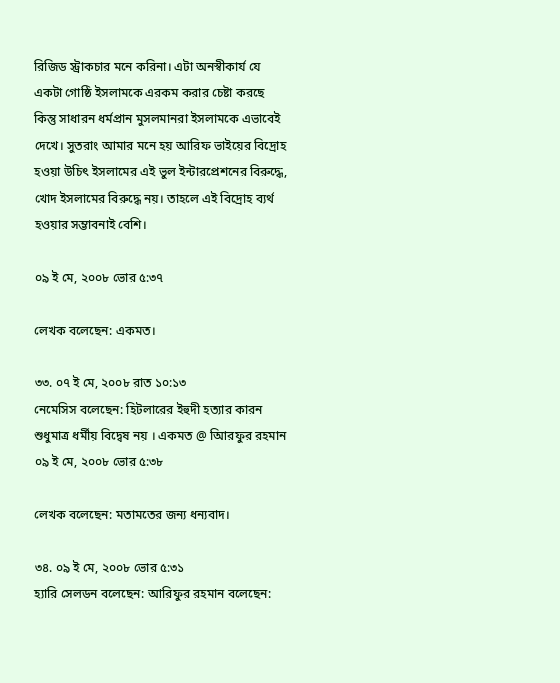রিজিড স্ট্রাকচার মনে করিনা। এটা অনস্বীকার্য যে একটা গোষ্ঠি ইসলামকে এরকম করার চেষ্টা করছে কিন্তু সাধারন ধর্মপ্রান মুসলমানরা ইসলামকে এভাবেই দেখে। সুতরাং আমার মনে হয় আরিফ ভাইয়ের বিদ্রোহ হওয়া উচিৎ ইসলামের এই ভুল ইন্টারপ্রেশনের বিরুদ্ধে, খোদ ইসলামের বিরুদ্ধে নয়। তাহলে এই বিদ্রোহ ব্যর্থ হওয়ার সম্ভাবনাই বেশি।

০৯ ই মে, ২০০৮ ভোর ৫:৩৭

লেখক বলেছেন: একমত।

৩৩. ০৭ ই মে, ২০০৮ রাত ১০:১৩
নেমেসিস বলেছেন: হিটলারের ইহুদী হত্যার কারন শুধুমাত্র ধর্মীয় বিদ্বেষ নয় । একমত @ আিরফুর রহমান
০৯ ই মে, ২০০৮ ভোর ৫:৩৮

লেখক বলেছেন: মতামতের জন্য ধন্যবাদ।

৩৪. ০৯ ই মে, ২০০৮ ভোর ৫:৩১
হ্যারি সেলডন বলেছেন: আরিফুর রহমান বলেছেন: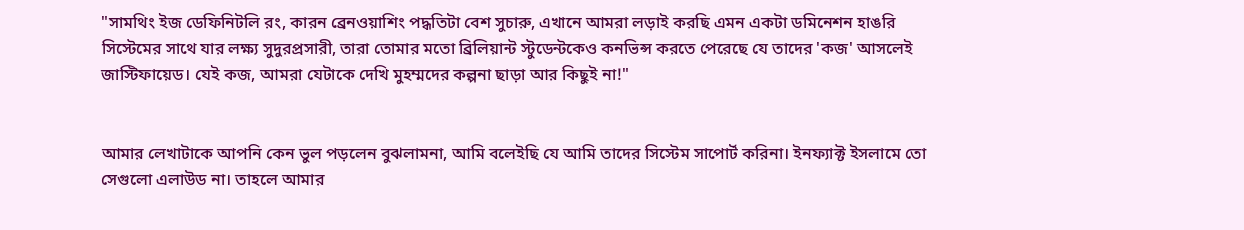"সামথিং ইজ ডেফিনিটলি রং, কারন ব্রেনওয়াশিং পদ্ধতিটা বেশ সুচারু, এখানে আমরা লড়াই করছি এমন একটা ডমিনেশন হাঙরি সিস্টেমের সাথে যার লক্ষ্য সুদুরপ্রসারী, তারা তোমার মতো ব্রিলিয়ান্ট স্টুডেন্টকেও কনভিন্স করতে পেরেছে যে তাদের 'কজ' আসলেই জাস্টিফায়েড। যেই কজ, আমরা যেটাকে দেখি মুহম্মদের কল্পনা ছাড়া আর কিছুই না!"


আমার লেখাটাকে আপনি কেন ভুল পড়লেন বুঝলামনা, আমি বলেইছি যে আমি তাদের সিস্টেম সাপোর্ট করিনা। ইনফ্যাক্ট ইসলামে তো সেগুলো এলাউড না। তাহলে আমার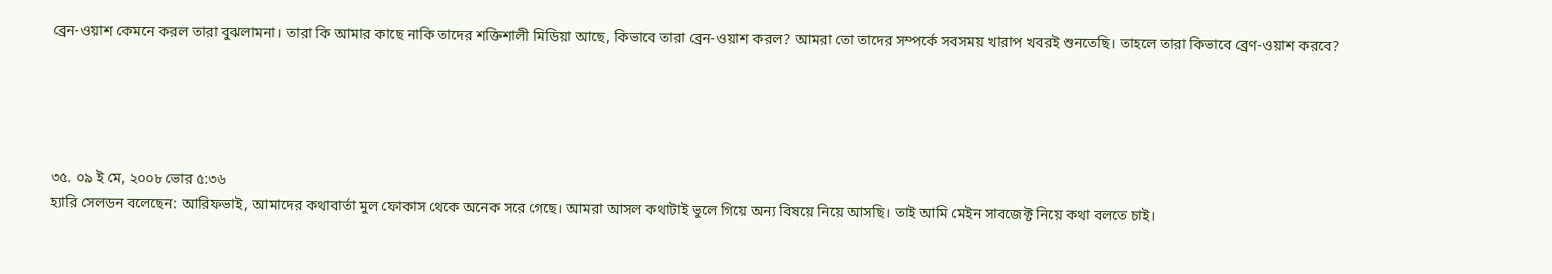ব্রেন-ওয়াশ কেমনে করল তারা বুঝলামনা। তারা কি আমার কাছে নাকি তাদের শক্তিশালী মিডিয়া আছে, কিভাবে তারা ব্রেন-ওয়াশ করল? আমরা তো তাদের সম্পর্কে সবসময় খারাপ খবরই শুনতেছি। তাহলে তারা কিভাবে ব্রেণ-ওয়াশ করবে?





৩৫. ০৯ ই মে, ২০০৮ ভোর ৫:৩৬
হ্যারি সেলডন বলেছেন: আরিফভাই, আমাদের কথাবার্তা মুল ফোকাস থেকে অনেক সরে গেছে। আমরা আসল কথাটাই ভুলে গিয়ে অন্য বিষয়ে নিয়ে আসছি। তাই আমি মেইন সাবজেক্ট নিয়ে কথা বলতে চাই।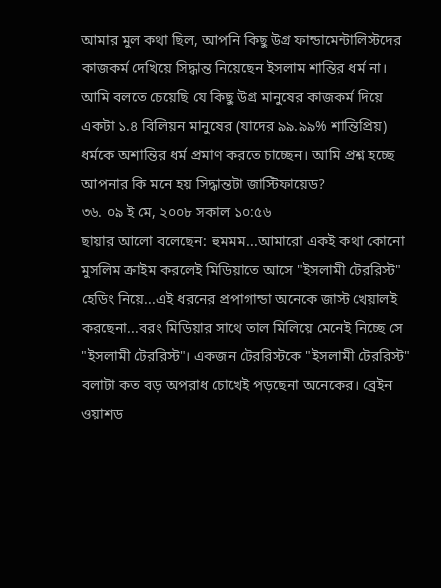আমার মুল কথা ছিল, আপনি কিছু উগ্র ফান্ডামেন্টালিস্টদের কাজকর্ম দেখিয়ে সিদ্ধান্ত নিয়েছেন ইসলাম শান্তির ধর্ম না। আমি বলতে চেয়েছি যে কিছু উগ্র মানুষের কাজকর্ম দিয়ে একটা ১.৪ বিলিয়ন মানুষের (যাদের ৯৯.৯৯% শান্তিপ্রিয়) ধর্মকে অশান্তির ধর্ম প্রমাণ করতে চাচ্ছেন। আমি প্রশ্ন হচ্ছে আপনার কি মনে হয় সিদ্ধান্তটা জাস্টিফায়েড?
৩৬. ০৯ ই মে, ২০০৮ সকাল ১০:৫৬
ছায়ার আলো বলেছেন: হুমমম...আমারো একই কথা কোনো মুসলিম ক্রাইম করলেই মিডিয়াতে আসে "ইসলামী টেররিস্ট" হেডিং নিয়ে...এই ধরনের প্রপাগান্ডা অনেকে জাস্ট খেয়ালই করছেনা...বরং মিডিয়ার সাথে তাল মিলিয়ে মেনেই নিচ্ছে সে "ইসলামী টেররিস্ট"। একজন টেররিস্টকে "ইসলামী টেররিস্ট" বলাটা কত বড় অপরাধ চোখেই পড়ছেনা অনেকের। ব্রেইন ওয়াশড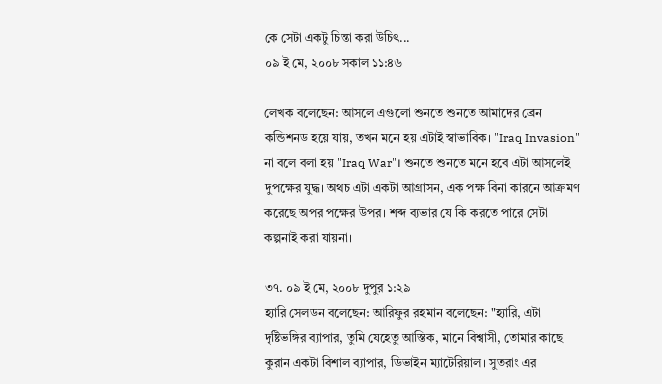কে সেটা একটু চিন্তা করা উচিৎ...
০৯ ই মে, ২০০৮ সকাল ১১:৪৬

লেখক বলেছেন: আসলে এগুলো শুনতে শুনতে আমাদের ব্রেন কন্ডিশনড হয়ে যায়, তখন মনে হয় এটাই স্বাভাবিক। "Iraq Invasion" না বলে বলা হয় "Iraq War"। শুনতে শুনতে মনে হবে এটা আসলেই দুপক্ষের যুদ্ধ। অথচ এটা একটা আগ্রাসন, এক পক্ষ বিনা কারনে আক্রমণ করেছে অপর পক্ষের উপর। শব্দ ব্যভার যে কি করতে পারে সেটা কল্পনাই করা যায়না।

৩৭. ০৯ ই মে, ২০০৮ দুপুর ১:২৯
হ্যারি সেলডন বলেছেন: আরিফুর রহমান বলেছেন: "হ্যারি, এটা দৃষ্টিভঙ্গির ব্যাপার, তুমি যেহেতু আস্তিক, মানে বিশ্বাসী, তোমার কাছে কুরান একটা বিশাল ব্যাপার, ডিভাইন ম্যাটেরিয়াল। সুতরাং এর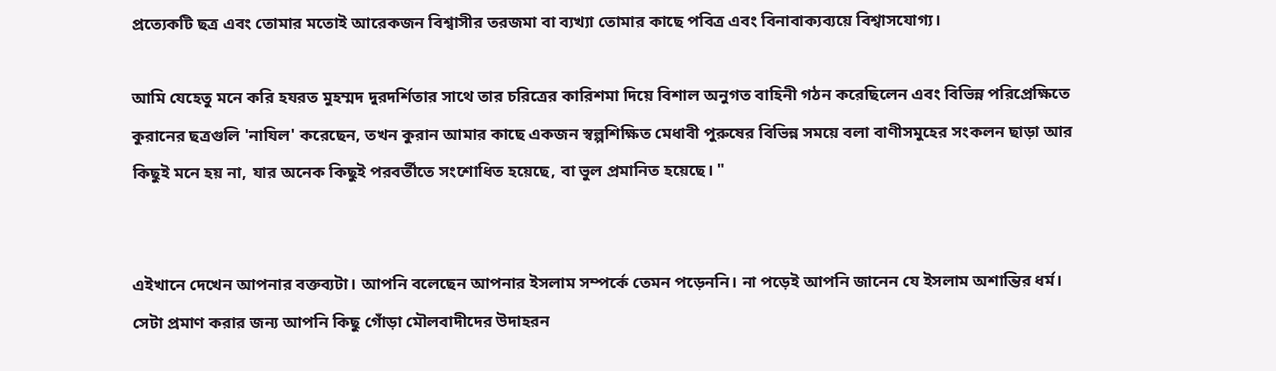প্রত্যেকটি ছত্র এবং তোমার মতোই আরেকজন বিশ্বাসীর তরজমা বা ব্যখ্যা তোমার কাছে পবিত্র এবং বিনাবাক্যব্যয়ে বিশ্বাসযোগ্য।

আমি যেহেতু মনে করি হযরত মুহম্মদ দুরদর্শিতার সাথে তার চরিত্রের কারিশমা দিয়ে বিশাল অনুগত বাহিনী গঠন করেছিলেন এবং বিভিন্ন পরিপ্রেক্ষিতে কুরানের ছত্রগুলি 'নাযিল' করেছেন, তখন কুরান আমার কাছে একজন স্বল্পশিক্ষিত মেধাবী পুরুষের বিভিন্ন সময়ে বলা বাণীসমুহের সংকলন ছাড়া আর কিছুই মনে হয় না, যার অনেক কিছুই পরবর্তীতে সংশোধিত হয়েছে, বা ভুল প্রমানিত হয়েছে। "


এইখানে দেখেন আপনার বক্তব্যটা। আপনি বলেছেন আপনার ইসলাম সম্পর্কে তেমন পড়েননি। না পড়েই আপনি জানেন যে ইসলাম অশান্তির ধর্ম। সেটা প্রমাণ করার জন্য আপনি কিছু গোঁড়া মৌলবাদীদের উদাহরন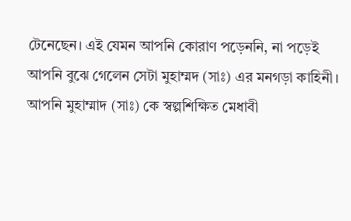টেনেছেন। এই যেমন আপনি কোরাণ পড়েননি, না পড়েই আপনি বুঝে গেলেন সেটা মুহাম্মদ (সাঃ) এর মনগড়া কাহিনী। আপনি মুহাম্মাদ (সাঃ) কে স্বল্পশিক্ষিত মেধাবী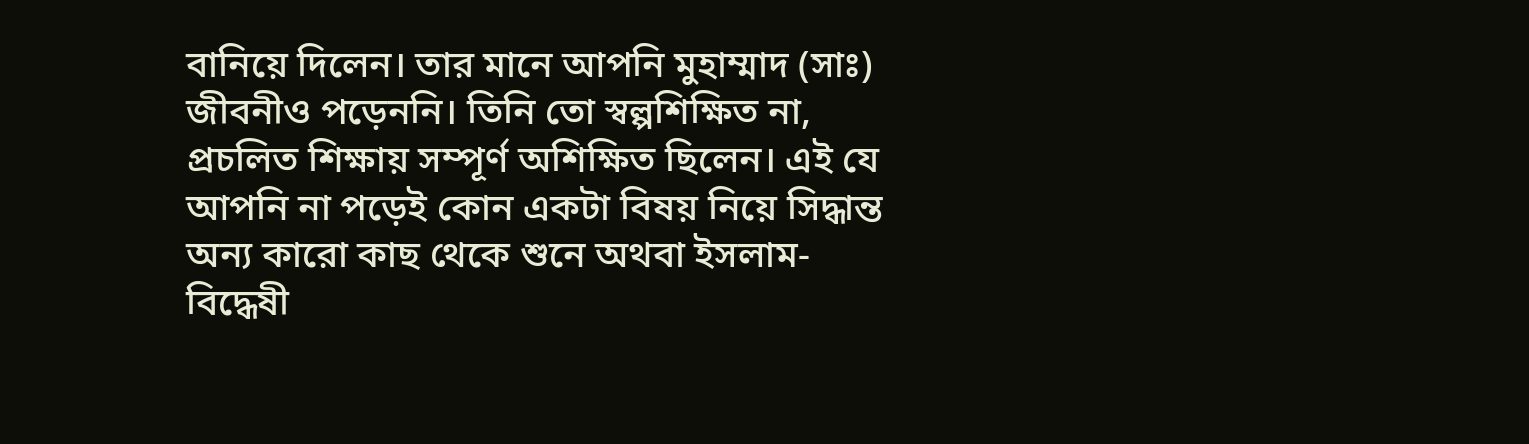বানিয়ে দিলেন। তার মানে আপনি মুহাম্মাদ (সাঃ) জীবনীও পড়েননি। তিনি তো স্বল্পশিক্ষিত না, প্রচলিত শিক্ষায় সম্পূর্ণ অশিক্ষিত ছিলেন। এই যে আপনি না পড়েই কোন একটা বিষয় নিয়ে সিদ্ধান্ত অন্য কারো কাছ থেকে শুনে অথবা ইসলাম-বিদ্ধেষী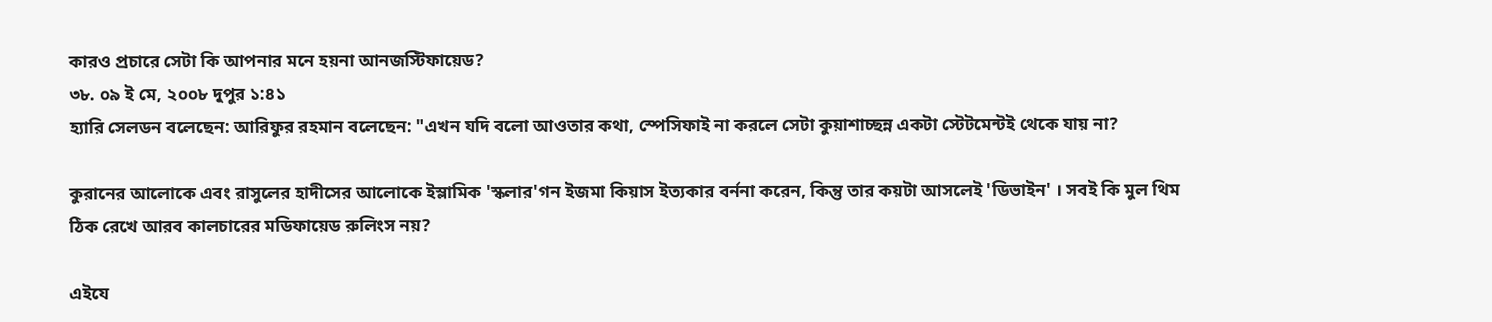কারও প্রচারে সেটা কি আপনার মনে হয়না আনজস্টিফায়েড?
৩৮. ০৯ ই মে, ২০০৮ দুপুর ১:৪১
হ্যারি সেলডন বলেছেন: আরিফুর রহমান বলেছেন: "এখন যদি বলো আওতার কথা, স্পেসিফাই না করলে সেটা কুয়াশাচ্ছন্ন একটা স্টেটমেন্টই থেকে যায় না?

কুরানের আলোকে এবং রাসুলের হাদীসের আলোকে ইস্লামিক 'স্কলার'গন ইজমা কিয়াস ইত্যকার বর্ননা করেন, কিন্তু তার কয়টা আসলেই 'ডিভাইন' । সবই কি মুল থিম ঠিক রেখে আরব কালচারের মডিফায়েড রুলিংস নয়?

এইযে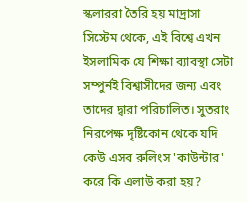স্কলাররা তৈরি হয় মাদ্রাসা সিস্টেম থেকে, এই বিশ্বে এখন ইসলামিক যে শিক্ষা ব্যাবস্থা সেটা সম্পুর্নই বিশ্বাসীদের জন্য এবং তাদের দ্বারা পরিচালিত। সুতরাং নিরপেক্ষ দৃষ্টিকোন থেকে যদি কেউ এসব রুলিংস 'কাউন্টার' করে কি এলাউ করা হয়?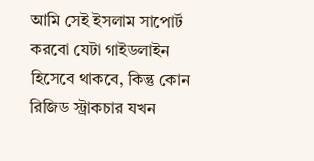আমি সেই ইসলাম সাপোর্ট করবো যেটা গাইডলাইন হিসেবে থাকবে, কিন্তু কোন রিজিড স্ট্রাকচার যখন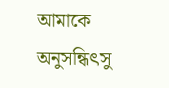আমাকে অনুসন্ধিৎসু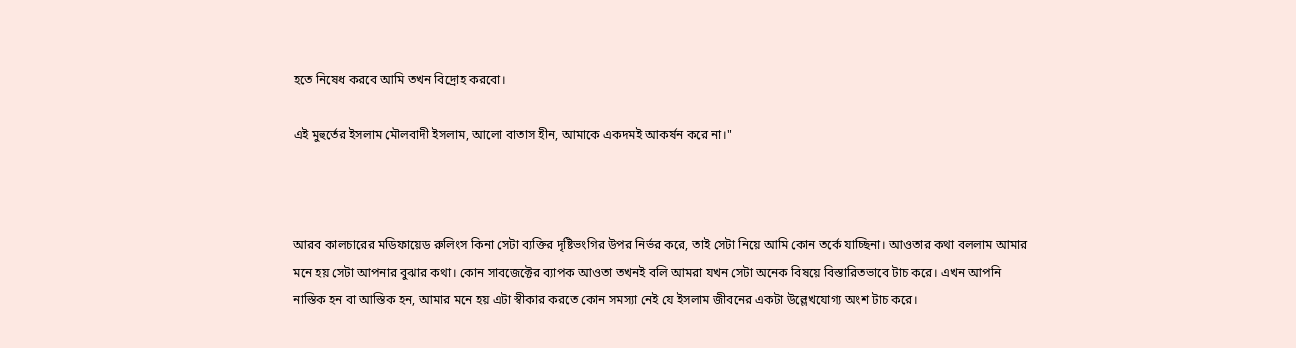হতে নিষেধ করবে আমি তখন বিদ্রোহ করবো।

এই মুহুর্তের ইসলাম মৌলবাদী ইসলাম, আলো বাতাস হীন, আমাকে একদমই আকর্ষন করে না।"



আরব কালচারের মডিফায়েড রুলিংস কিনা সেটা ব্যক্তির দৃষ্টিভংগির উপর নির্ভর করে, তাই সেটা নিয়ে আমি কোন তর্কে যাচ্ছিনা। আওতার কথা বললাম আমার মনে হয় সেটা আপনার বুঝার কথা। কোন সাবজেক্টের ব্যাপক আওতা তখনই বলি আমরা যখন সেটা অনেক বিষয়ে বিস্তারিতভাবে টাচ করে। এখন আপনি নাস্তিক হন বা আস্তিক হন, আমার মনে হয় এটা স্বীকার করতে কোন সমস্যা নেই যে ইসলাম জীবনের একটা উল্লেখযোগ্য অংশ টাচ করে।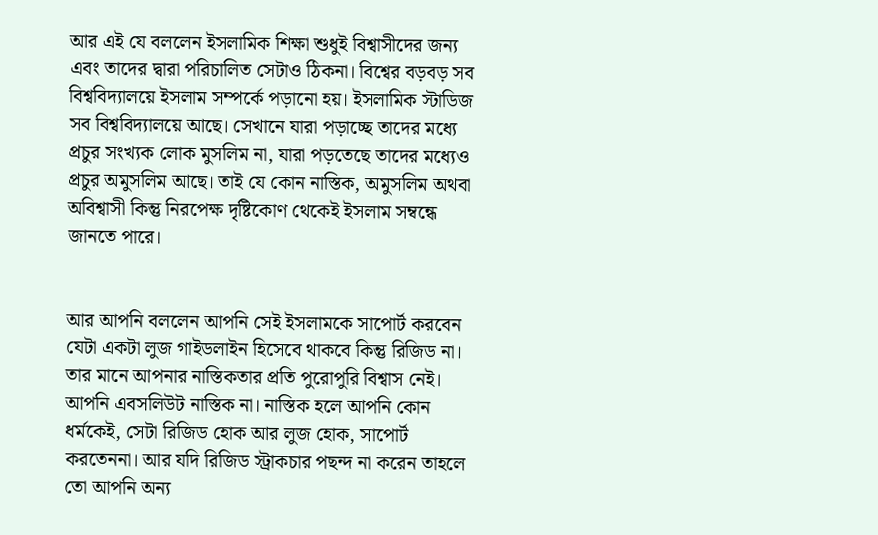আর এই যে বললেন ইসলামিক শিক্ষা শুধুই বিশ্বাসীদের জন্য এবং তাদের দ্বারা পরিচালিত সেটাও ঠিকনা। বিশ্বের বড়বড় সব বিশ্ববিদ্যালয়ে ইসলাম সম্পর্কে পড়ানো হয়। ইসলামিক স্টাডিজ সব বিশ্ববিদ্যালয়ে আছে। সেখানে যারা পড়াচ্ছে তাদের মধ্যে প্রচুর সংখ্যক লোক মুসলিম না, যারা পড়তেছে তাদের মধ্যেও প্রচুর অমুসলিম আছে। তাই যে কোন নাস্তিক, অমুসলিম অথবা অবিশ্বাসী কিন্তু নিরপেক্ষ দৃষ্টিকোণ থেকেই ইসলাম সম্বন্ধে জানতে পারে।


আর আপনি বললেন আপনি সেই ইসলামকে সাপোর্ট করবেন যেটা একটা লুজ গাইডলাইন হিসেবে থাকবে কিন্তু রিজিড না। তার মানে আপনার নাস্তিকতার প্রতি পুরোপুরি বিশ্বাস নেই। আপনি এবসলিউট নাস্তিক না। নাস্তিক হলে আপনি কোন ধর্মকেই, সেটা রিজিড হোক আর লুজ হোক, সাপোর্ট করতেননা। আর যদি রিজিড স্ট্রাকচার পছন্দ না করেন তাহলে তো আপনি অন্য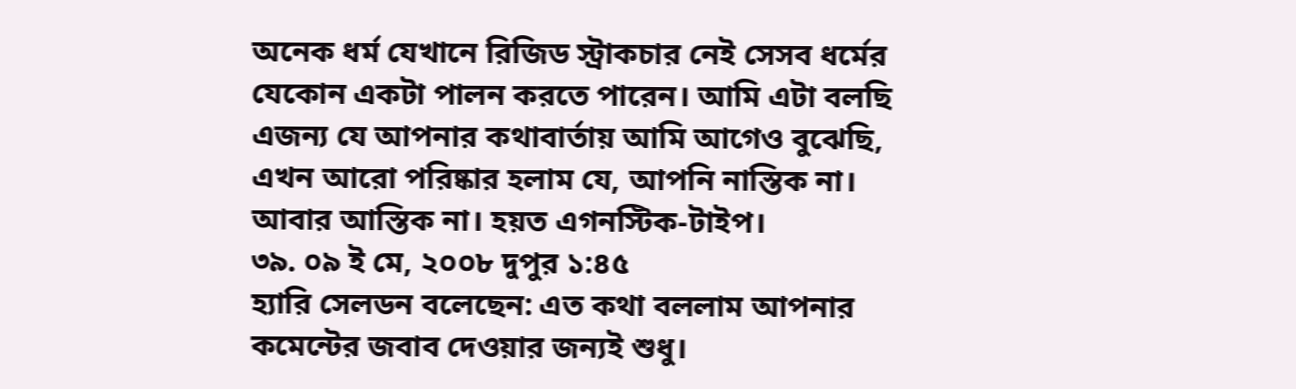অনেক ধর্ম যেখানে রিজিড স্ট্রাকচার নেই সেসব ধর্মের যেকোন একটা পালন করতে পারেন। আমি এটা বলছি এজন্য যে আপনার কথাবার্তায় আমি আগেও বুঝেছি, এখন আরো পরিষ্কার হলাম যে, আপনি নাস্তিক না। আবার আস্তিক না। হয়ত এগনস্টিক-টাইপ।
৩৯. ০৯ ই মে, ২০০৮ দুপুর ১:৪৫
হ্যারি সেলডন বলেছেন: এত কথা বললাম আপনার কমেন্টের জবাব দেওয়ার জন্যই শুধু।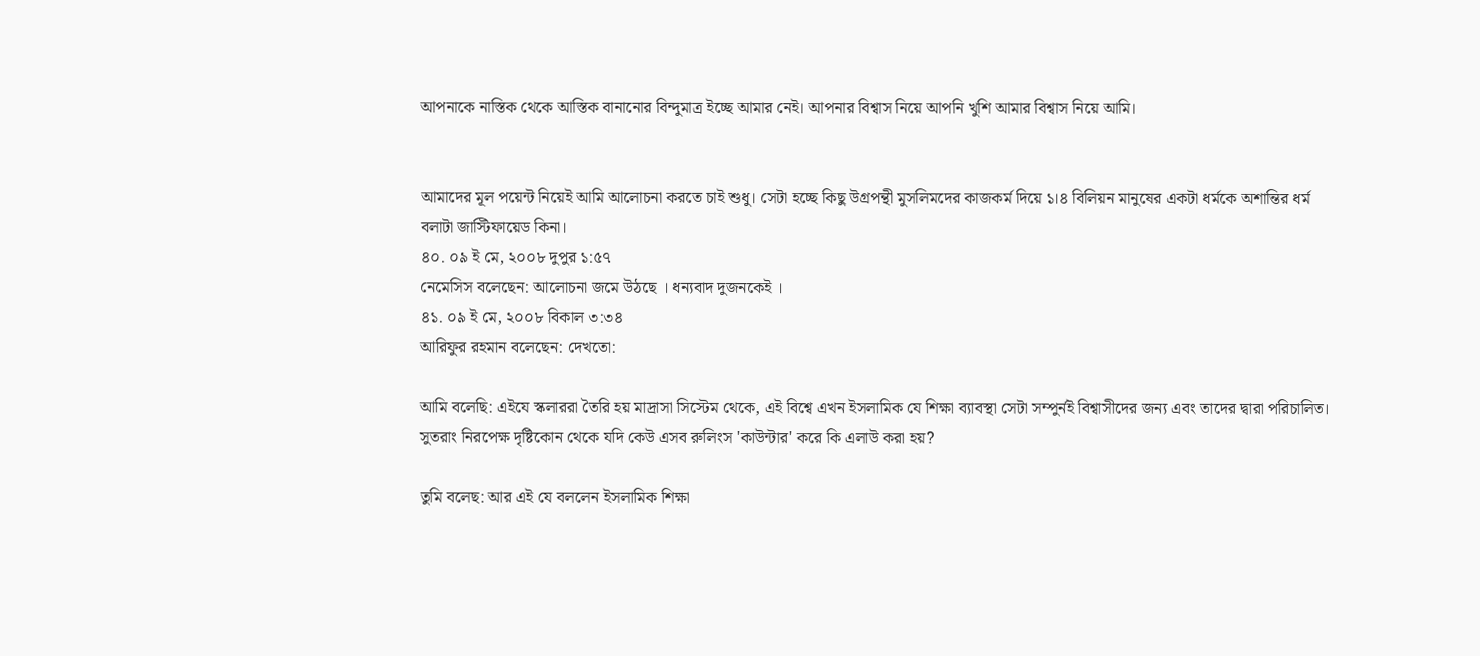আপনাকে নাস্তিক থেকে আস্তিক বানানোর বিন্দুমাত্র ইচ্ছে আমার নেই। আপনার বিশ্বাস নিয়ে আপনি খুশি আমার বিশ্বাস নিয়ে আমি।


আমাদের মূল পয়েন্ট নিয়েই আমি আলোচনা করতে চাই শুধু। সেটা হচ্ছে কিছু উগ্রপন্থী মুসলিমদের কাজকর্ম দিয়ে ১।৪ বিলিয়ন মানুষের একটা ধর্মকে অশান্তির ধর্ম বলাটা জাস্টিফায়েড কিনা।
৪০. ০৯ ই মে, ২০০৮ দুপুর ১:৫৭
নেমেসিস বলেছেন: আলোচনা জমে উঠছে । ধন্যবাদ দুজনকেই ।
৪১. ০৯ ই মে, ২০০৮ বিকাল ৩:৩৪
আরিফুর রহমান বলেছেন: দেখতো:

আমি বলেছি: এইযে স্কলাররা তৈরি হয় মাদ্রাসা সিস্টেম থেকে, এই বিশ্বে এখন ইসলামিক যে শিক্ষা ব্যাবস্থা সেটা সম্পুর্নই বিশ্বাসীদের জন্য এবং তাদের দ্বারা পরিচালিত। সুতরাং নিরপেক্ষ দৃষ্টিকোন থেকে যদি কেউ এসব রুলিংস 'কাউন্টার' করে কি এলাউ করা হয়?

তুমি বলেছ: আর এই যে বললেন ইসলামিক শিক্ষা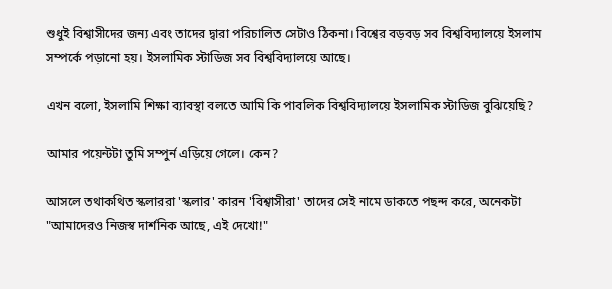শুধুই বিশ্বাসীদের জন্য এবং তাদের দ্বারা পরিচালিত সেটাও ঠিকনা। বিশ্বের বড়বড় সব বিশ্ববিদ্যালয়ে ইসলাম সম্পর্কে পড়ানো হয়। ইসলামিক স্টাডিজ সব বিশ্ববিদ্যালয়ে আছে।

এখন বলো, ইসলামি শিক্ষা ব্যাবস্থা বলতে আমি কি পাবলিক বিশ্ববিদ্যালয়ে ইসলামিক স্টাডিজ বুঝিয়েছি?

আমার পয়েন্টটা তুমি সম্পুর্ন এড়িয়ে গেলে। কেন?

আসলে তথাকথিত স্কলাররা 'স্কলার' কারন 'বিশ্বাসীরা' তাদের সেই নামে ডাকতে পছন্দ করে, অনেকটা "আমাদেরও নিজস্ব দার্শনিক আছে, এই দেখো!"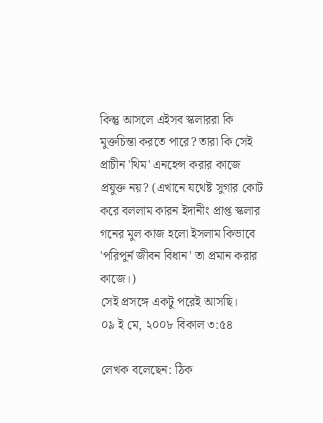কিন্তু আসলে এইসব স্কলাররা কি মুক্তচিন্তা করতে পারে? তারা কি সেই প্রাচীন 'থিম' এনহেন্স করার কাজে প্রযুক্ত নয়? (এখানে যথেষ্ট সুগার কোট করে বললাম কারন ইদানীং প্রাপ্ত স্কলার গনের মুল কাজ হলো ইসলাম কিভাবে 'পরিপুর্ন জীবন বিধান' তা প্রমান করার কাজে।)
সেই প্রসঙ্গে একটু পরেই আসছি।
০৯ ই মে, ২০০৮ বিকাল ৩:৫৪

লেখক বলেছেন: ঠিক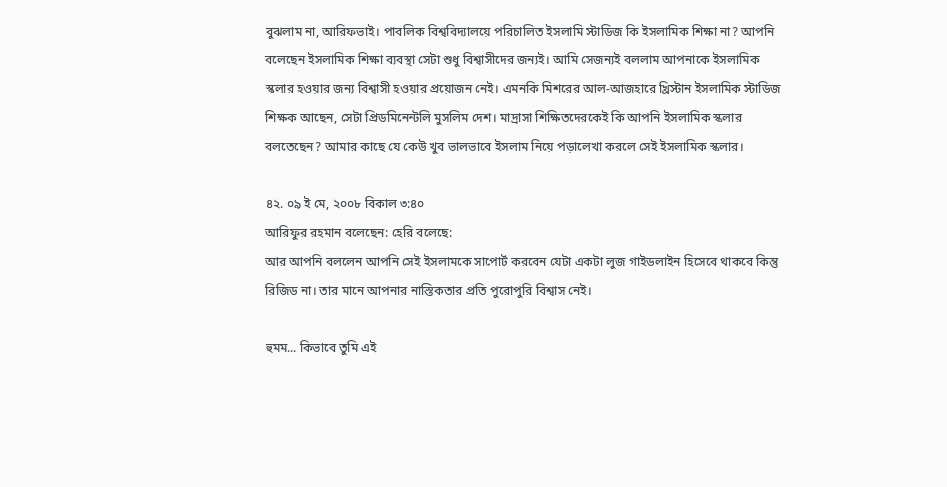বুঝলাম না, আরিফভাই। পাবলিক বিশ্ববিদ্যালয়ে পরিচালিত ইসলামি স্টাডিজ কি ইসলামিক শিক্ষা না? আপনি বলেছেন ইসলামিক শিক্ষা ব্যবস্থা সেটা শুধু বিশ্বাসীদের জন্যই। আমি সেজন্যই বললাম আপনাকে ইসলামিক স্কলার হওয়ার জন্য বিশ্বাসী হওয়ার প্রয়োজন নেই। এমনকি মিশরের আল-আজহারে খ্রিস্টান ইসলামিক স্টাডিজ শিক্ষক আছেন, সেটা প্রিডমিনেন্টলি মুসলিম দেশ। মাদ্রাসা শিক্ষিতদেরকেই কি আপনি ইসলামিক স্কলার বলতেছেন? আমার কাছে যে কেউ খুব ভালভাবে ইসলাম নিয়ে পড়ালেখা করলে সেই ইসলামিক স্কলার।

৪২. ০৯ ই মে, ২০০৮ বিকাল ৩:৪০
আরিফুর রহমান বলেছেন: হেরি বলেছে:
আর আপনি বললেন আপনি সেই ইসলামকে সাপোর্ট করবেন যেটা একটা লুজ গাইডলাইন হিসেবে থাকবে কিন্তু রিজিড না। তার মানে আপনার নাস্তিকতার প্রতি পুরোপুরি বিশ্বাস নেই।

হুমম... কিভাবে তুমি এই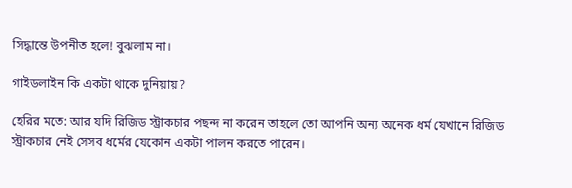সিদ্ধান্তে উপনীত হলে! বুঝলাম না।

গাইডলাইন কি একটা থাকে দুনিয়ায়?

হেরির মতে: আর যদি রিজিড স্ট্রাকচার পছন্দ না করেন তাহলে তো আপনি অন্য অনেক ধর্ম যেখানে রিজিড স্ট্রাকচার নেই সেসব ধর্মের যেকোন একটা পালন করতে পারেন।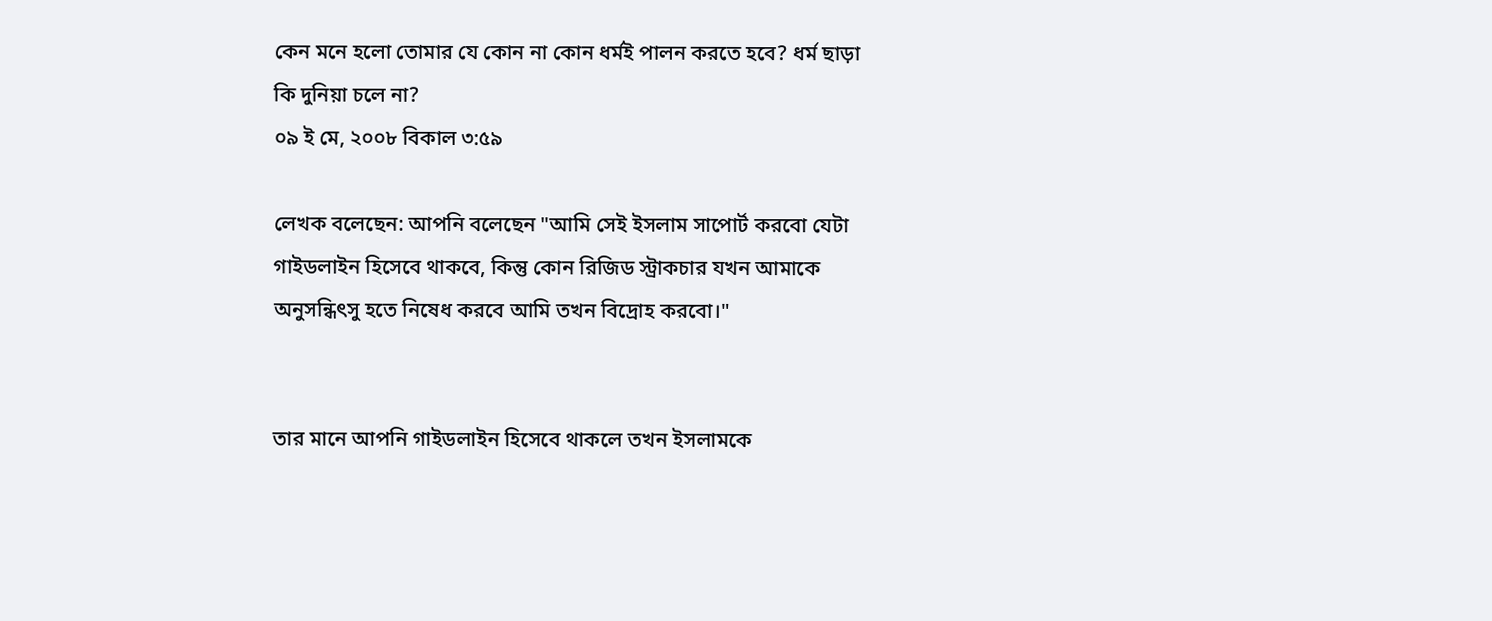কেন মনে হলো তোমার যে কোন না কোন ধর্মই পালন করতে হবে? ধর্ম ছাড়া কি দুনিয়া চলে না?
০৯ ই মে, ২০০৮ বিকাল ৩:৫৯

লেখক বলেছেন: আপনি বলেছেন "আমি সেই ইসলাম সাপোর্ট করবো যেটা গাইডলাইন হিসেবে থাকবে, কিন্তু কোন রিজিড স্ট্রাকচার যখন আমাকে অনুসন্ধিৎসু হতে নিষেধ করবে আমি তখন বিদ্রোহ করবো।"


তার মানে আপনি গাইডলাইন হিসেবে থাকলে তখন ইসলামকে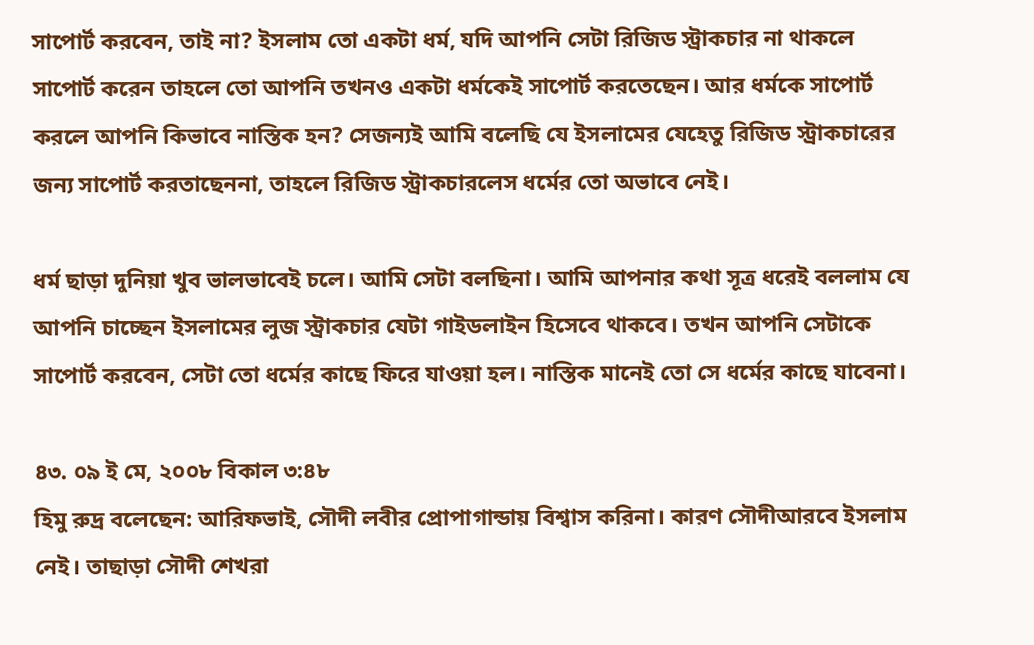সাপোর্ট করবেন, তাই না? ইসলাম তো একটা ধর্ম, যদি আপনি সেটা রিজিড স্ট্রাকচার না থাকলে সাপোর্ট করেন তাহলে তো আপনি তখনও একটা ধর্মকেই সাপোর্ট করতেছেন। আর ধর্মকে সাপোর্ট করলে আপনি কিভাবে নাস্তিক হন? সেজন্যই আমি বলেছি যে ইসলামের যেহেতু রিজিড স্ট্রাকচারের জন্য সাপোর্ট করতাছেননা, তাহলে রিজিড স্ট্রাকচারলেস ধর্মের তো অভাবে নেই।

ধর্ম ছাড়া দুনিয়া খুব ভালভাবেই চলে। আমি সেটা বলছিনা। আমি আপনার কথা সূত্র ধরেই বললাম যে আপনি চাচ্ছেন ইসলামের লুজ স্ট্রাকচার যেটা গাইডলাইন হিসেবে থাকবে। তখন আপনি সেটাকে সাপোর্ট করবেন, সেটা তো ধর্মের কাছে ফিরে যাওয়া হল। নাস্তিক মানেই তো সে ধর্মের কাছে যাবেনা।

৪৩. ০৯ ই মে, ২০০৮ বিকাল ৩:৪৮
হিমু রুদ্র বলেছেন: আরিফভাই, সৌদী লবীর প্রোপাগান্ডায় বিশ্বাস করিনা। কারণ সৌদীআরবে ইসলাম নেই। তাছাড়া সৌদী শেখরা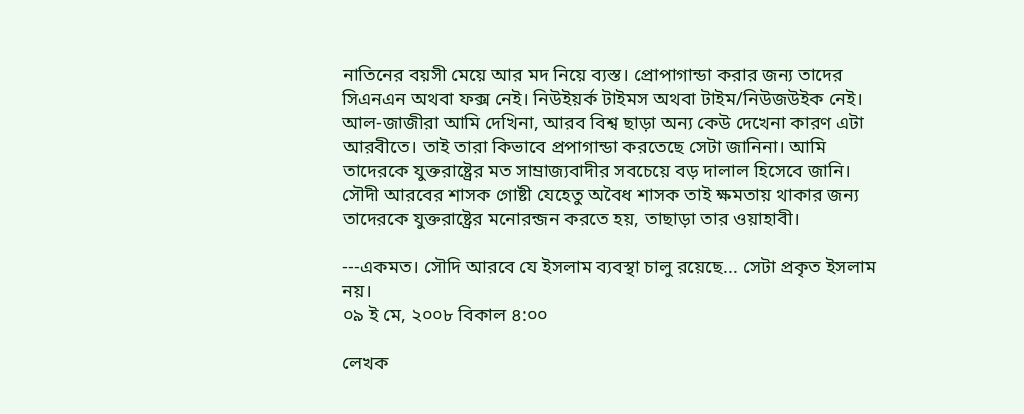নাতিনের বয়সী মেয়ে আর মদ নিয়ে ব্যস্ত। প্রোপাগান্ডা করার জন্য তাদের সিএনএন অথবা ফক্স নেই। নিউইয়র্ক টাইমস অথবা টাইম/নিউজউইক নেই। আল-জাজীরা আমি দেখিনা, আরব বিশ্ব ছাড়া অন্য কেউ দেখেনা কারণ এটা আরবীতে। তাই তারা কিভাবে প্রপাগান্ডা করতেছে সেটা জানিনা। আমি তাদেরকে যুক্তরাষ্ট্রের মত সাম্রাজ্যবাদীর সবচেয়ে বড় দালাল হিসেবে জানি। সৌদী আরবের শাসক গোষ্টী যেহেতু অবৈধ শাসক তাই ক্ষমতায় থাকার জন্য তাদেরকে যুক্তরাষ্ট্রের মনোরন্জন করতে হয়, তাছাড়া তার ওয়াহাবী।

---একমত। সৌদি আরবে যে ইসলাম ব্যবস্থা চালু রয়েছে... সেটা প্রকৃত ইসলাম নয়।
০৯ ই মে, ২০০৮ বিকাল ৪:০০

লেখক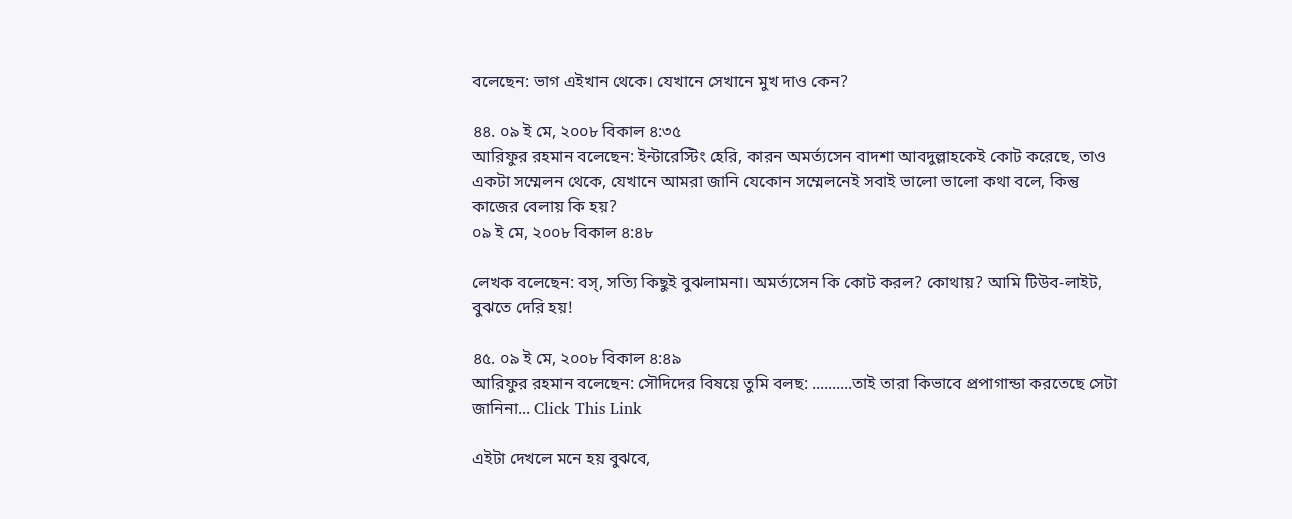বলেছেন: ভাগ এইখান থেকে। যেখানে সেখানে মুখ দাও কেন?

৪৪. ০৯ ই মে, ২০০৮ বিকাল ৪:৩৫
আরিফুর রহমান বলেছেন: ইন্টারেস্টিং হেরি, কারন অমর্ত্যসেন বাদশা আবদুল্লাহকেই কোট করেছে, তাও একটা সম্মেলন থেকে, যেখানে আমরা জানি যেকোন সম্মেলনেই সবাই ভালো ভালো কথা বলে, কিন্তু কাজের বেলায় কি হয়?
০৯ ই মে, ২০০৮ বিকাল ৪:৪৮

লেখক বলেছেন: বস্‌, সত্যি কিছুই বুঝলামনা। অমর্ত্যসেন কি কোট করল? কোথায়? আমি টিউব-লাইট, বুঝতে দেরি হয়!

৪৫. ০৯ ই মে, ২০০৮ বিকাল ৪:৪৯
আরিফুর রহমান বলেছেন: সৌদিদের বিষয়ে তুমি বলছ: ..........তাই তারা কিভাবে প্রপাগান্ডা করতেছে সেটা জানিনা... Click This Link

এইটা দেখলে মনে হয় বুঝবে,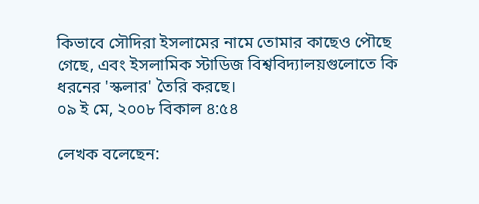কিভাবে সৌদিরা ইসলামের নামে তোমার কাছেও পৌছে গেছে, এবং ইসলামিক স্টাডিজ বিশ্ববিদ্যালয়গুলোতে কি ধরনের 'স্কলার' তৈরি করছে।
০৯ ই মে, ২০০৮ বিকাল ৪:৫৪

লেখক বলেছেন: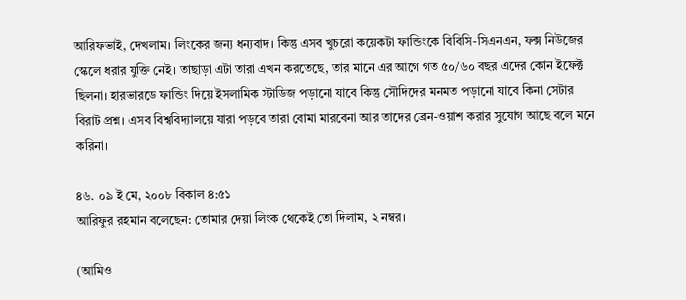আরিফভাই, দেখলাম। লিংকের জন্য ধন্যবাদ। কিন্তু এসব খুচরো কয়েকটা ফান্ডিংকে বিবিসি-সিএনএন, ফক্স নিউজের স্কেলে ধরার যুক্তি নেই। তাছাড়া এটা তারা এখন করতেছে, তার মানে এর আগে গত ৫০/৬০ বছর এদের কোন ইফেক্ট ছিলনা। হারভারডে ফান্ডিং দিয়ে ইসলামিক স্টাডিজ পড়ানো যাবে কিন্তু সৌদিদের মনমত পড়ানো যাবে কিনা সেটার বিরাট প্রশ্ন। এসব বিশ্ববিদ্যালয়ে যারা পড়বে তারা বোমা মারবেনা আর তাদের ব্রেন-ওয়াশ করার সুযোগ আছে বলে মনে করিনা।

৪৬. ০৯ ই মে, ২০০৮ বিকাল ৪:৫১
আরিফুর রহমান বলেছেন: তোমার দেয়া লিংক থেকেই তো দিলাম, ২ নম্বর।

(আমিও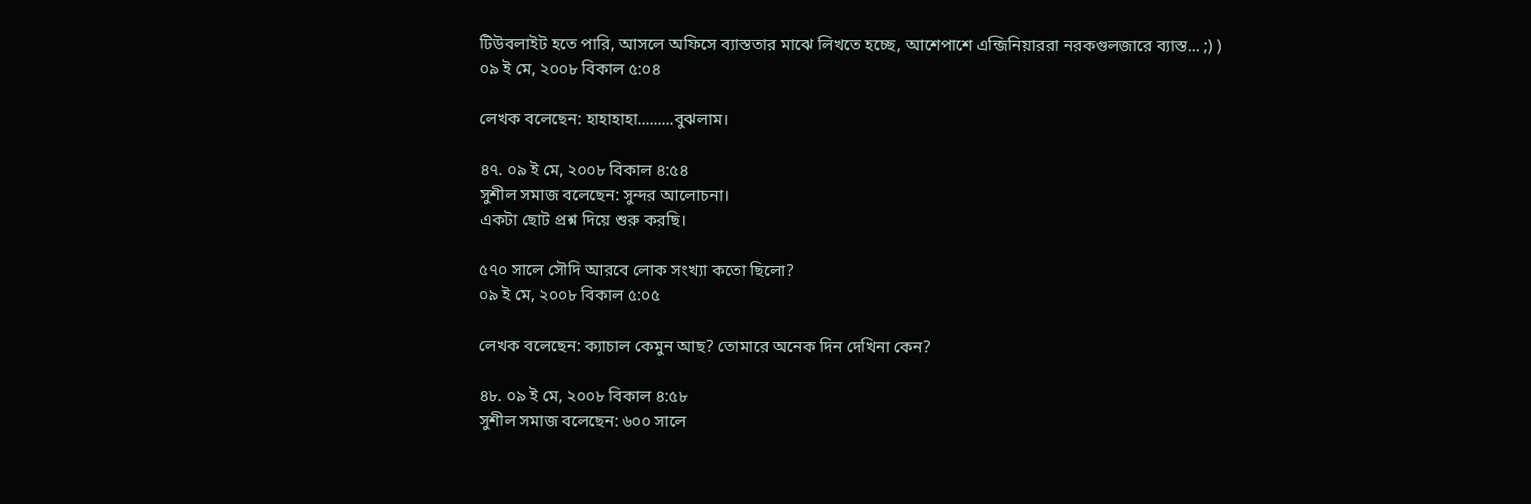টিউবলাইট হতে পারি, আসলে অফিসে ব্যাস্ততার মাঝে লিখতে হচ্ছে, আশেপাশে এন্জিনিয়াররা নরকগুলজারে ব্যাস্ত... ;) )
০৯ ই মে, ২০০৮ বিকাল ৫:০৪

লেখক বলেছেন: হাহাহাহা.........বুঝলাম।

৪৭. ০৯ ই মে, ২০০৮ বিকাল ৪:৫৪
সুশীল সমাজ বলেছেন: সুন্দর আলোচনা।
একটা ছোট প্রশ্ন দিয়ে শুরু করছি।

৫৭০ সালে সৌদি আরবে লোক সংখ্যা কতো ছিলো?
০৯ ই মে, ২০০৮ বিকাল ৫:০৫

লেখক বলেছেন: ক্যাচাল কেমুন আছ? তোমারে অনেক দিন দেখিনা কেন?

৪৮. ০৯ ই মে, ২০০৮ বিকাল ৪:৫৮
সুশীল সমাজ বলেছেন: ৬০০ সালে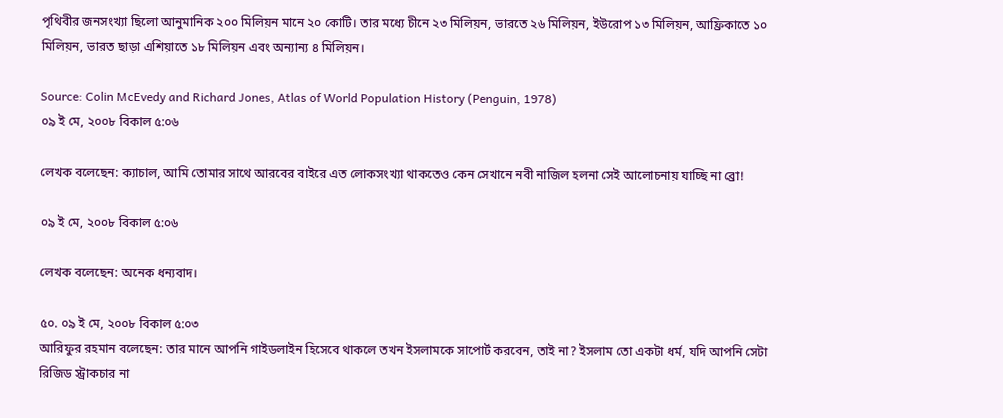পৃথিবীর জনসংখ্যা ছিলো আনুমানিক ২০০ মিলিয়ন মানে ২০ কোটি। তার মধ্যে চীনে ২৩ মিলিয়ন, ভারতে ২৬ মিলিয়ন, ইউরোপ ১৩ মিলিয়ন, আফ্রিকাতে ১০ মিলিয়ন, ভারত ছাড়া এশিয়াতে ১৮ মিলিয়ন এবং অন্যান্য ৪ মিলিয়ন।

Source: Colin McEvedy and Richard Jones, Atlas of World Population History (Penguin, 1978)
০৯ ই মে, ২০০৮ বিকাল ৫:০৬

লেখক বলেছেন: ক্যাচাল, আমি তোমার সাথে আরবের বাইরে এত লোকসংখ্যা থাকতেও কেন সেখানে নবী নাজিল হলনা সেই আলোচনায় যাচ্ছি না ব্রো!

০৯ ই মে, ২০০৮ বিকাল ৫:০৬

লেখক বলেছেন: অনেক ধন্যবাদ।

৫০. ০৯ ই মে, ২০০৮ বিকাল ৫:০৩
আরিফুর রহমান বলেছেন: তার মানে আপনি গাইডলাইন হিসেবে থাকলে তখন ইসলামকে সাপোর্ট করবেন, তাই না? ইসলাম তো একটা ধর্ম, যদি আপনি সেটা রিজিড স্ট্রাকচার না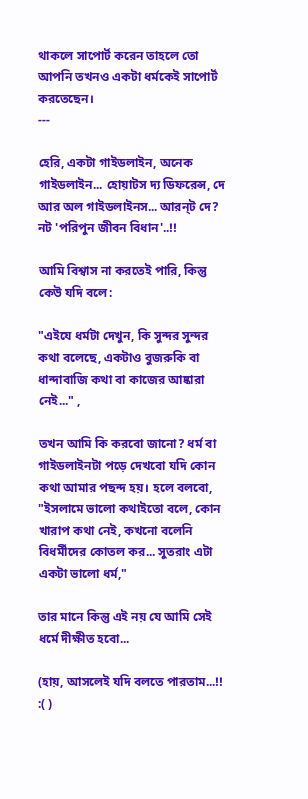থাকলে সাপোর্ট করেন তাহলে তো আপনি তখনও একটা ধর্মকেই সাপোর্ট করতেছেন।
---

হেরি, একটা গাইডলাইন, অনেক গাইডলাইন... হোয়াটস দ্য ডিফরেন্স, দে আর অল গাইডলাইনস... আরন্‌ট দে? নট 'পরিপুন জীবন বিধান'..!!

আমি বিশ্বাস না করতেই পারি, কিন্তু কেউ যদি বলে:

"এইযে ধর্মটা দেখুন, কি সুন্দর সুন্দর কথা বলেছে, একটাও বুজরুকি বা ধান্দাবাজি কথা বা কাজের আষ্কারা নেই..." ,

তখন আমি কি করবো জানো? ধর্ম বা গাইডলাইনটা পড়ে দেখবো যদি কোন কথা আমার পছন্দ হয়। হলে বলবো, "ইসলামে ভালো কথাইতো বলে, কোন খারাপ কথা নেই, কখনো বলেনি বিধর্মীদের কোতল কর... সুতরাং এটা একটা ভালো ধর্ম,"

তার মানে কিন্তু এই নয় যে আমি সেই ধর্মে দীক্ষীত হবো...

(হায়, আসলেই যদি বলতে পারতাম...!! :( )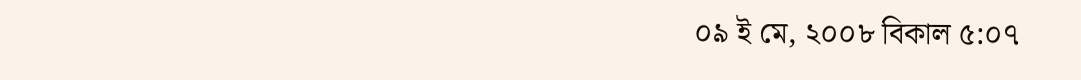০৯ ই মে, ২০০৮ বিকাল ৫:০৭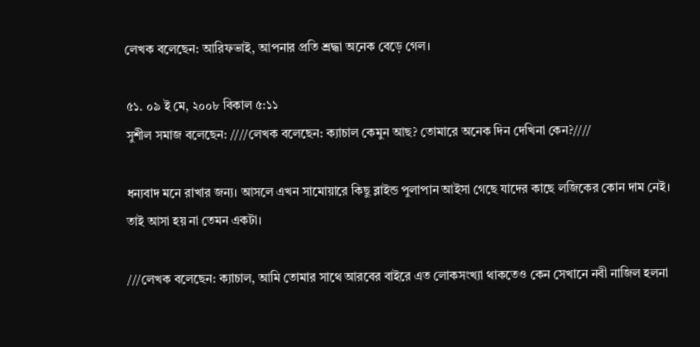লেখক বলেছেন: আরিফভাই, আপনার প্রতি শ্রদ্ধা অনেক বেড়ে গেল।

৫১. ০৯ ই মে, ২০০৮ বিকাল ৫:১১
সুশীল সমাজ বলেছেন: ////লেখক বলেছেন: ক্যাচাল কেমুন আছ? তোমারে অনেক দিন দেখিনা কেন?////

ধন্যবাদ মনে রাখার জন্য। আসলে এখন সামোয়ারে কিছু ব্লাইন্ড পুলাপান আইসা গেছে যাদের কাছে লজিকের কোন দাম নেই। তাই আসা হয় না তেমন একটা।

///লেখক বলেছেন: ক্যাচাল, আমি তোমার সাথে আরবের বাইরে এত লোকসংখ্যা থাকতেও কেন সেখানে নবী নাজিল হলনা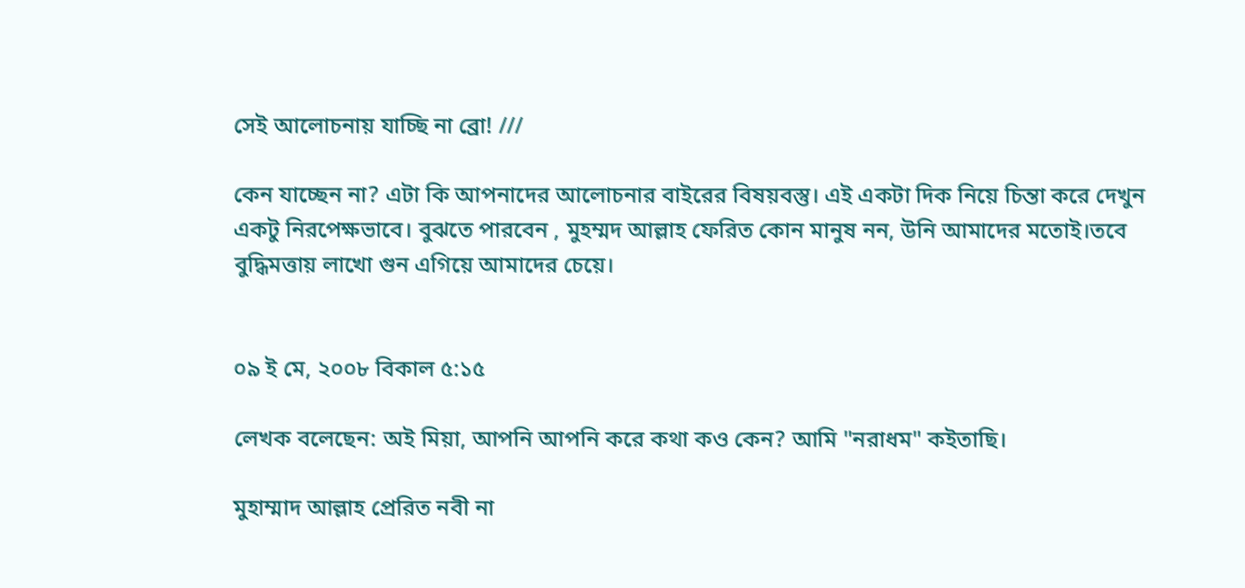সেই আলোচনায় যাচ্ছি না ব্রো! ///

কেন যাচ্ছেন না? এটা কি আপনাদের আলোচনার বাইরের বিষয়বস্তু। এই একটা দিক নিয়ে চিন্তা করে দেখুন একটু নিরপেক্ষভাবে। বুঝতে পারবেন , মুহম্মদ আল্লাহ ফেরিত কোন মানুষ নন, উনি আমাদের মতোই।তবে বুদ্ধিমত্তায় লাখো গুন এগিয়ে আমাদের চেয়ে।


০৯ ই মে, ২০০৮ বিকাল ৫:১৫

লেখক বলেছেন: অই মিয়া, আপনি আপনি করে কথা কও কেন? আমি "নরাধম" কইতাছি।

মুহাম্মাদ আল্লাহ প্রেরিত নবী না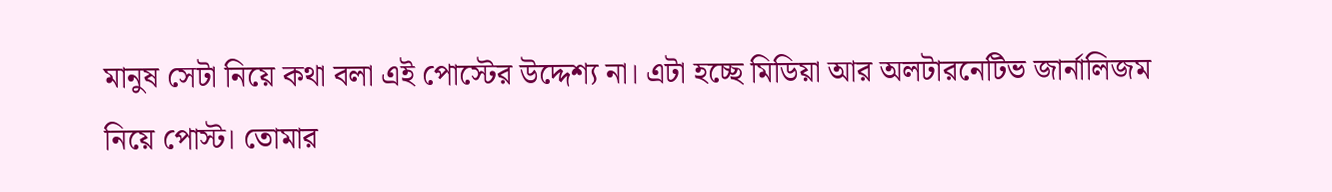মানুষ সেটা নিয়ে কথা বলা এই পোস্টের উদ্দেশ্য না। এটা হচ্ছে মিডিয়া আর অলটারনেটিভ জার্নালিজম নিয়ে পোস্ট। তোমার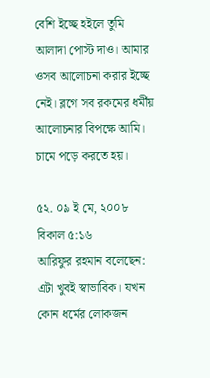বেশি ইচ্ছে হইলে তুমি আলাদা পোস্ট দাও। আমার ওসব আলোচনা করার ইচ্ছে নেই। ব্লগে সব রকমের ধর্মীয় আলোচনার বিপক্ষে আমি। চামে পড়ে করতে হয়।

৫২. ০৯ ই মে, ২০০৮ বিকাল ৫:১৬
আরিফুর রহমান বলেছেন: এটা খুবই স্বাভাবিক। যখন কোন ধর্মের লোকজন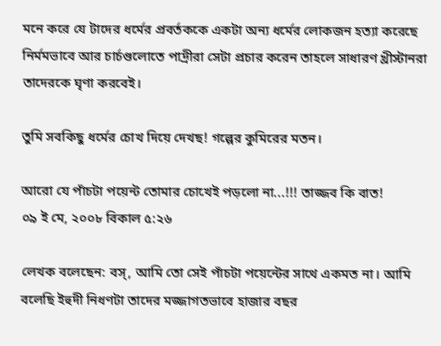মনে করে যে টাদের ধর্মের প্রবর্তককে একটা অন্য ধর্মের লোকজন হত্যা করেছে নির্মমভাবে আর চার্চগুলোতে পাদ্রীরা সেটা প্রচার করেন তাহলে সাধারণ খ্রীস্টানরা তাদেরকে ঘৃণা করবেই।

তুমি সবকিছু ধর্মের চোখ দিয়ে দেখছ! গল্পের কুমিরের মতন।

আরো যে পাঁচটা পয়েন্ট তোমার চোখেই পড়লো না...!!! তাজ্জব কি বাত!
০৯ ই মে, ২০০৮ বিকাল ৫:২৬

লেখক বলেছেন: বস্‌, আমি তো সেই পাঁচটা পয়েন্টের সাথে একমত না। আমি বলেছি ইহুদী নিধণটা তাদের মজ্জাগতভাবে হাজার বছর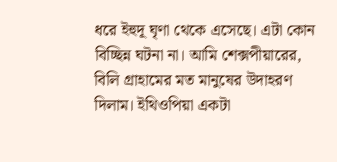ধরে ইহুদূ ঘৃণা থেকে এসেছে। এটা কোন বিচ্ছিন্ন ঘটনা না। আমি শেক্সপীয়ারের, বিলি গ্রাহামের মত মানুষের উদাহরণ দিলাম। ইথিওপিয়া একটা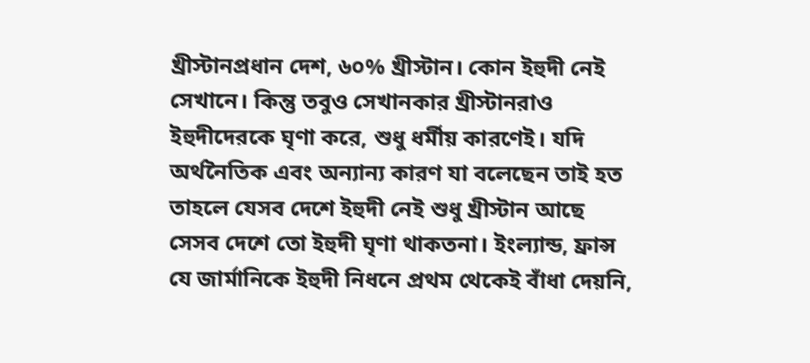খ্রীস্টানপ্রধান দেশ, ৬০% খ্রীস্টান। কোন ইহুদী নেই সেখানে। কিন্তু তবুও সেখানকার খ্রীস্টানরাও ইহুদীদেরকে ঘৃণা করে, শুধু ধর্মীয় কারণেই। যদি অর্থনৈতিক এবং অন্যান্য কারণ যা বলেছেন তাই হত তাহলে যেসব দেশে ইহুদী নেই শুধু খ্রীস্টান আছে সেসব দেশে তো ইহুদী ঘৃণা থাকতনা। ইংল্যান্ড, ফ্রান্স যে জার্মানিকে ইহুদী নিধনে প্রথম থেকেই বাঁধা দেয়নি,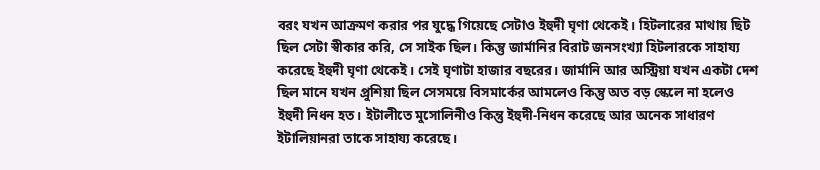বরং যখন আক্রমণ করার পর যুদ্ধে গিয়েছে সেটাও ইহুদী ঘৃণা থেকেই। হিটলারের মাথায় ছিট ছিল সেটা স্বীকার করি, সে সাইক ছিল। কিন্তু জার্মানির বিরাট জনসংখ্যা হিটলারকে সাহায্য করেছে ইহুদী ঘৃণা থেকেই। সেই ঘৃণাটা হাজার বছরের। জার্মানি আর অস্ট্রিয়া যখন একটা দেশ ছিল মানে যখন প্রুশিয়া ছিল সেসময়ে বিসমার্কের আমলেও কিন্তু অত বড় স্কেলে না হলেও ইহুদী নিধন হত। ইটালীতে মুসোলিনীও কিন্তু ইহুদী-নিধন করেছে আর অনেক সাধারণ ইটালিয়ানরা তাকে সাহায্য করেছে।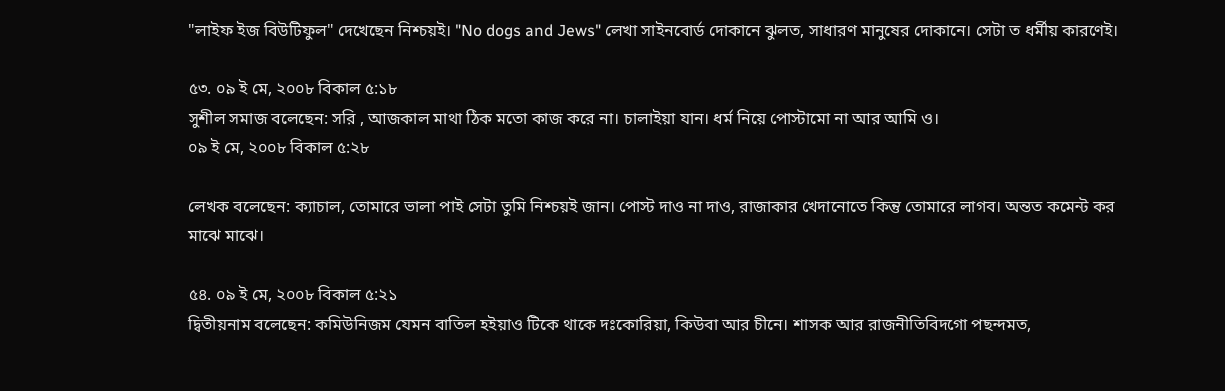"লাইফ ইজ বিউটিফুল" দেখেছেন নিশ্চয়ই। "No dogs and Jews" লেখা সাইনবোর্ড দোকানে ঝুলত, সাধারণ মানুষের দোকানে। সেটা ত ধর্মীয় কারণেই।

৫৩. ০৯ ই মে, ২০০৮ বিকাল ৫:১৮
সুশীল সমাজ বলেছেন: সরি , আজকাল মাথা ঠিক মতো কাজ করে না। চালাইয়া যান। ধর্ম নিয়ে পোস্টামো না আর আমি ও।
০৯ ই মে, ২০০৮ বিকাল ৫:২৮

লেখক বলেছেন: ক্যাচাল, তোমারে ভালা পাই সেটা তুমি নিশ্চয়ই জান। পোস্ট দাও না দাও, রাজাকার খেদানোতে কিন্তু তোমারে লাগব। অন্তত কমেন্ট কর মাঝে মাঝে।

৫৪. ০৯ ই মে, ২০০৮ বিকাল ৫:২১
দ্বিতীয়নাম বলেছেন: কমিউনিজম যেমন বাতিল হইয়াও টিকে থাকে দঃকোরিয়া, কিউবা আর চীনে। শাসক আর রাজনীতিবিদগো পছন্দমত,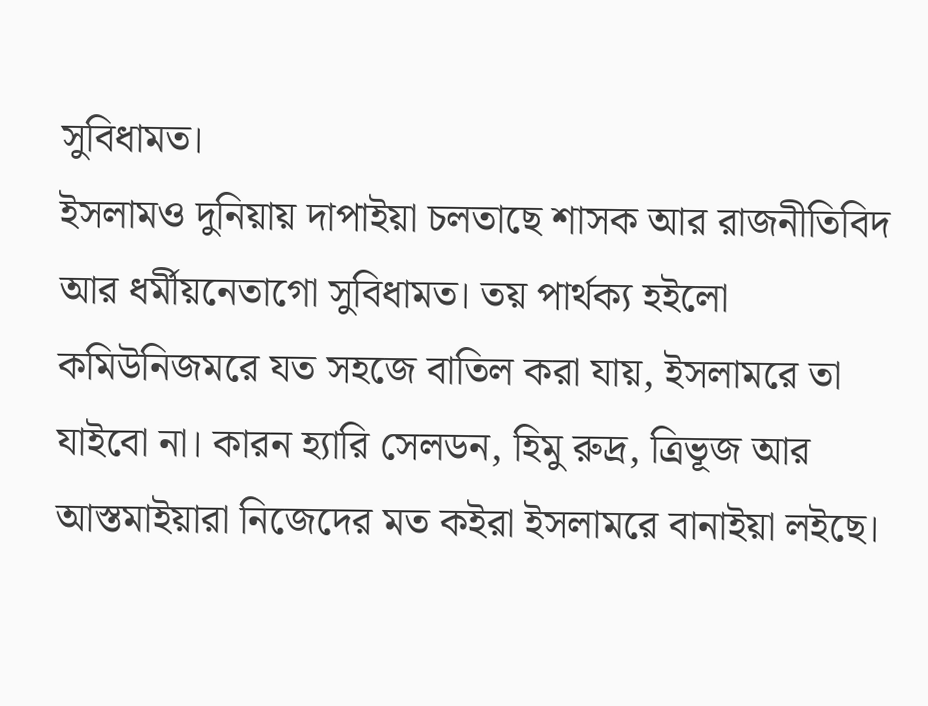সুবিধামত।
ইসলামও দুনিয়ায় দাপাইয়া চলতাছে শাসক আর রাজনীতিবিদ আর ধর্মীয়নেতাগো সুবিধামত। তয় পার্থক্য হইলো কমিউনিজমরে যত সহজে বাতিল করা যায়, ইসলামরে তা যাইবো না। কারন হ্যারি সেলডন, হিমু রুদ্র, ত্রিভূজ আর আস্তমাইয়ারা নিজেদের মত কইরা ইসলামরে বানাইয়া লইছে।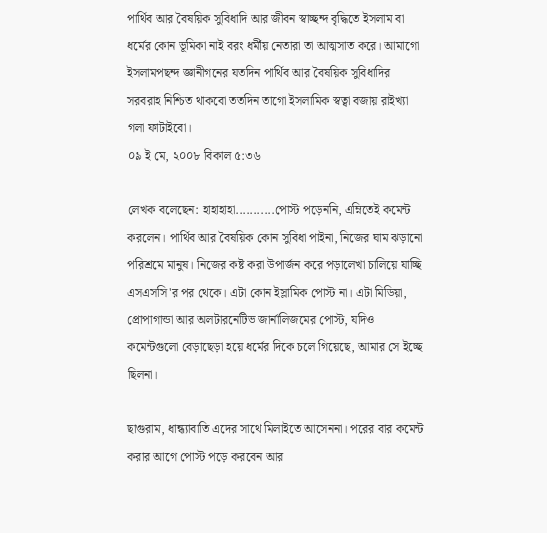পার্থিব আর বৈষয়িক সুবিধাদি আর জীবন স্বাচ্ছন্দ বৃদ্ধিতে ইসলাম বা ধর্মের কোন ভূমিকা নাই বরং ধর্মীয় নেতারা তা আত্মসাত করে। আমাগো ইসলামপছন্দ জ্ঞানীগনের যতদিন পার্থিব আর বৈষয়িক সুবিধাদির সরবরাহ নিশ্চিত থাকবো ততদিন তাগো ইসলামিক স্বত্বা বজায় রাইখ্যা গলা ফাটাইবো।
০৯ ই মে, ২০০৮ বিকাল ৫:৩৬

লেখক বলেছেন: হাহাহাহা...........পোস্ট পড়েননি, এম্নিতেই কমেন্ট করলেন। পার্থিব আর বৈষয়িক কোন সুবিধা পাইনা, নিজের ঘাম ঝড়ানো পরিশ্রমে মানুষ। নিজের কষ্ট করা উপার্জন করে পড়ালেখা চালিয়ে যাচ্ছি এসএসসি'র পর থেকে। এটা কোন ইস্লামিক পোস্ট না। এটা মিডিয়া, প্রোপাগান্ডা আর অলটারনেটিভ জার্নালিজমের পোস্ট, যদিও কমেন্টগুলো বেড়াছেড়া হয়ে ধর্মের দিকে চলে গিয়েছে, আমার সে ইচ্ছে ছিলনা।

ছাগুরাম, ধান্ধ্যাবাতি এদের সাথে মিলাইতে আসেননা। পরের বার কমেন্ট করার আগে পোস্ট পড়ে করবেন আর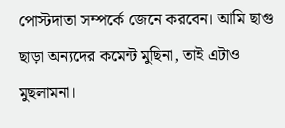পোস্টদাতা সম্পর্কে জেনে করবেন। আমি ছাগু ছাড়া অন্যদের কমেন্ট মুছিনা, তাই এটাও মুছলামনা।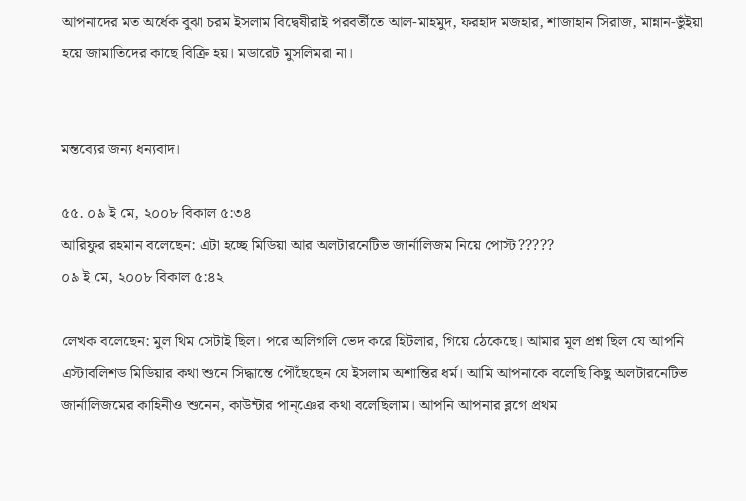আপনাদের মত অর্ধেক বুঝা চরম ইসলাম বিদ্বেষীরাই পরবর্তীতে আল-মাহমুদ, ফরহাদ মজহার, শাজাহান সিরাজ, মান্নান-ভুঁইয়া হয়ে জামাতিদের কাছে বিক্রি হয়। মডারেট মুসলিমরা না।


মন্তব্যের জন্য ধন্যবাদ।

৫৫. ০৯ ই মে, ২০০৮ বিকাল ৫:৩৪
আরিফুর রহমান বলেছেন: এটা হচ্ছে মিডিয়া আর অলটারনেটিভ জার্নালিজম নিয়ে পোস্ট?????
০৯ ই মে, ২০০৮ বিকাল ৫:৪২

লেখক বলেছেন: মুল থিম সেটাই ছিল। পরে অলিগলি ভেদ করে হিটলার, গিয়ে ঠেকেছে। আমার মূল প্রশ্ন ছিল যে আপনি এস্টাবলিশড মিডিয়ার কথা শুনে সিদ্ধান্তে পৌঁছেছেন যে ইসলাম অশান্তির ধর্ম। আমি আপনাকে বলেছি কিছু অলটারনেটিভ জার্নালিজমের কাহিনীও শুনেন, কাউন্টার পান্ঞের কথা বলেছিলাম। আপনি আপনার ব্লগে প্রথম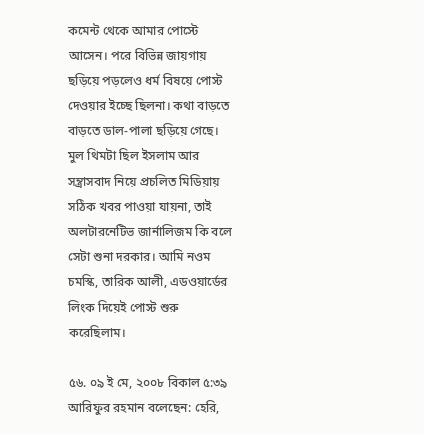কমেন্ট থেকে আমার পোস্টে আসেন। পরে বিভিন্ন জায়গায় ছড়িয়ে পড়লেও ধর্ম বিষয়ে পোস্ট দেওয়ার ইচ্ছে ছিলনা। কথা বাড়তে বাড়তে ডাল-পালা ছড়িয়ে গেছে। মুল থিমটা ছিল ইসলাম আর সন্ত্রাসবাদ নিয়ে প্রচলিত মিডিয়ায় সঠিক খবর পাওয়া যায়না, তাই অলটারনেটিভ জার্নালিজম কি বলে সেটা শুনা দরকার। আমি নওম চমস্কি, তারিক আলী, এডওয়ার্ডের লিংক দিয়েই পোস্ট শুরু করেছিলাম।

৫৬. ০৯ ই মে, ২০০৮ বিকাল ৫:৩৯
আরিফুর রহমান বলেছেন: হেরি,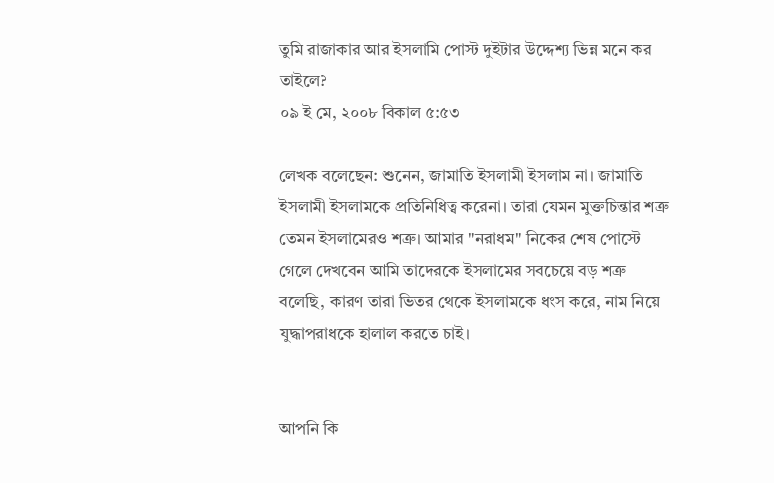তুমি রাজাকার আর ইসলামি পোস্ট দুইটার উদ্দেশ্য ভিন্ন মনে কর তাইলে?
০৯ ই মে, ২০০৮ বিকাল ৫:৫৩

লেখক বলেছেন: শুনেন, জামাতি ইসলামী ইসলাম না। জামাতি ইসলামী ইসলামকে প্রতিনিধিত্ব করেনা। তারা যেমন মুক্তচিন্তার শত্রু তেমন ইসলামেরও শত্রু। আমার "নরাধম" নিকের শেষ পোস্টে গেলে দেখবেন আমি তাদেরকে ইসলামের সবচেয়ে বড় শত্রু বলেছি, কারণ তারা ভিতর থেকে ইসলামকে ধংস করে, নাম নিয়ে যুদ্ধাপরাধকে হালাল করতে চাই।


আপনি কি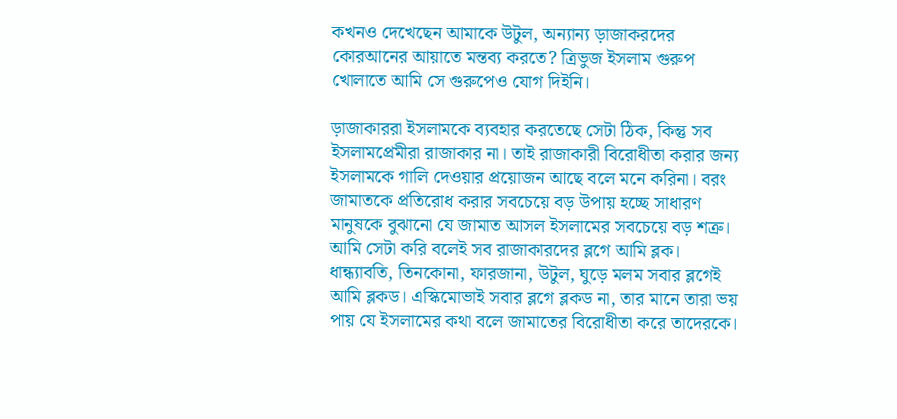কখনও দেখেছেন আমাকে উটুল, অন্যান্য ড়াজাকরদের কোরআনের আয়াতে মন্তব্য করতে? ত্রিভুজ ইসলাম গুরুপ খোলাতে আমি সে গুরুপেও যোগ দিইনি।

ড়াজাকাররা ইসলামকে ব্যবহার করতেছে সেটা ঠিক, কিন্তু সব ইসলামপ্রেমীরা রাজাকার না। তাই রাজাকারী বিরোধীতা করার জন্য ইসলামকে গালি দেওয়ার প্রয়োজন আছে বলে মনে করিনা। বরং জামাতকে প্রতিরোধ করার সবচেয়ে বড় উপায় হচ্ছে সাধারণ মানুষকে বুঝানো যে জামাত আসল ইসলামের সবচেয়ে বড় শত্রু। আমি সেটা করি বলেই সব রাজাকারদের ব্লগে আমি ব্লক। ধান্ধ্যাবতি, তিনকোনা, ফারজানা, উটুল, ঘুড়ে মলম সবার ব্লগেই আমি ব্লকড। এস্কিমোভাই সবার ব্লগে ব্লকড না, তার মানে তারা ভয় পায় যে ইসলামের কথা বলে জামাতের বিরোধীতা করে তাদেরকে।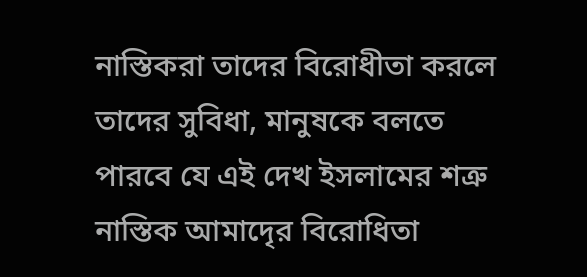নাস্তিকরা তাদের বিরোধীতা করলে তাদের সুবিধা, মানুষকে বলতে পারবে যে এই দেখ ইসলামের শত্রু নাস্তিক আমাদেৃর বিরোধিতা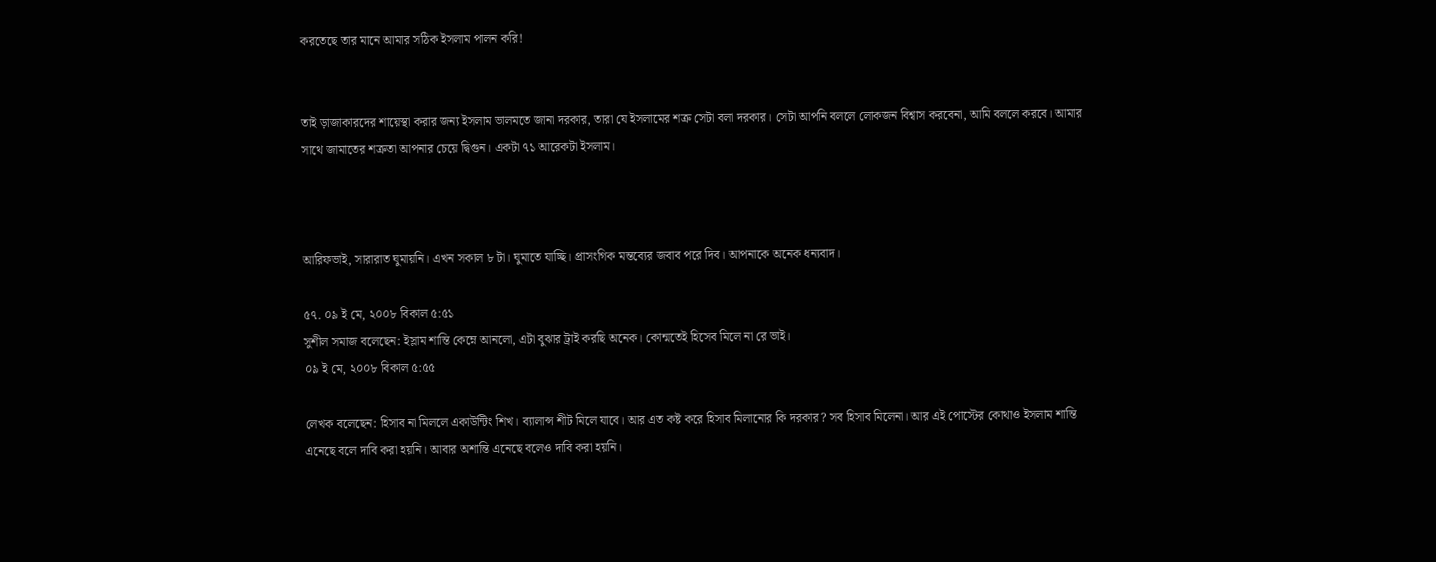করতেছে তার মানে আমার সঠিক ইসলাম পালন করি!


তাই ড়াজাকারদের শায়েস্থা করার জন্য ইসলাম ভালমতে জানা দরকার, তারা যে ইসলামের শত্রু সেটা বলা দরকার। সেটা আপনি বললে লোকজন বিশ্বাস করবেনা, আমি বললে করবে। আমার সাথে জামাতের শত্রুতা আপনার চেয়ে দ্বিগুন। একটা ৭১ আরেকটা ইসলাম।



আরিফভাই, সারারাত ঘুমায়নি। এখন সকাল ৮ টা। ঘুমাতে যাচ্ছি। প্রাসংগিক মন্তব্যের জবাব পরে দিব। আপনাকে অনেক ধন্যবাদ।

৫৭. ০৯ ই মে, ২০০৮ বিকাল ৫:৫১
সুশীল সমাজ বলেছেন: ইস্লাম শান্তি কেম্নে আনলো, এটা বুঝার ট্রাই করছি অনেক। কোন্মতেই হিসেব মিলে না রে ভাই।
০৯ ই মে, ২০০৮ বিকাল ৫:৫৫

লেখক বলেছেন: হিসাব না মিললে একাউন্টিং শিখ। ব্যালান্স শীট মিলে যাবে। আর এত কষ্ট করে হিসাব মিলানোর কি দরকার? সব হিসাব মিলেনা। আর এই পোস্টের কোথাও ইসলাম শান্তি এনেছে বলে দাবি করা হয়নি। আবার অশান্তি এনেছে বলেও দাবি করা হয়নি।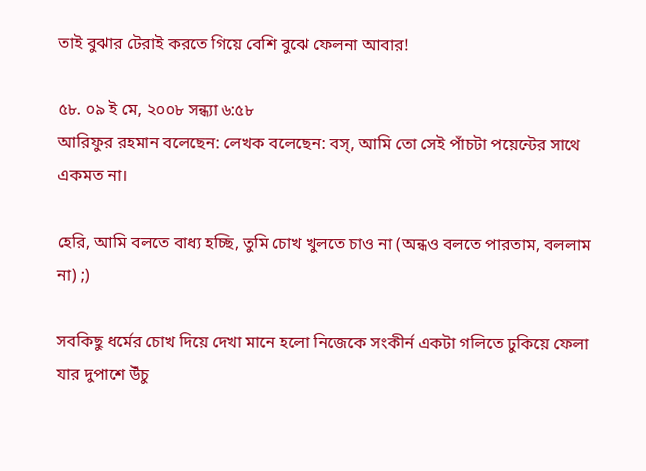তাই বুঝার টেরাই করতে গিয়ে বেশি বুঝে ফেলনা আবার!

৫৮. ০৯ ই মে, ২০০৮ সন্ধ্যা ৬:৫৮
আরিফুর রহমান বলেছেন: লেখক বলেছেন: বস্‌, আমি তো সেই পাঁচটা পয়েন্টের সাথে একমত না।

হেরি, আমি বলতে বাধ্য হচ্ছি, তুমি চোখ খুলতে চাও না (অন্ধও বলতে পারতাম, বললাম না) ;)

সবকিছু ধর্মের চোখ দিয়ে দেখা মানে হলো নিজেকে সংকীর্ন একটা গলিতে ঢুকিয়ে ফেলা যার দুপাশে উঁচু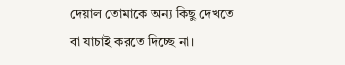দেয়াল তোমাকে অন্য কিছু দেখতে বা যাচাই করতে দিচ্ছে না।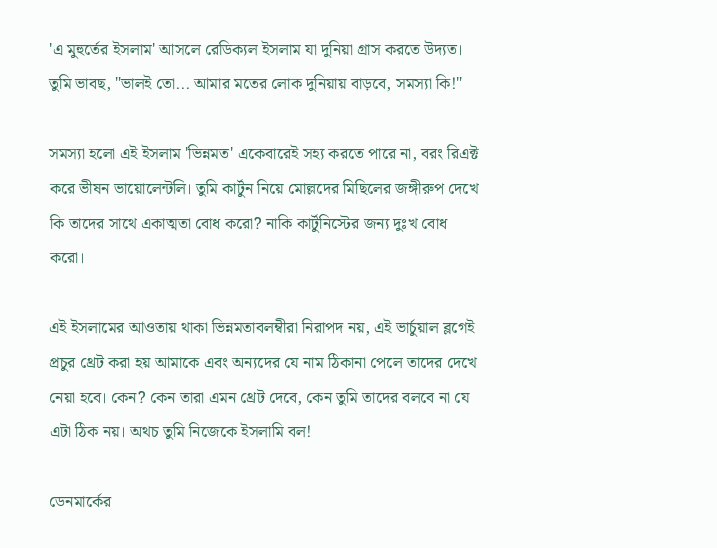'এ মুহুর্তের ইসলাম' আসলে রেডিক্যল ইসলাম যা দুনিয়া গ্রাস করতে উদ্যত। তুমি ভাবছ, "ভালই তো... আমার মতের লোক দুনিয়ায় বাড়বে, সমস্যা কি!"

সমস্যা হলো এই ইসলাম 'ভিন্নমত' একেবারেই সহ্য করতে পারে না, বরং রিএক্ট করে ভীষন ভায়োলেন্টলি। তুমি কার্টুন নিয়ে মোল্লদের মিছিলের জঙ্গীরুপ দেখে কি তাদের সাথে একাত্মতা বোধ করো? নাকি কার্টুনিস্টের জন্য দুঃখ বোধ করো।

এই ইসলামের আওতায় থাকা ভিন্নমতাবলম্বীরা নিরাপদ নয়, এই ভার্চুয়াল ব্লগেই প্রচুর থ্রেট করা হয় আমাকে এবং অন্যদের যে নাম ঠিকানা পেলে তাদের দেখে নেয়া হবে। কেন? কেন তারা এমন থ্রেট দেবে, কেন তুমি তাদের বলবে না যে এটা ঠিক নয়। অথচ তুমি নিজেকে ইসলামি বল!

ডেনমার্কের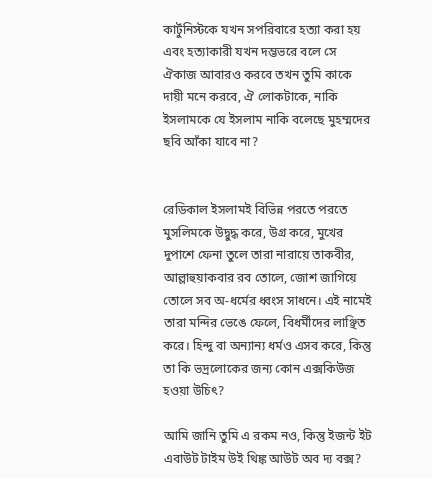কার্টুনিস্টকে যখন সপরিবারে হত্যা করা হয় এবং হত্যাকারী যখন দম্ভভরে বলে সে ঐকাজ আবারও করবে তখন তুমি কাকে দায়ী মনে করবে, ঐ লোকটাকে, নাকি ইসলামকে যে ইসলাম নাকি বলেছে মুহম্মদের ছবি আঁকা যাবে না?


রেডিকাল ইসলামই বিভিন্ন পরতে পরতে মুসলিমকে উদ্বুদ্ধ করে, উগ্র করে, মুখের দুপাশে ফেনা তুলে তারা নারায়ে তাকবীর, আল্লাহুয়াকবার রব তোলে, জোশ জাগিয়ে তোলে সব অ-ধর্মের ধ্বংস সাধনে। এই নামেই তারা মন্দির ভেঙে ফেলে, বিধর্মীদের লাঞ্ছিত করে। হিন্দু বা অন্যান্য ধর্মও এসব করে, কিন্তু তা কি ভদ্রলোকের জন্য কোন এক্সকিউজ হওয়া উচিৎ?

আমি জানি তুমি এ রকম নও, কিন্তু ইজন্ট ইট এবাউট টাইম উই থিঙ্ক আউট অব দ্য বক্স?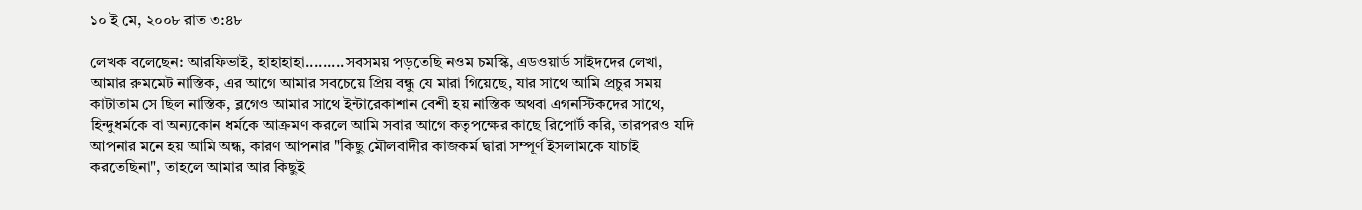১০ ই মে, ২০০৮ রাত ৩:৪৮

লেখক বলেছেন: আরফিভাই, হাহাহাহা.........সবসময় পড়তেছি নওম চমস্কি, এডওয়ার্ড সাইদদের লেখা, আমার রুমমেট নাস্তিক, এর আগে আমার সবচেয়ে প্রিয় বন্ধু যে মারা গিয়েছে, যার সাথে আমি প্রচুর সময় কাটাতাম সে ছিল নাস্তিক, ব্লগেও আমার সাথে ইন্টারেকাশান বেশী হয় নাস্তিক অথবা এগনস্টিকদের সাথে, হিন্দুধর্মকে বা অন্যকোন ধর্মকে আক্রমণ করলে আমি সবার আগে কতৃপক্ষের কাছে রিপোর্ট করি, তারপরও যদি আপনার মনে হয় আমি অন্ধ, কারণ আপনার "কিছু মৌলবাদীর কাজকর্ম দ্বারা সম্পূর্ণ ইসলামকে যাচাই করতেছিনা", তাহলে আমার আর কিছুই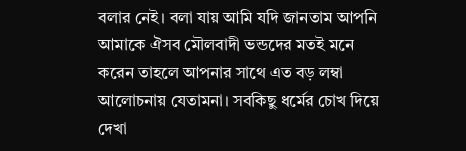বলার নেই। বলা যায় আমি যদি জানতাম আপনি আমাকে ঐসব মৌলবাদী ভন্ডদের মতই মনে করেন তাহলে আপনার সাথে এত বড় লম্বা আলোচনায় যেতামনা। সবকিছু ধর্মের চোখ দিয়ে দেখা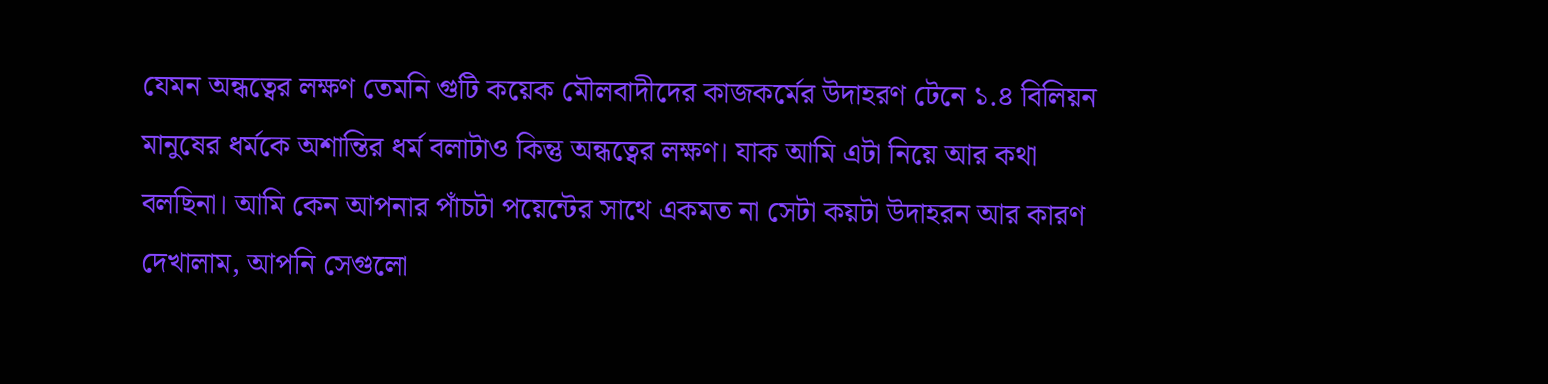যেমন অন্ধত্বের লক্ষণ তেমনি গুটি কয়েক মৌলবাদীদের কাজকর্মের উদাহরণ টেনে ১.৪ বিলিয়ন মানুষের ধর্মকে অশান্তির ধর্ম বলাটাও কিন্তু অন্ধত্বের লক্ষণ। যাক আমি এটা নিয়ে আর কথা বলছিনা। আমি কেন আপনার পাঁচটা পয়েন্টের সাথে একমত না সেটা কয়টা উদাহরন আর কারণ দেখালাম, আপনি সেগুলো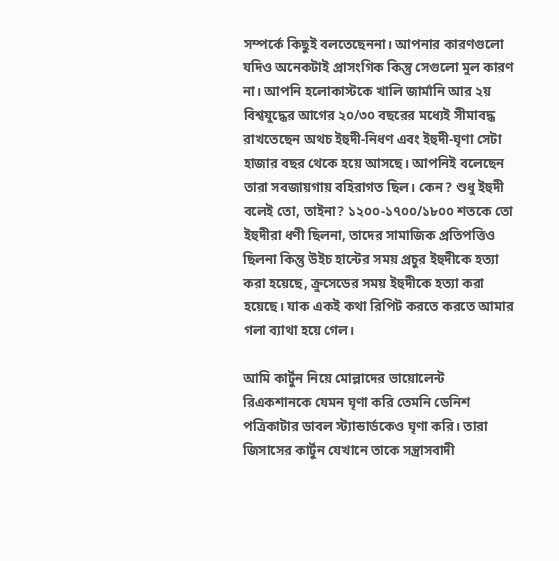সম্পর্কে কিছুই বলতেছেননা। আপনার কারণগুলো যদিও অনেকটাই প্রাসংগিক কিন্তু সেগুলো মুল কারণ না। আপনি হলোকাস্টকে খালি জার্মানি আর ২য় বিশ্বযুদ্ধের আগের ২০/৩০ বছরের মধ্যেই সীমাবদ্ধ রাখতেছেন অথচ ইহুদী-নিধণ এবং ইহুদী-ঘৃণা সেটা হাজার বছর থেকে হয়ে আসছে। আপনিই বলেছেন তারা সবজায়গায় বহিরাগত ছিল। কেন? শুধু ইহুদী বলেই তো, তাইনা? ১২০০-১৭০০/১৮০০ শতকে তো ইহুদীরা ধণী ছিলনা, তাদের সামাজিক প্রতিপত্তিও ছিলনা কিন্তু উইচ হান্টের সময় প্রচুর ইহুদীকে হত্যা করা হয়েছে, ক্রুসেডের সময় ইহুদীকে হত্যা করা হয়েছে। যাক একই কথা রিপিট করতে করতে আমার গলা ব্যাথা হয়ে গেল।

আমি কার্টুন নিয়ে মোল্লাদের ভায়োলেন্ট রিএকশানকে যেমন ঘৃণা করি তেমনি ডেনিশ পত্রিকাটার ডাবল স্ট্যান্ডার্ডকেও ঘৃণা করি। তারা জিসাসের কার্টুন যেখানে তাকে সন্ত্রাসবাদী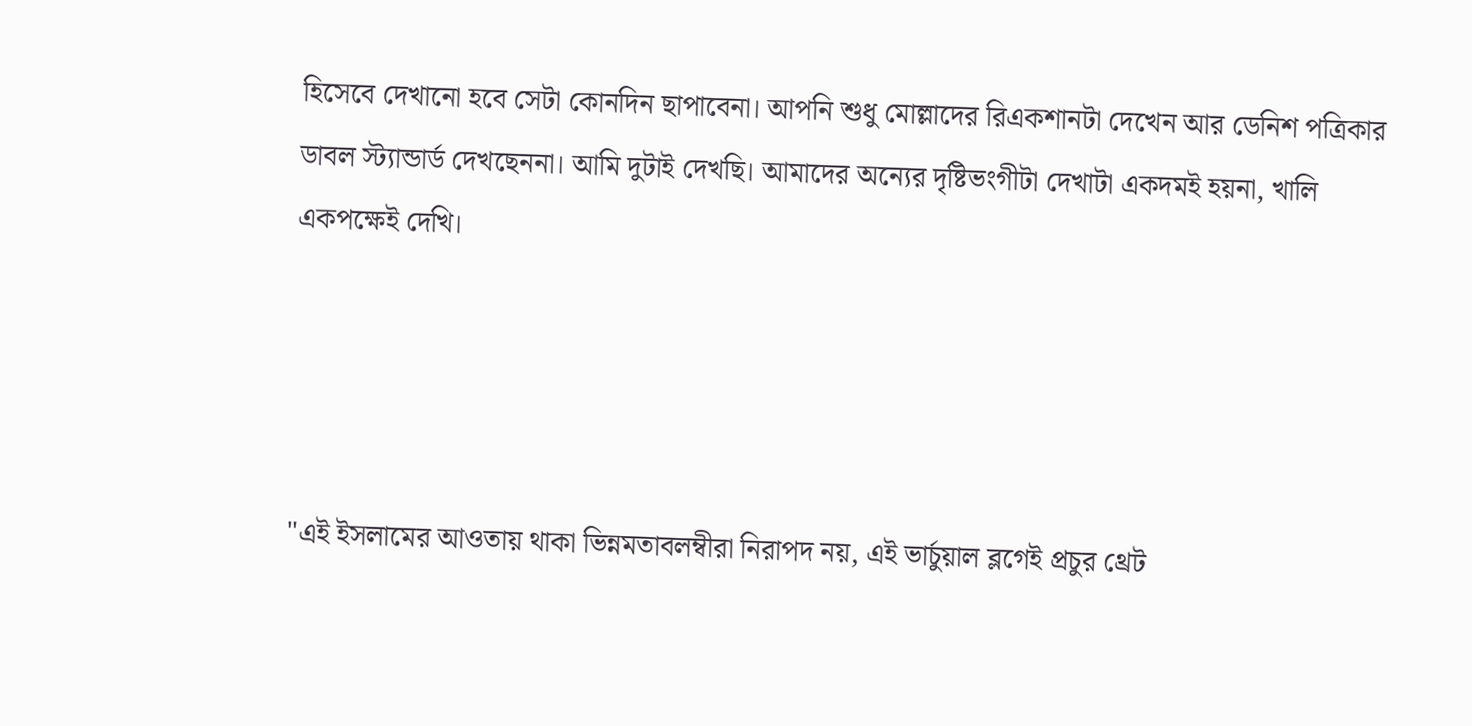হিসেবে দেখানো হবে সেটা কোনদিন ছাপাবেনা। আপনি শুধু মোল্লাদের রিএকশানটা দেখেন আর ডেনিশ পত্রিকার ডাবল স্ট্যান্ডার্ড দেখছেননা। আমি দুটাই দেখছি। আমাদের অন্যের দৃষ্টিভংগীটা দেখাটা একদমই হয়না, খালি একপক্ষেই দেখি।




"এই ইসলামের আওতায় থাকা ভিন্নমতাবলম্বীরা নিরাপদ নয়, এই ভার্চুয়াল ব্লগেই প্রচুর থ্রেট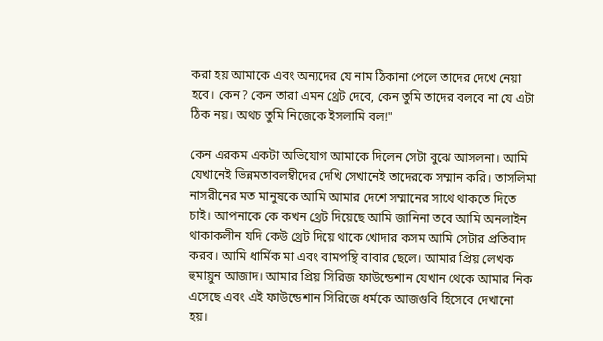করা হয় আমাকে এবং অন্যদের যে নাম ঠিকানা পেলে তাদের দেখে নেয়া হবে। কেন? কেন তারা এমন থ্রেট দেবে, কেন তুমি তাদের বলবে না যে এটা ঠিক নয়। অথচ তুমি নিজেকে ইসলামি বল!"

কেন এরকম একটা অভিযোগ আমাকে দিলেন সেটা বুঝে আসলনা। আমি যেখানেই ভিন্নমতাবলম্বীদের দেখি সেখানেই তাদেরকে সম্মান করি। তাসলিমা নাসরীনের মত মানুষকে আমি আমার দেশে সম্মানের সাথে থাকতে দিতে চাই। আপনাকে কে কখন থ্রেট দিয়েছে আমি জানিনা তবে আমি অনলাইন থাকাকলীন যদি কেউ থ্রেট দিয়ে থাকে খোদার কসম আমি সেটার প্রতিবাদ করব। আমি ধার্মিক মা এবং বামপন্থি বাবার ছেলে। আমার প্রিয় লেখক হুমায়ুন আজাদ। আমার প্রিয় সিরিজ ফাউন্ডেশান যেখান থেকে আমার নিক এসেছে এবং এই ফাউন্ডেশান সিরিজে ধর্মকে আজগুবি হিসেবে দেখানো হয়।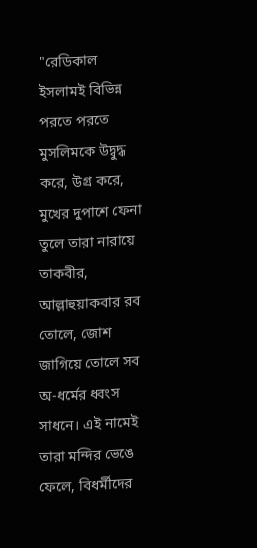"রেডিকাল ইসলামই বিভিন্ন পরতে পরতে মুসলিমকে উদ্বুদ্ধ করে, উগ্র করে, মুখের দুপাশে ফেনা তুলে তারা নারায়ে তাকবীর, আল্লাহুয়াকবার রব তোলে, জোশ জাগিয়ে তোলে সব অ-ধর্মের ধ্বংস সাধনে। এই নামেই তারা মন্দির ভেঙে ফেলে, বিধর্মীদের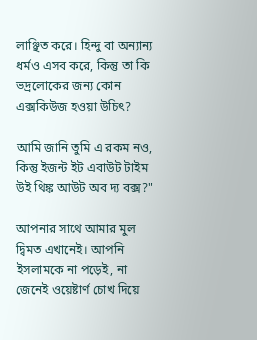লাঞ্ছিত করে। হিন্দু বা অন্যান্য ধর্মও এসব করে, কিন্তু তা কি ভদ্রলোকের জন্য কোন এক্সকিউজ হওয়া উচিৎ?

আমি জানি তুমি এ রকম নও, কিন্তু ইজন্ট ইট এবাউট টাইম উই থিঙ্ক আউট অব দ্য বক্স?"

আপনার সাথে আমার মুল দ্বিমত এখানেই। আপনি ইসলামকে না পড়েই, না জেনেই ওয়েষ্টার্ণ চোখ দিয়ে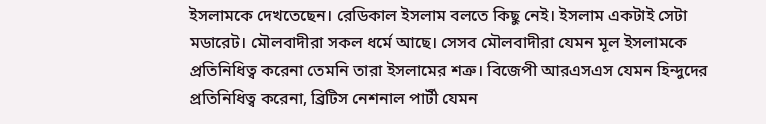ইসলামকে দেখতেছেন। রেডিকাল ইসলাম বলতে কিছু নেই। ইসলাম একটাই সেটা মডারেট। মৌলবাদীরা সকল ধর্মে আছে। সেসব মৌলবাদীরা যেমন মূল ইসলামকে প্রতিনিধিত্ব করেনা তেমনি তারা ইসলামের শত্রু। বিজেপী আরএসএস যেমন হিন্দুদের প্রতিনিধিত্ব করেনা, ব্রিটিস নেশনাল পার্টী যেমন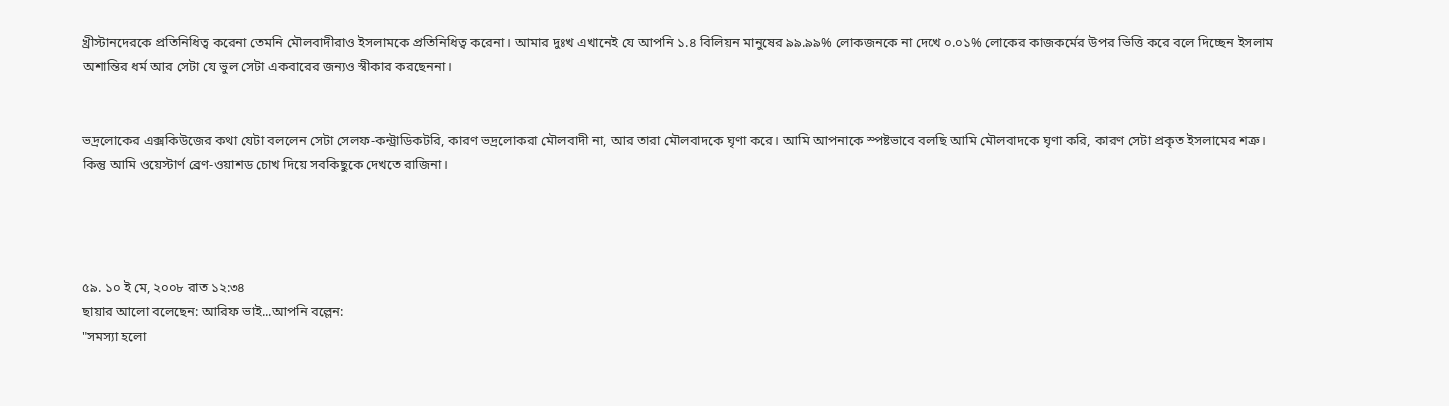খ্রীস্টানদেরকে প্রতিনিধিত্ব করেনা তেমনি মৌলবাদীরাও ইসলামকে প্রতিনিধিত্ব করেনা। আমার দুঃখ এখানেই যে আপনি ১.৪ বিলিয়ন মানুষের ৯৯.৯৯% লোকজনকে না দেখে ০.০১% লোকের কাজকর্মের উপর ভিত্তি করে বলে দিচ্ছেন ইসলাম অশান্তির ধর্ম আর সেটা যে ভুল সেটা একবারের জন্যও স্বীকার করছেননা।


ভদ্রলোকের এক্সকিউজের কথা যেটা বললেন সেটা সেলফ-কন্ট্রাডিকটরি, কারণ ভদ্রলোকরা মৌলবাদী না, আর তারা মৌলবাদকে ঘৃণা করে। আমি আপনাকে স্পষ্টভাবে বলছি আমি মৌলবাদকে ঘৃণা করি, কারণ সেটা প্রকৃত ইসলামের শত্রু। কিন্তু আমি ওয়েস্টার্ণ ব্রেণ-ওয়াশড চোখ দিয়ে সবকিছুকে দেখতে রাজিনা।




৫৯. ১০ ই মে, ২০০৮ রাত ১২:৩৪
ছায়ার আলো বলেছেন: আরিফ ভাই...আপনি বল্লেন:
"সমস্যা হলো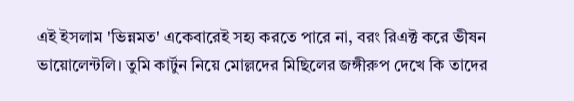এই ইসলাম 'ভিন্নমত' একেবারেই সহ্য করতে পারে না, বরং রিএক্ট করে ভীষন ভায়োলেন্টলি। তুমি কার্টুন নিয়ে মোল্লদের মিছিলের জঙ্গীরুপ দেখে কি তাদের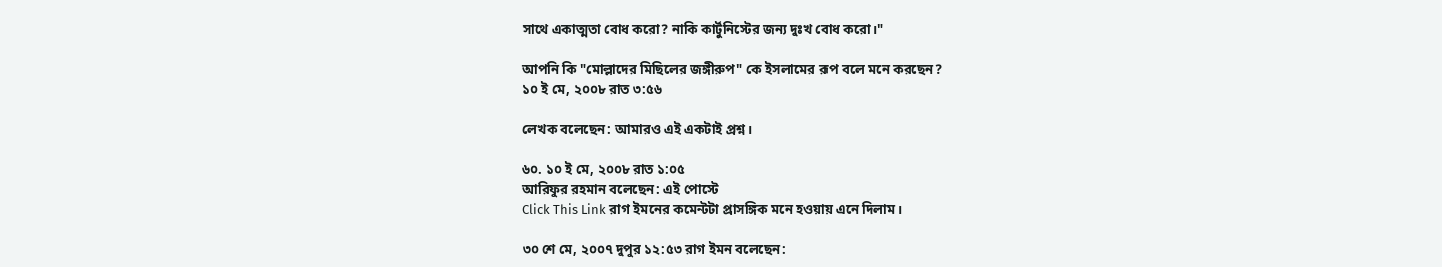সাথে একাত্মতা বোধ করো? নাকি কার্টুনিস্টের জন্য দুঃখ বোধ করো।"

আপনি কি "মোল্লাদের মিছিলের জঙ্গীরুপ" কে ইসলামের রূপ বলে মনে করছেন?
১০ ই মে, ২০০৮ রাত ৩:৫৬

লেখক বলেছেন: আমারও এই একটাই প্রশ্ন।

৬০. ১০ ই মে, ২০০৮ রাত ১:০৫
আরিফুর রহমান বলেছেন: এই পোস্টে
Click This Link রাগ ইমনের কমেন্টটা প্রাসঙ্গিক মনে হওয়ায় এনে দিলাম।

৩০ শে মে, ২০০৭ দুপুর ১২:৫৩ রাগ ইমন বলেছেন: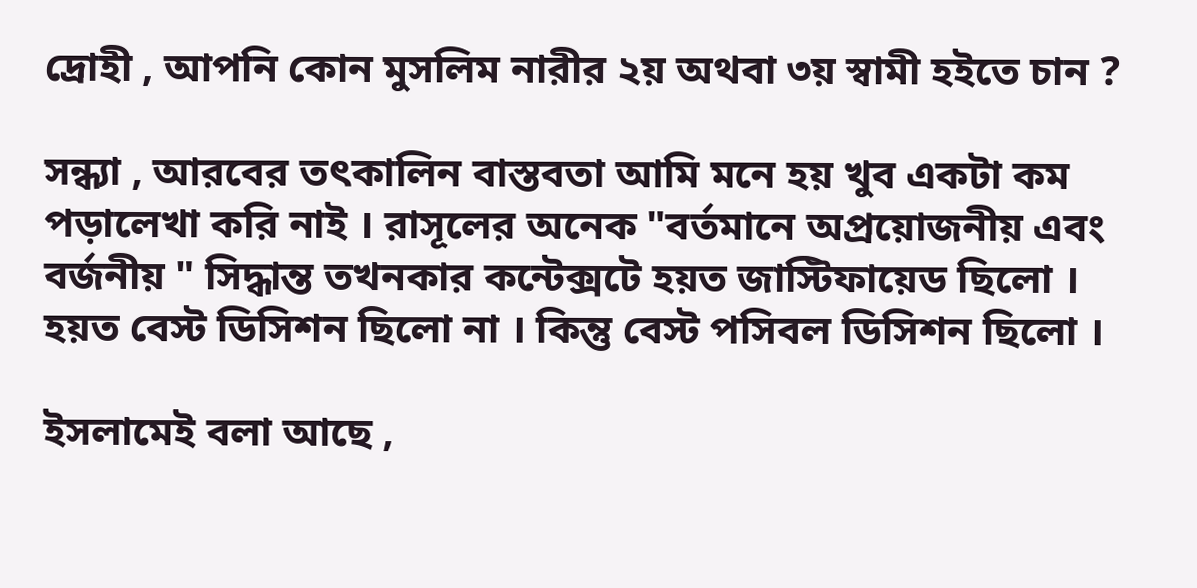দ্রোহী , আপনি কোন মুসলিম নারীর ২য় অথবা ৩য় স্বামী হইতে চান ?

সন্ধ্যা , আরবের তৎকালিন বাস্তবতা আমি মনে হয় খুব একটা কম পড়ালেখা করি নাই । রাসূলের অনেক "বর্তমানে অপ্রয়োজনীয় এবং বর্জনীয় " সিদ্ধান্ত তখনকার কন্টেক্সটে হয়ত জাস্টিফায়েড ছিলো । হয়ত বেস্ট ডিসিশন ছিলো না । কিন্তু বেস্ট পসিবল ডিসিশন ছিলো ।

ইসলামেই বলা আছে ,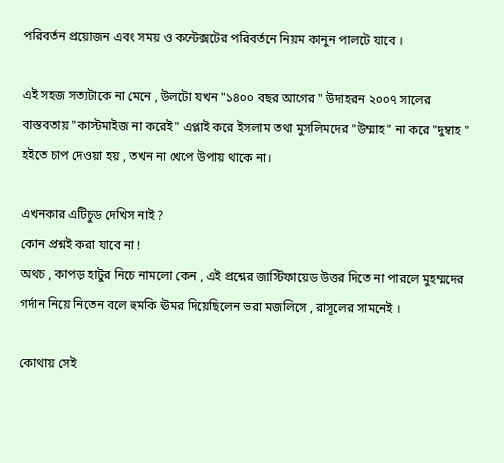পরিবর্তন প্রয়োজন এবং সময় ও কন্টেক্সটের পরিবর্তনে নিয়ম কানুন পালটে যাবে ।

এই সহজ সত্যটাকে না মেনে , উলটো যখন "১৪০০ বছর আগের " উদাহরন ২০০৭ সালের বাস্তবতায় "কাস্টমাইজ না করেই" এপ্লাই করে ইসলাম তথা মুসলিমদের "উম্মাহ" না করে "দুম্বাহ " হইতে চাপ দেওয়া হয় , তখন না খেপে উপায় থাকে না।

এখনকার এটিচুড দেখিস নাই ?
কোন প্রশ্নই করা যাবে না !
অথচ , কাপড় হাটুর নিচে নামলো কেন , এই প্রশ্নের জাস্টিফায়েড উত্তর দিতে না পারলে মুহম্মদের গর্দান নিয়ে নিতেন বলে হুমকি ঊমর দিয়েছিলেন ভরা মজলিসে , রাসূলের সামনেই ।

কোথায় সেই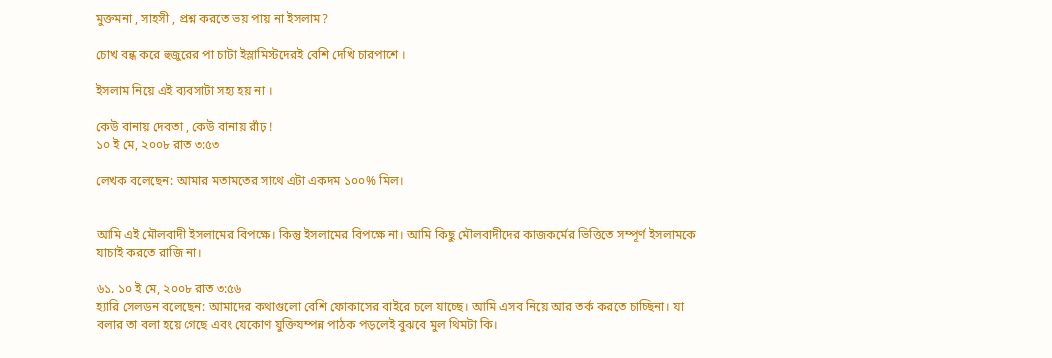মুক্তমনা , সাহসী , প্রশ্ন করতে ভয় পায় না ইসলাম?

চোখ বন্ধ করে হুজুরের পা চাটা ইস্লামিস্টদেরই বেশি দেখি চারপাশে ।

ইসলাম নিয়ে এই ব্যবসাটা সহ্য হয় না ।

কেউ বানায় দেবতা , কেউ বানায় রাঁঢ় !
১০ ই মে, ২০০৮ রাত ৩:৫৩

লেখক বলেছেন: আমার মতামতের সাথে এটা একদম ১০০% মিল।


আমি এই মৌলবাদী ইসলামের বিপক্ষে। কিন্তু ইসলামের বিপক্ষে না। আমি কিছু মৌলবাদীদের কাজকর্মের ভিত্তিতে সম্পূর্ণ ইসলামকে যাচাই করতে রাজি না।

৬১. ১০ ই মে, ২০০৮ রাত ৩:৫৬
হ্যারি সেলডন বলেছেন: আমাদের কথাগুলো বেশি ফোকাসের বাইরে চলে যাচ্ছে। আমি এসব নিয়ে আর তর্ক করতে চাচ্ছিনা। যা বলার তা বলা হয়ে গেছে এবং যেকোণ যুক্তিযম্পন্ন পাঠক পড়লেই বুঝবে মুল থিমটা কি।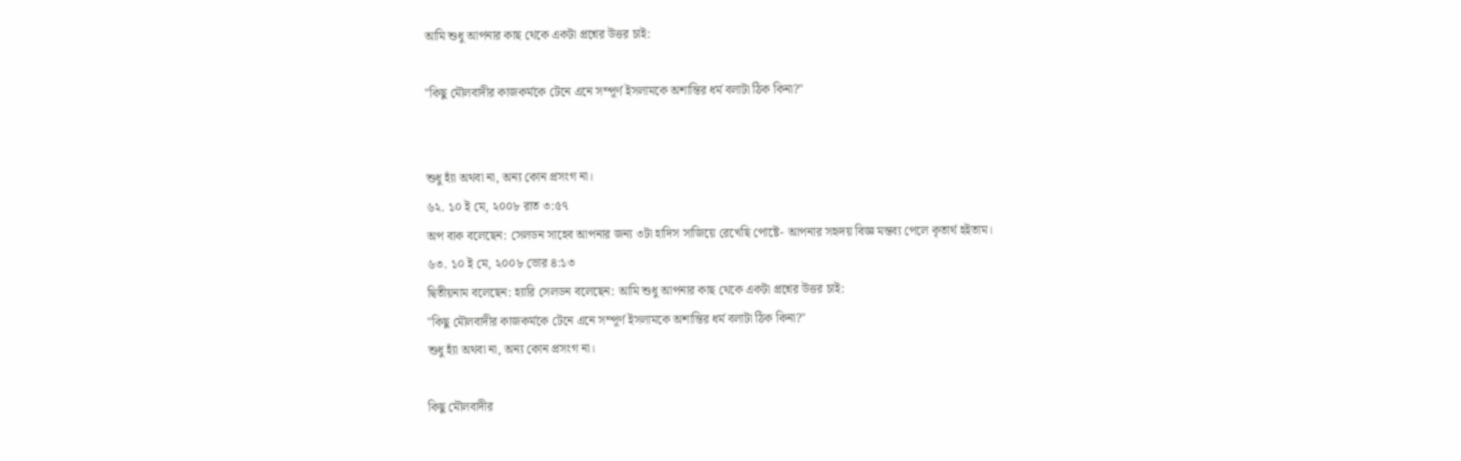আমি শুধু আপনার কাছ থেকে একটা প্রশ্নের উত্তর চাই:

"কিছু মৌলবাদীর কাজকর্মকে টেনে এনে সম্পূর্ণ ইসলামকে অশান্তির ধর্ম বলাটা ঠিক কিনা?"


শুধু হ্যাঁ অথবা না, অন্য কোন প্রসংগ না।
৬২. ১০ ই মে, ২০০৮ রাত ৩:৫৭
অপ বাক বলেছেন: সেলডন সাহেব আপনার জন্য ৩টা হাদিস সাজিয়ে রেখেছি পোষ্টে- আপনার সহৃদয় বিজ্ঞ মন্তব্য পেলে কৃতার্থ হইতাম।
৬৩. ১০ ই মে, ২০০৮ ভোর ৪:১৩
দ্বিতীয়নাম বলেছেন: হ্যারি সেলডন বলেছেন: আমি শুধু আপনার কাছ থেকে একটা প্রশ্নের উত্তর চাই:
"কিছু মৌলবাদীর কাজকর্মকে টেনে এনে সম্পূর্ণ ইসলামকে অশান্তির ধর্ম বলাটা ঠিক কিনা?"
শুধু হ্যাঁ অথবা না, অন্য কোন প্রসংগ না।

কিছু মৌলবাদীর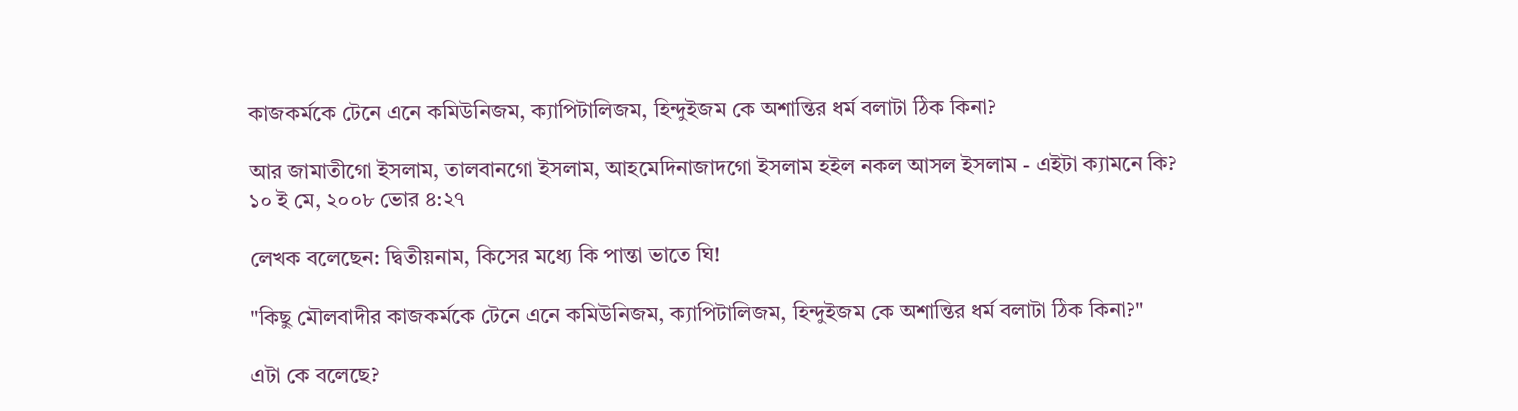কাজকর্মকে টেনে এনে কমিউনিজম, ক্যাপিটালিজম, হিন্দুইজম কে অশান্তির ধর্ম বলাটা ঠিক কিনা?

আর জামাতীগো ইসলাম, তালবানগো ইসলাম, আহমেদিনাজাদগো ইসলাম হইল নকল আসল ইসলাম - এইটা ক্যামনে কি?
১০ ই মে, ২০০৮ ভোর ৪:২৭

লেখক বলেছেন: দ্বিতীয়নাম, কিসের মধ্যে কি পান্তা ভাতে ঘি!

"কিছু মৌলবাদীর কাজকর্মকে টেনে এনে কমিউনিজম, ক্যাপিটালিজম, হিন্দুইজম কে অশান্তির ধর্ম বলাটা ঠিক কিনা?"

এটা কে বলেছে?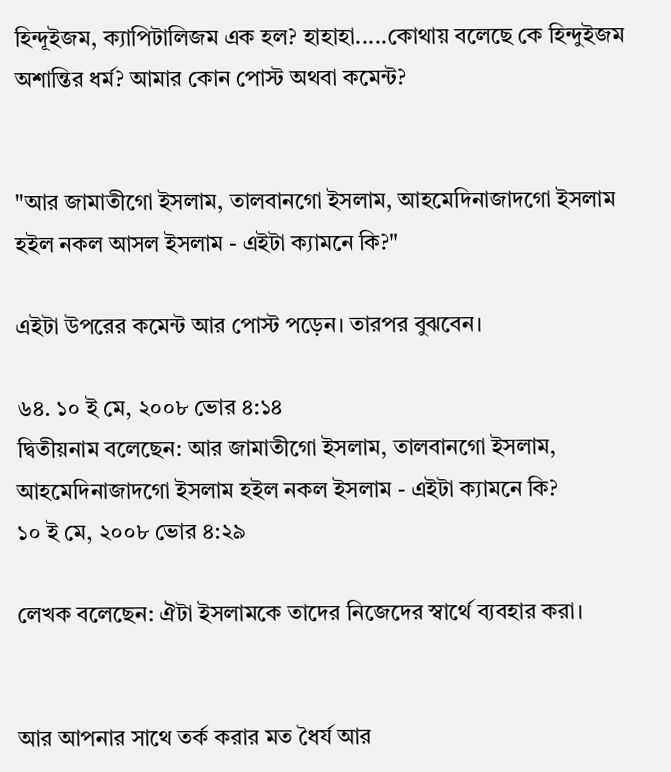হিন্দূইজম, ক্যাপিটালিজম এক হল? হাহাহা.....কোথায় বলেছে কে হিন্দুইজম অশান্তির ধর্ম? আমার কোন পোস্ট অথবা কমেন্ট?


"আর জামাতীগো ইসলাম, তালবানগো ইসলাম, আহমেদিনাজাদগো ইসলাম হইল নকল আসল ইসলাম - এইটা ক্যামনে কি?"

এইটা উপরের কমেন্ট আর পোস্ট পড়েন। তারপর বুঝবেন।

৬৪. ১০ ই মে, ২০০৮ ভোর ৪:১৪
দ্বিতীয়নাম বলেছেন: আর জামাতীগো ইসলাম, তালবানগো ইসলাম, আহমেদিনাজাদগো ইসলাম হইল নকল ইসলাম - এইটা ক্যামনে কি?
১০ ই মে, ২০০৮ ভোর ৪:২৯

লেখক বলেছেন: ঐটা ইসলামকে তাদের নিজেদের স্বার্থে ব্যবহার করা।


আর আপনার সাথে তর্ক করার মত ধৈর্য আর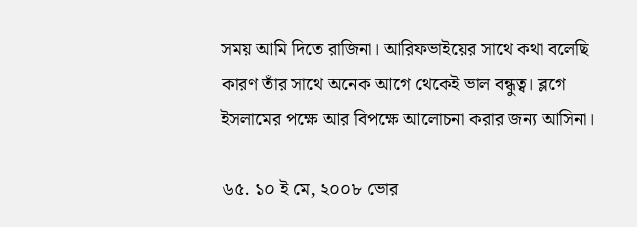সময় আমি দিতে রাজিনা। আরিফভাইয়ের সাথে কথা বলেছি কারণ তাঁর সাথে অনেক আগে থেকেই ভাল বন্ধুত্ব। ব্লগে ইসলামের পক্ষে আর বিপক্ষে আলোচনা করার জন্য আসিনা।

৬৫. ১০ ই মে, ২০০৮ ভোর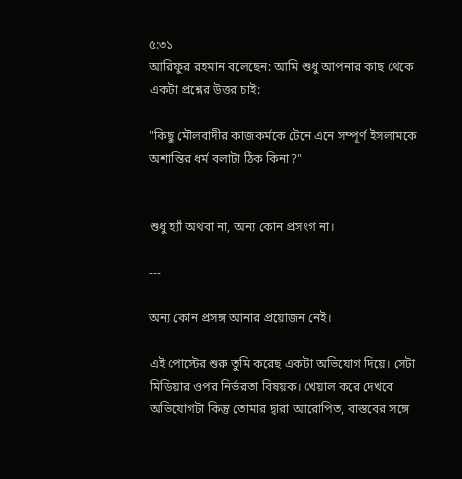৫:৩১
আরিফুর রহমান বলেছেন: আমি শুধু আপনার কাছ থেকে একটা প্রশ্নের উত্তর চাই:

"কিছু মৌলবাদীর কাজকর্মকে টেনে এনে সম্পূর্ণ ইসলামকে অশান্তির ধর্ম বলাটা ঠিক কিনা?"


শুধু হ্যাঁ অথবা না, অন্য কোন প্রসংগ না।

---

অন্য কোন প্রসঙ্গ আনার প্রয়োজন নেই।

এই পোস্টের শুরু তুমি করেছ একটা অভিযোগ দিয়ে। সেটা মিডিয়ার ওপর নির্ভরতা বিষয়ক। খেয়াল করে দেখবে অভিযোগটা কিন্তু তোমার দ্বারা আরোপিত, বাস্তবের সঙ্গে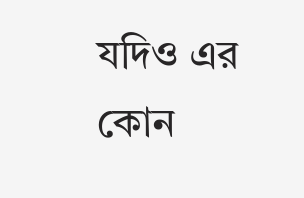যদিও এর কোন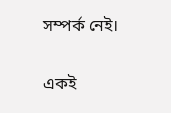সম্পর্ক নেই।

একই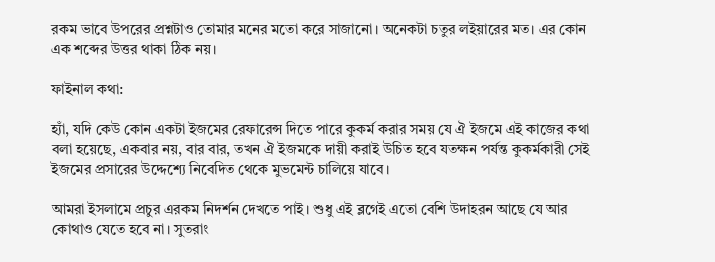রকম ভাবে উপরের প্রশ্নটাও তোমার মনের মতো করে সাজানো। অনেকটা চতুর লইয়ারের মত। এর কোন এক শব্দের উত্তর থাকা ঠিক নয়।

ফাইনাল কথা:

হ্যাঁ, যদি কেউ কোন একটা ইজমের রেফারেন্স দিতে পারে কুকর্ম করার সময় যে ঐ ইজমে এই কাজের কথা বলা হয়েছে, একবার নয়, বার বার, তখন ঐ ইজমকে দায়ী করাই উচিত হবে যতক্ষন পর্যন্ত কুকর্মকারী সেই ইজমের প্রসারের উদ্দেশ্যে নিবেদিত থেকে মুভমেন্ট চালিয়ে যাবে।

আমরা ইসলামে প্রচুর এরকম নিদর্শন দেখতে পাই। শুধু এই ব্লগেই এতো বেশি উদাহরন আছে যে আর কোথাও যেতে হবে না। সুতরাং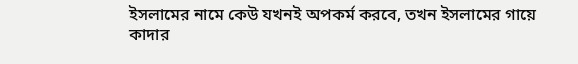ইসলামের নামে কেউ যখনই অপকর্ম করবে, তখন ইসলামের গায়ে কাদার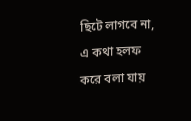ছিটে লাগবে না, এ কথা হলফ করে বলা যায়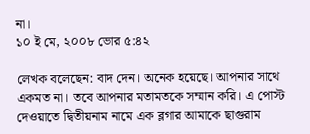না।
১০ ই মে, ২০০৮ ভোর ৫:৪২

লেখক বলেছেন: বাদ দেন। অনেক হয়েছে। আপনার সাথে একমত না। তবে আপনার মতামতকে সম্মান করি। এ পোস্ট দেওয়াতে দ্বিতীয়নাম নামে এক ব্লগার আমাকে ছাগুরাম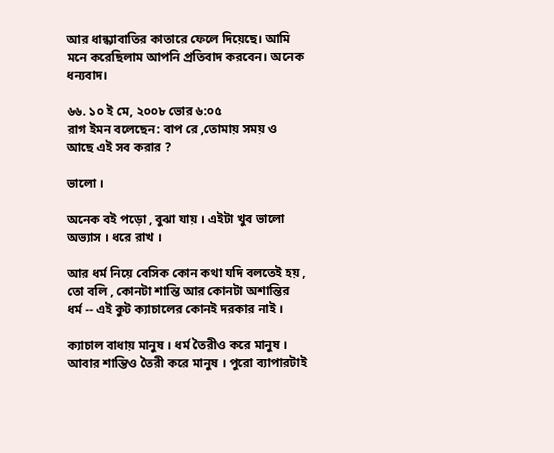আর ধান্ধ্যাবাতির কাতারে ফেলে দিয়েছে। আমি মনে করেছিলাম আপনি প্রতিবাদ করবেন। অনেক ধন্যবাদ।

৬৬. ১০ ই মে, ২০০৮ ভোর ৬:০৫
রাগ ইমন বলেছেন: বাপ রে ,তোমায় সময় ও আছে এই সব করার ?

ভালো ।

অনেক বই পড়ো , বুঝা যায় । এইটা খুব ভালো অভ্যাস । ধরে রাখ ।

আর ধর্ম নিয়ে বেসিক কোন কথা যদি বলতেই হয় , তো বলি , কোনটা শান্তি আর কোনটা অশান্তির ধর্ম -- এই কুট ক্যাচালের কোনই দরকার নাই ।

ক্যাচাল বাধায় মানুষ । ধর্ম তৈরীও করে মানুষ । আবার শান্তিও তৈরী করে মানুষ । পুরো ব্যাপারটাই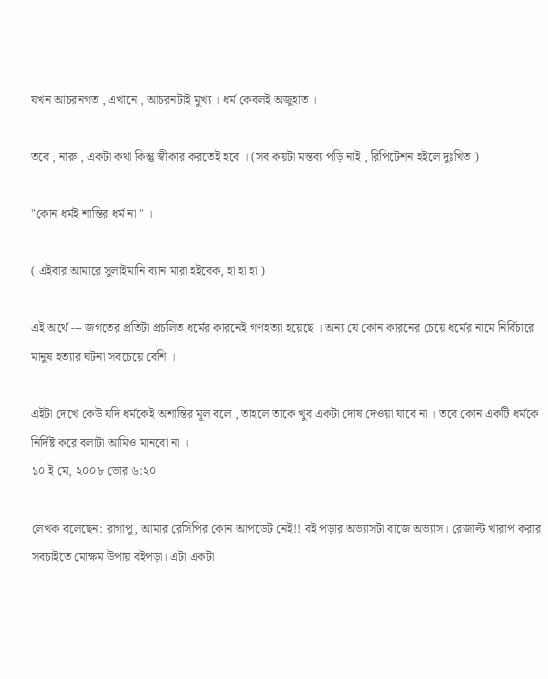যখন আচরনগত , এখানে , আচরনটাই মুখ্য । ধর্ম কেবলই অজুহাত ।

তবে , নারু , একটা কথা কিন্তু স্বীকার করতেই হবে । (সব কয়টা মন্তব্য পড়ি নাই , রিপিটেশন হইলে দুঃখিত )

"কোন ধর্মই শান্তির ধর্ম না " ।

( এইবার আমারে সুলাইমানি ব্যান মারা হইবেক, হা হা হা )

এই অর্থে --- জগতের প্রতিটা প্রচলিত ধর্মের কারনেই গণহত্যা হয়েছে । অন্য যে কোন কারনের চেয়ে ধর্মের নামে নির্বিচারে মানুষ হত্যার ঘটনা সবচেয়ে বেশি ।

এইটা দেখে কেউ যদি ধর্মকেই অশান্তির মূল বলে , তাহলে তাকে খুব একটা দোষ দেওয়া যাবে না । তবে কোন একটি ধর্মকে নির্দিষ্ট করে বলাটা আমিও মানবো না ।
১০ ই মে, ২০০৮ ভোর ৬:২০

লেখক বলেছেন: রাগাপু, আমার রেসিপির কোন আপডেট নেই!! বই পড়ার অভ্যাসটা বাজে অভ্যাস। রেজাল্ট খারাপ করার সবচাইতে মোক্ষম উপায় বইপড়া। এটা একটা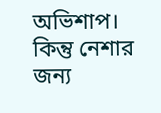অভিশাপ। কিন্তু নেশার জন্য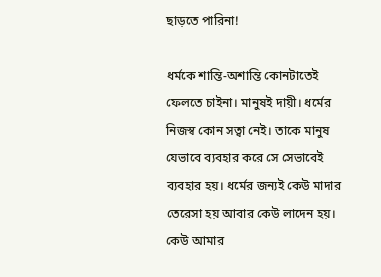ছাড়তে পারিনা!

ধর্মকে শান্তি-অশান্তি কোনটাতেই ফেলতে চাইনা। মানুষই দায়ী। ধর্মের নিজস্ব কোন সত্বা নেই। তাকে মানুষ যেভাবে ব্যবহার করে সে সেভাবেই ব্যবহার হয়। ধর্মের জন্যই কেউ মাদার তেরেসা হয় আবার কেউ লাদেন হয়। কেউ আমার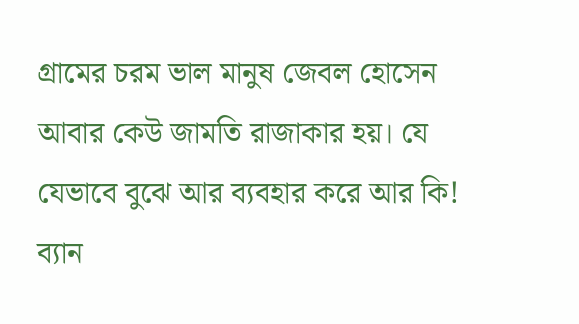গ্রামের চরম ভাল মানুষ জেবল হোসেন আবার কেউ জামতি রাজাকার হয়। যে যেভাবে বুঝে আর ব্যবহার করে আর কি! ব্যান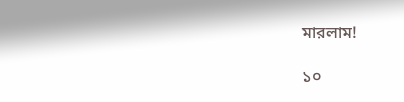মারলাম!

১০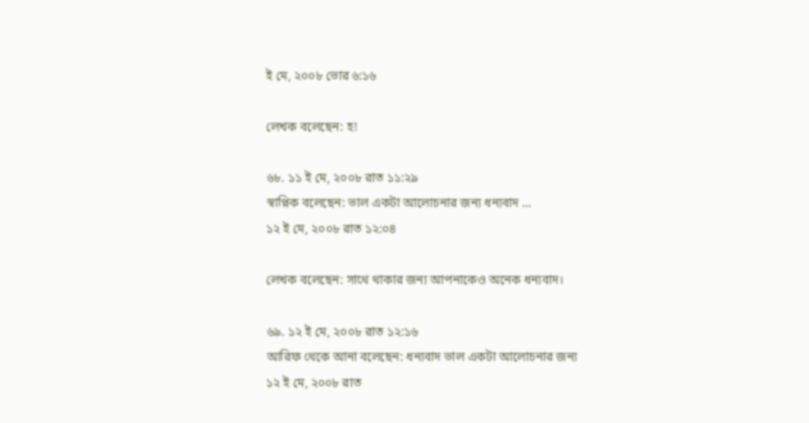ই মে, ২০০৮ ভোর ৬:১৬

লেখক বলেছেন: হ!

৬৮. ১১ ই মে, ২০০৮ রাত ১১:২৯
স্বাপ্নিক বলেছেন: ভাল একটা আলোচনার জন্য ধন্যবাদ ...
১২ ই মে, ২০০৮ রাত ১২:০৪

লেখক বলেছেন: সাথে থাকার জন্য আপনাকেও অনেক ধন্যবাদ।

৬৯. ১২ ই মে, ২০০৮ রাত ১২:১৬
আরিফ থেকে আনা বলেছেন: ধন্যবাদ ভাল একটা আলোচনার জন্য
১২ ই মে, ২০০৮ রাত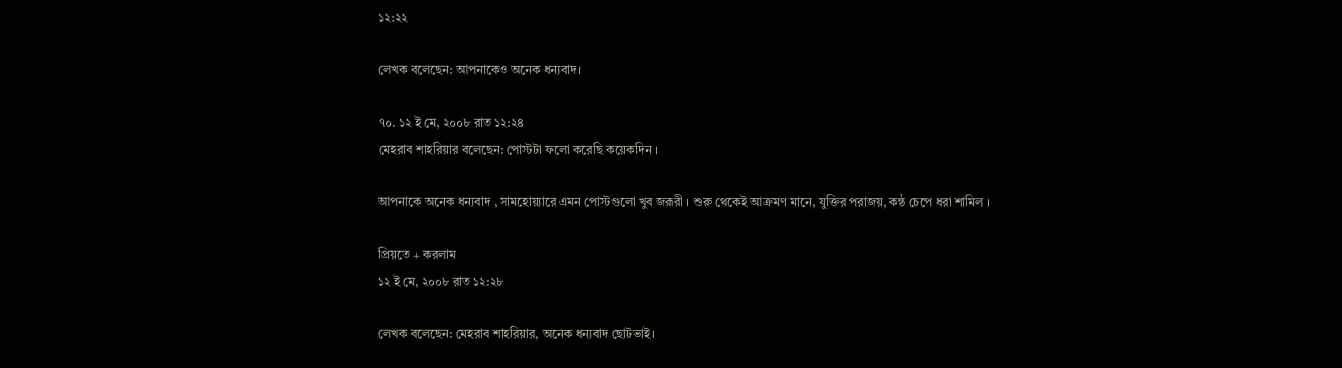১২:২২

লেখক বলেছেন: আপনাকেও অনেক ধন্যবাদ।

৭০. ১২ ই মে, ২০০৮ রাত ১২:২৪
মেহরাব শাহরিয়ার বলেছেন: পোস্টটা ফলো করেছি কয়েকদিন ।

আপনাকে অনেক ধন্যবাদ , সামহোয়্যারে এমন পোস্টগুলো খুব জরূরী । শুরু থেকেই আক্রমণ মানে, যুক্তির পরাজয়, কন্ঠ চেপে ধরা শামিল ।

প্রিয়তে + করলাম
১২ ই মে, ২০০৮ রাত ১২:২৮

লেখক বলেছেন: মেহরাব শাহরিয়ার, অনেক ধন্যবাদ ছোটভাই।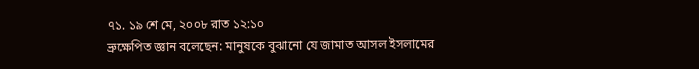৭১. ১৯ শে মে, ২০০৮ রাত ১২:১০
ভ্রুক্ষেপিত জ্ঞান বলেছেন: মানুষকে বুঝানো যে জামাত আসল ইসলামের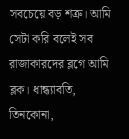সবচেয়ে বড় শত্রু। আমি সেটা করি বলেই সব রাজাকারদের ব্লগে আমি ব্লক। ধান্ধ্যাবতি, তিনকোনা,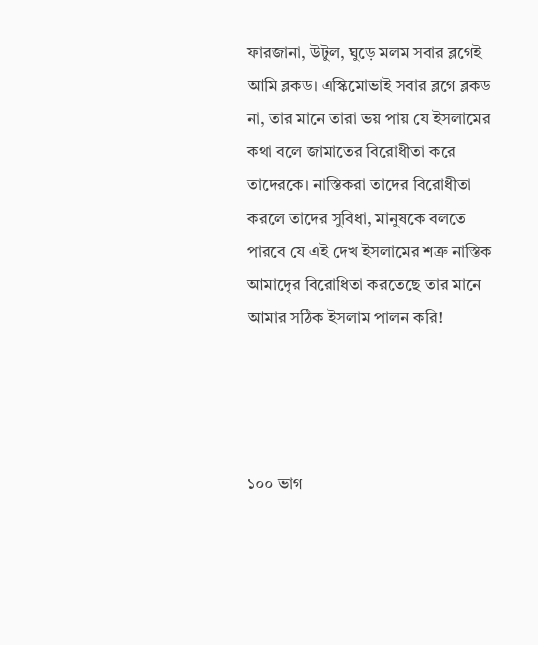ফারজানা, উটুল, ঘুড়ে মলম সবার ব্লগেই আমি ব্লকড। এস্কিমোভাই সবার ব্লগে ব্লকড না, তার মানে তারা ভয় পায় যে ইসলামের কথা বলে জামাতের বিরোধীতা করে তাদেরকে। নাস্তিকরা তাদের বিরোধীতা করলে তাদের সুবিধা, মানুষকে বলতে পারবে যে এই দেখ ইসলামের শত্রু নাস্তিক আমাদেৃর বিরোধিতা করতেছে তার মানে আমার সঠিক ইসলাম পালন করি!




১০০ ভাগ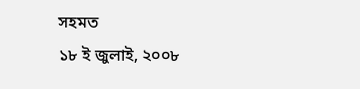সহমত
১৮ ই জুলাই, ২০০৮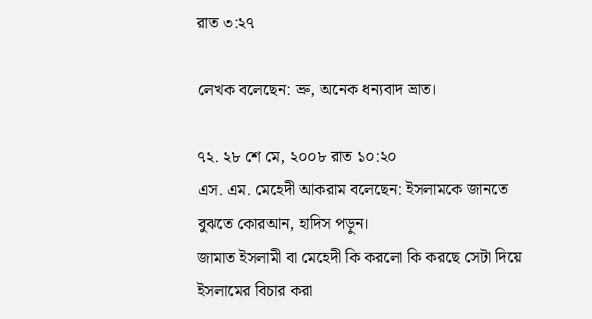রাত ৩:২৭

লেখক বলেছেন: ভ্রু, অনেক ধন্যবাদ ভ্রাত।

৭২. ২৮ শে মে, ২০০৮ রাত ১০:২০
এস. এম. মেহেদী আকরাম বলেছেন: ইসলামকে জানতে বুঝতে কোরআন, হাদিস পড়ুন।
জামাত ইসলামী বা মেহেদী কি করলো কি করছে সেটা দিয়ে ইসলামের বিচার করা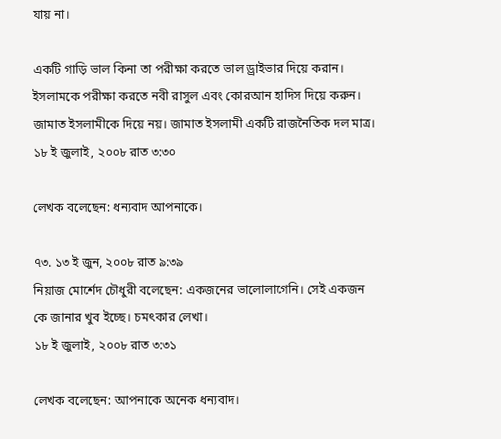যায় না।

একটি গাড়ি ভাল কিনা তা পরীক্ষা করতে ভাল ড্রাইভার দিয়ে করান।
ইসলামকে পরীক্ষা করতে নবী রাসুল এবং কোরআন হাদিস দিয়ে করুন।
জামাত ইসলামীকে দিয়ে নয়। জামাত ইসলামী একটি রাজনৈতিক দল মাত্র।
১৮ ই জুলাই, ২০০৮ রাত ৩:৩০

লেখক বলেছেন: ধন্যবাদ আপনাকে।

৭৩. ১৩ ই জুন, ২০০৮ রাত ৯:৩৯
নিয়াজ মোর্শেদ চৌধুরী বলেছেন: একজনের ভালোলাগেনি। সেই একজন কে জানার খুব ইচ্ছে। চমৎকার লেখা।
১৮ ই জুলাই, ২০০৮ রাত ৩:৩১

লেখক বলেছেন: আপনাকে অনেক ধন্যবাদ।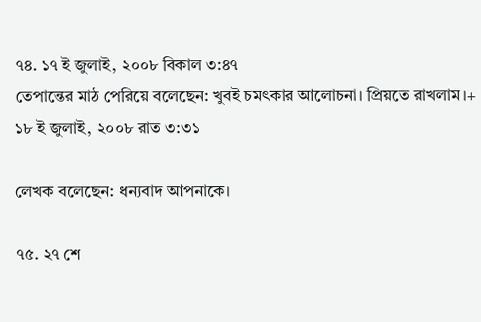৭৪. ১৭ ই জুলাই, ২০০৮ বিকাল ৩:৪৭
তেপান্তের মাঠ পেরিয়ে বলেছেন: খুবই চমৎকার আলোচনা। প্রিয়তে রাখলাম।+
১৮ ই জুলাই, ২০০৮ রাত ৩:৩১

লেখক বলেছেন: ধন্যবাদ আপনাকে।

৭৫. ২৭ শে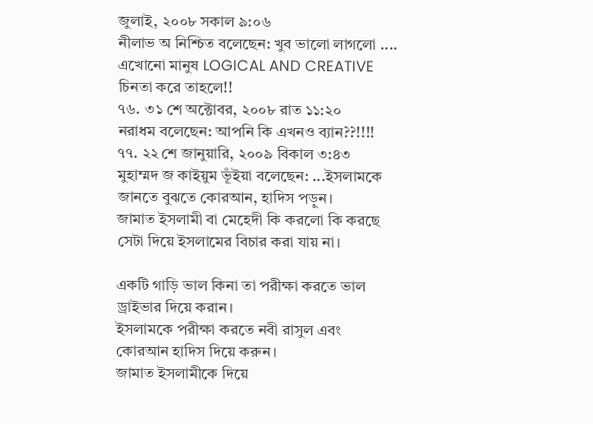জুলাই, ২০০৮ সকাল ৯:০৬
নীলাভ অ নিশ্চিত বলেছেন: খুব ভালো লাগলো .... এখোনো মানুষ LOGICAL AND CREATIVE চিনতা করে তাহলে!!
৭৬. ৩১ শে অক্টোবর, ২০০৮ রাত ১১:২০
নরাধম বলেছেন: আপনি কি এখনও ব্যান??!!!!
৭৭. ২২ শে জানুয়ারি, ২০০৯ বিকাল ৩:৪৩
মুহাম্মদ জ কাইয়ুম ভূঁইয়া বলেছেন: ...ইসলামকে জানতে বুঝতে কোরআন, হাদিস পড়ুন।
জামাত ইসলামী বা মেহেদী কি করলো কি করছে সেটা দিয়ে ইসলামের বিচার করা যায় না।

একটি গাড়ি ভাল কিনা তা পরীক্ষা করতে ভাল ড্রাইভার দিয়ে করান।
ইসলামকে পরীক্ষা করতে নবী রাসুল এবং কোরআন হাদিস দিয়ে করুন।
জামাত ইসলামীকে দিয়ে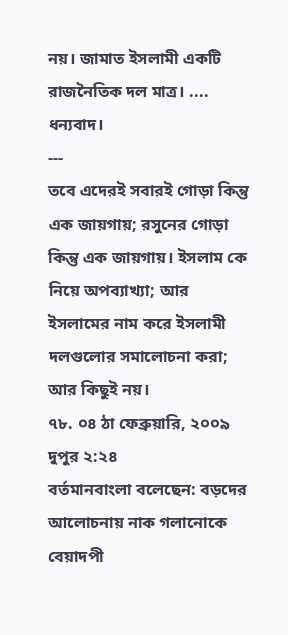নয়। জামাত ইসলামী একটি রাজনৈতিক দল মাত্র। ....
ধন্যবাদ।
---
তবে এদেরই সবারই গোড়া কিন্তু এক জায়গায়; রসুনের গোড়া কিন্তু এক জায়গায়। ইসলাম কে নিয়ে অপব্যাখ্যা; আর ইসলামের নাম করে ইসলামী দলগুলোর সমালোচনা করা; আর কিছুই নয়।
৭৮. ০৪ ঠা ফেব্রুয়ারি, ২০০৯ দুপুর ২:২৪
বর্তমানবাংলা বলেছেন: বড়দের আলোচনায় নাক গলানোকে বেয়াদপী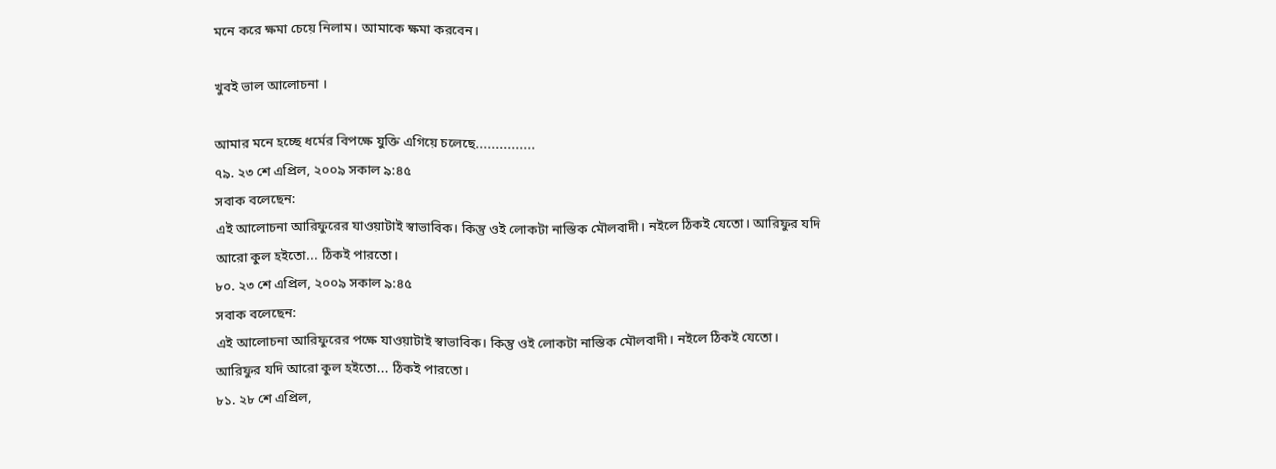মনে করে ক্ষমা চেয়ে নিলাম। আমাকে ক্ষমা করবেন।

খুবই ভাল আলোচনা ।

আমার মনে হচ্ছে ধর্মের বিপক্ষে যুক্তি এগিয়ে চলেছে...............
৭৯. ২৩ শে এপ্রিল, ২০০৯ সকাল ৯:৪৫
সবাক বলেছেন:
এই আলোচনা আরিফুরের যাওয়াটাই স্বাভাবিক। কিন্তু ওই লোকটা নাস্তিক মৌলবাদী। নইলে ঠিকই যেতো। আরিফুর যদি আরো কুল হইতো... ঠিকই পারতো।
৮০. ২৩ শে এপ্রিল, ২০০৯ সকাল ৯:৪৫
সবাক বলেছেন:
এই আলোচনা আরিফুরের পক্ষে যাওয়াটাই স্বাভাবিক। কিন্তু ওই লোকটা নাস্তিক মৌলবাদী। নইলে ঠিকই যেতো। আরিফুর যদি আরো কুল হইতো... ঠিকই পারতো।
৮১. ২৮ শে এপ্রিল,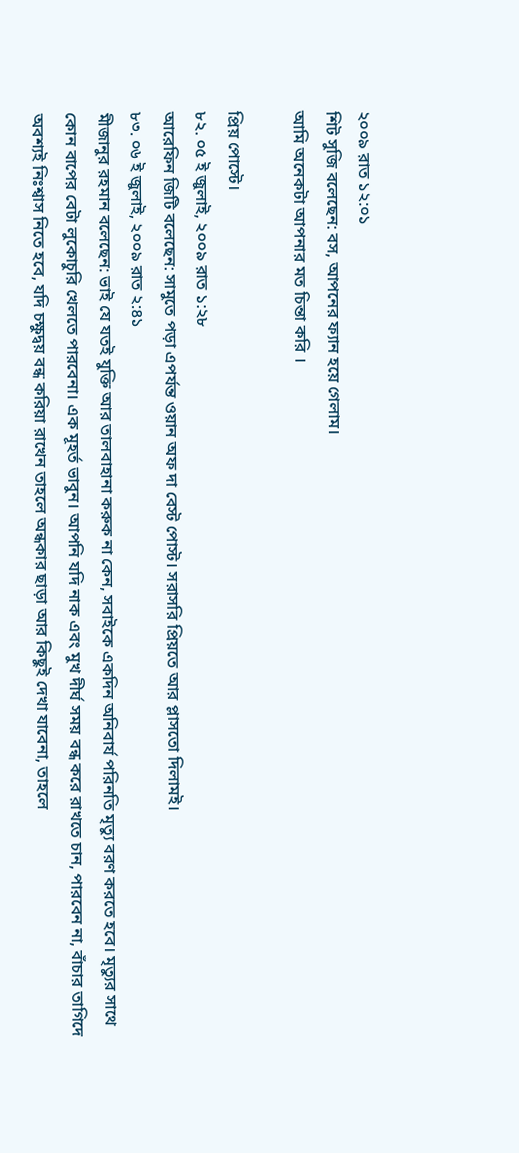২০০৯ রাত ১২:০১
শিট সুজি বলেছেন: বস, আপনের ফ্যান হয়ে গেলাম।
আমি অনেকটা আপনার মত চিন্তা করি ।

প্রিয় পোস্টে।
৮২. ০৫ ই জুলাই, ২০০৯ রাত ১:২৮
আরেফিন জিটি বলেছেন: সামুতে পড়া এপর্যন্ত ওয়ান অফ দা বেস্ট পোস্ট। সরাসরি প্রিয়তে আর প্লাসতো দিলামই।
৮৩. ০৬ ই জুলাই, ২০০৯ রাত ২:৪১
মীজানুর রহমান বলেছেন: ভাই যে যতই যুক্তি আর তালবাহানা করুক না কেন, সবাইকে একদিন অনিবার্য পরিনতি মৃত্যু বরণ করতে হবে। মৃত্যুর সাথে কোন বাপের বেটা লুকোচুরি খেলতে পারবেনা। এক মূহর্ত ভাবুন। আপনি যদি নাক এবং মুখ দীর্ঘ সময় বন্ধ করে রাখতে চান, পারবেন না, বাঁচার তাগিদে অবশ্যই নিঃশ্বাস নিতে হবে, যদি চক্ষুদ্বয় বন্ধ করিয়া রাখেন তাহলে অন্ধকার ছাড়া আর কিছুই দেখা যাবেনা, তাহলে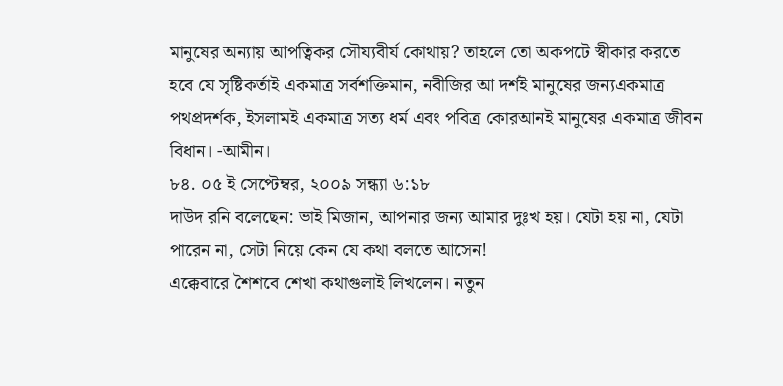মানুষের অন্যায় আপত্বিকর সৌয্যবীর্য কোথায়? তাহলে তো অকপটে স্বীকার করতে হবে যে সৃষ্টিকর্তাই একমাত্র সর্বশক্তিমান, নবীজির আ দর্শই মানুষের জন্যএকমাত্র পথপ্রদর্শক, ইসলামই একমাত্র সত্য ধর্ম এবং পবিত্র কোরআনই মানুষের একমাত্র জীবন বিধান। -আমীন।
৮৪. ০৫ ই সেপ্টেম্বর, ২০০৯ সন্ধ্যা ৬:১৮
দাউদ রনি বলেছেন: ভাই মিজান, আপনার জন্য আমার দুঃখ হয়। যেটা হয় না, যেটা পারেন না, সেটা নিয়ে কেন যে কথা বলতে আসেন!
এক্কেবারে শৈশবে শেখা কথাগুলাই লিখলেন। নতুন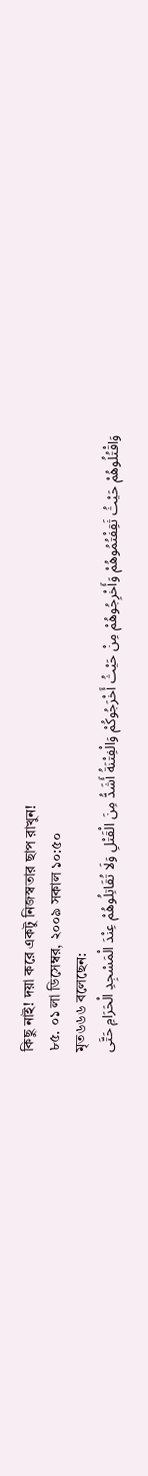কিছু নাই! দয়া করে একটু নিজস্বতার ছাপ রাখুন!
৮৫. ০১ লা ডিসেম্বর, ২০০৯ সকাল ১০:৫০
মৃত৬৬৬ বলেছেন:
وَاقْتُلُوهُمْ حَيْثُ ثَقِفْتُمُوهُمْ وَأَخْرِجُوهُمْ مِنْ حَيْثُ أَخْرَجُوكُمْ وَالْفِتْنَةُ أَشَدُّ مِنَ الْقَتْلِ وَلَا تُقَاتِلُوهُمْ عِنْدَ الْمَسْجِدِ الْحَرَامِ حَتَّى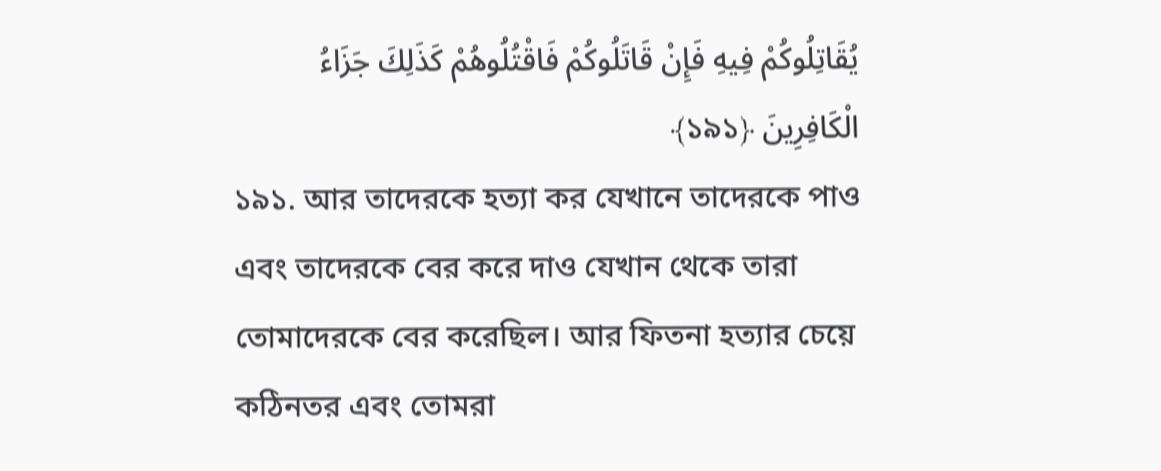يُقَاتِلُوكُمْ فِيهِ فَإِنْ قَاتَلُوكُمْ فَاقْتُلُوهُمْ كَذَلِكَ جَزَاءُ الْكَافِرِينَ ﴿১৯১﴾
১৯১. আর তাদেরকে হত্যা কর যেখানে তাদেরকে পাও এবং তাদেরকে বের করে দাও যেখান থেকে তারা তোমাদেরকে বের করেছিল। আর ফিতনা হত্যার চেয়ে কঠিনতর এবং তোমরা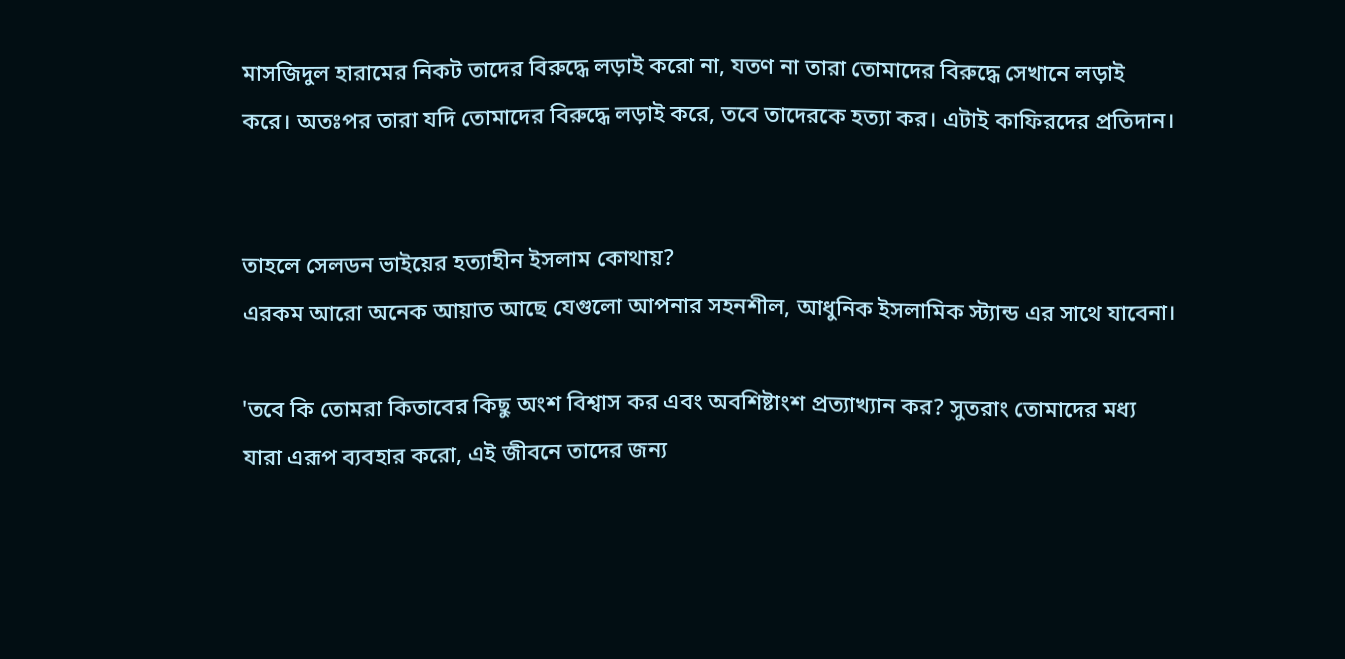মাসজিদুল হারামের নিকট তাদের বিরুদ্ধে লড়াই করো না, যতণ না তারা তোমাদের বিরুদ্ধে সেখানে লড়াই করে। অতঃপর তারা যদি তোমাদের বিরুদ্ধে লড়াই করে, তবে তাদেরকে হত্যা কর। এটাই কাফিরদের প্রতিদান।


তাহলে সেলডন ভাইয়ের হত্যাহীন ইসলাম কোথায়?
এরকম আরো অনেক আয়াত আছে যেগুলো আপনার সহনশীল, আধুনিক ইসলামিক স্ট্যান্ড এর সাথে যাবেনা।

'তবে কি তোমরা কিতাবের কিছু অংশ বিশ্বাস কর এবং অবশিষ্টাংশ প্রত্যাখ্যান কর? সুতরাং তোমাদের মধ্য যারা এরূপ ব্যবহার করো, এই জীবনে তাদের জন্য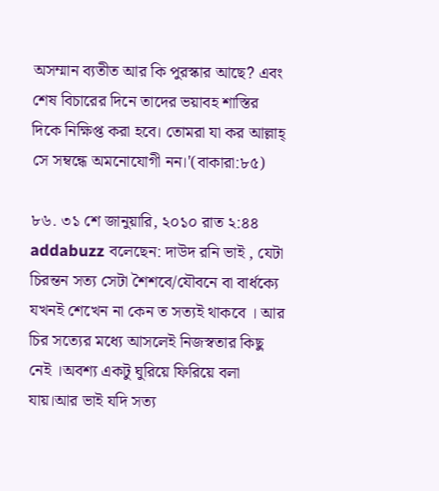অসম্মান ব্যতীত আর কি পুরস্কার আছে? এবং শেষ বিচারের দিনে তাদের ভয়াবহ শাস্তির দিকে নিক্ষিপ্ত করা হবে। তোমরা যা কর আল্লাহ্‌ সে সম্বন্ধে অমনোযোগী নন।'(বাকারা:৮৫)

৮৬. ৩১ শে জানুয়ারি, ২০১০ রাত ২:৪৪
addabuzz বলেছেন: দাউদ রনি ভাই , যেটা চিরন্তন সত্য সেটা শৈশবে/যৌবনে বা বার্ধক্যে যখনই শেখেন না কেন ত সত্যই থাকবে । আর চির সত্যের মধ্যে আসলেই নিজস্বতার কিছু নেই ।অবশ্য একটু ঘুরিয়ে ফিরিয়ে বলা যায়।আর ভাই যদি সত্য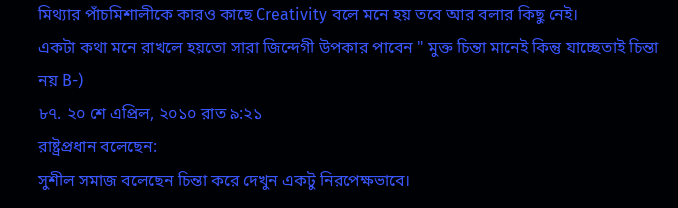মিথ্যার পাঁচমিশালীকে কারও কাছে Creativity বলে মনে হয় তবে আর বলার কিছু নেই।
একটা কথা মনে রাখলে হয়তো সারা জিন্দেগী উপকার পাবেন " মুক্ত চিন্তা মানেই কিন্তু যাচ্ছেতাই চিন্তা নয় B-)
৮৭. ২০ শে এপ্রিল, ২০১০ রাত ৯:২১
রাষ্ট্রপ্রধান বলেছেন:
সুশীল সমাজ বলেছেন চিন্তা করে দেখুন একটু নিরপেক্ষভাবে।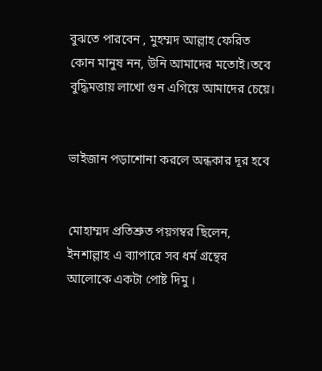বুঝতে পারবেন , মুহম্মদ আল্লাহ ফেরিত কোন মানুষ নন, উনি আমাদের মতোই।তবে বুদ্ধিমত্তায় লাখো গুন এগিয়ে আমাদের চেয়ে।


ভাইজান পড়াশোনা করলে অন্ধকার দূর হবে


মোহাম্মদ প্রতিশ্রুত পয়গম্বর ছিলেন, ইনশাল্লাহ এ ব্যাপারে সব ধর্ম গ্রন্থের আলোকে একটা পোষ্ট দিমু ।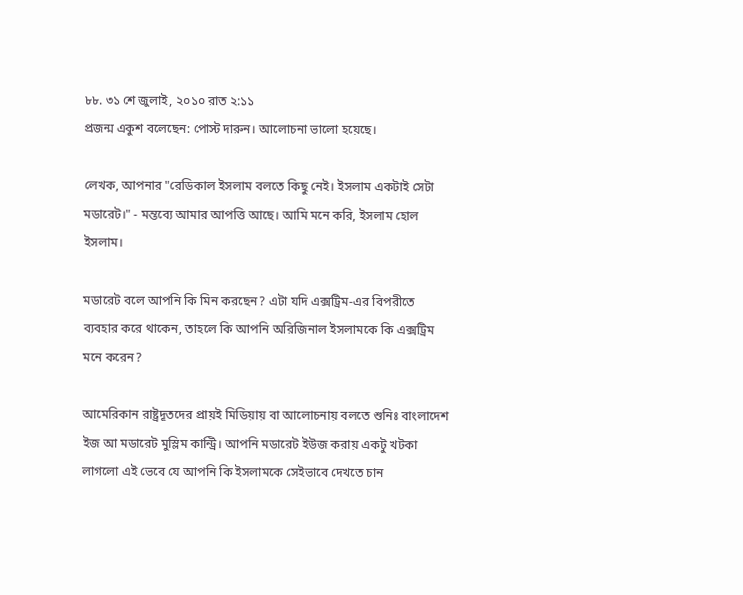৮৮. ৩১ শে জুলাই, ২০১০ রাত ২:১১
প্রজন্ম একুশ বলেছেন: পোস্ট দারুন। আলোচনা ভালো হয়েছে।

লেখক, আপনার "রেডিকাল ইসলাম বলতে কিছু নেই। ইসলাম একটাই সেটা মডারেট।" - মন্তব্যে আমার আপত্তি আছে। আমি মনে করি, ইসলাম হোল ইসলাম।

মডারেট বলে আপনি কি মিন করছেন? এটা যদি এক্সট্রিম-এর বিপরীতে ব্যবহার করে থাকেন, তাহলে কি আপনি অরিজিনাল ইসলামকে কি এক্সট্রিম মনে করেন?

আমেরিকান রাষ্ট্রদূতদের প্রায়ই মিডিয়ায় বা আলোচনায় বলতে শুনিঃ বাংলাদেশ ইজ আ মডারেট মুস্লিম কান্ট্রি। আপনি মডারেট ইউজ করায় একটু খটকা লাগলো এই ভেবে যে আপনি কি ইসলামকে সেইভাবে দেখতে চান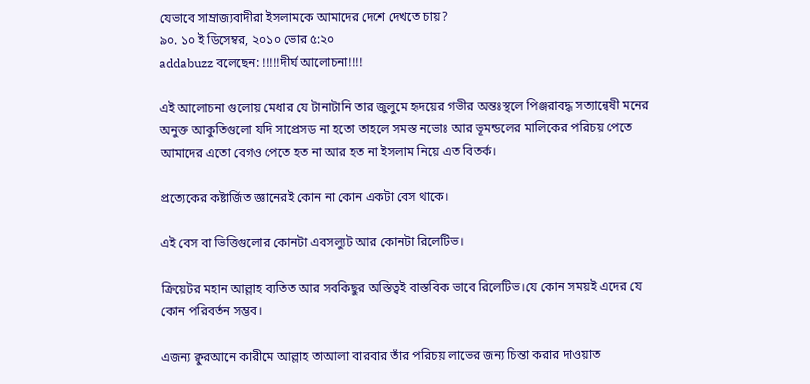যেভাবে সাম্রাজ্যবাদীরা ইসলামকে আমাদের দেশে দেখতে চায়?
৯০. ১০ ই ডিসেম্বর, ২০১০ ভোর ৫:২০
addabuzz বলেছেন: !!!!!দীর্ঘ আলোচনা!!!!

এই আলোচনা গুলোয় মেধার যে টানাটানি তার জুলুমে হৃদয়ের গভীর অন্তঃস্থলে পিঞ্জরাবদ্ধ সত্যান্বেষী মনের অনুক্ত আকুতিগুলো যদি সাপ্রেসড না হতো তাহলে সমস্ত নভোঃ আর ভূমন্ডলের মালিকের পরিচয় পেতে আমাদের এতো বেগও পেতে হত না আর হত না ইসলাম নিয়ে এত বিতর্ক।

প্রত্যেকের কষ্টার্জিত জ্ঞানেরই কোন না কোন একটা বেস থাকে।

এই বেস বা ভিত্তিগুলোর কোনটা এবসল্যুট আর কোনটা রিলেটিভ।

ক্রিয়েটর মহান আল্লাহ ব্যতিত আর সবকিছুর অস্তিত্বই বাস্তবিক ভাবে রিলেটিভ।যে কোন সময়ই এদের যে কোন পরিবর্তন সম্ভব।

এজন্য ক্বুরআনে কারীমে আল্লাহ তাআলা বারবার তাঁর পরিচয় লাভের জন্য চিন্তা করার দাওয়াত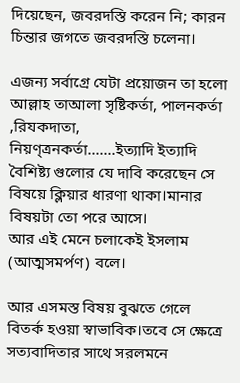দিয়েছেন, জবরদস্তি করেন নি; কারন চিন্তার জগতে জবরদস্তি চলেনা।

এজন্য সর্বাগ্রে যেটা প্রয়োজন তা হলো আল্লাহ তাআলা সৃষ্টিকর্তা, পালনকর্তা ,রিযকদাতা, নিয়ণ্ত্রনকর্তা.......ইত্যাদি ইত্যাদি বৈশিষ্ট্য গুলোর যে দাবি করেছেন সে বিষয়ে ক্লিয়ার ধারণা থাকা।মানার বিষয়টা তো পরে আসে।
আর এই মেনে চলাকেই ইসলাম (আত্মসমর্পণ) বলে।

আর এসমস্ত বিষয় বুঝতে গেলে বিতর্ক হওয়া স্বাভাবিক।তবে সে ক্ষেত্রে সত্যবাদিতার সাথে সরলমনে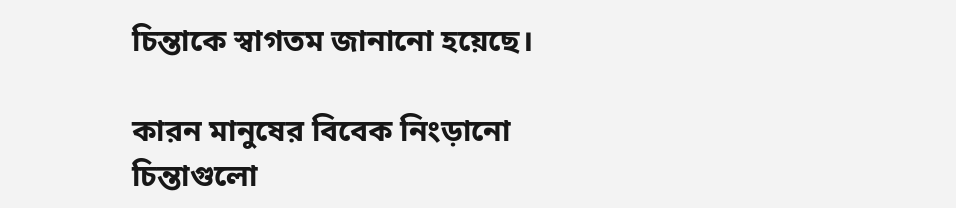চিন্তাকে স্বাগতম জানানো হয়েছে।

কারন মানুষের বিবেক নিংড়ানো চিন্তাগুলো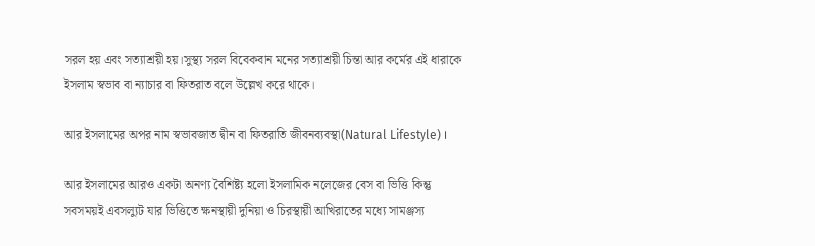সরল হয় এবং সত্যাশ্রয়ী হয়।সুস্থ্য সরল বিবেকবান মনের সত্যাশ্রয়ী চিন্তা আর কর্মের এই ধারাকে ইসলাম স্বভাব বা ন্যাচার বা ফিতরাত বলে উল্লেখ করে থাকে।

আর ইসলামের অপর নাম স্বভাবজাত দ্বীন বা ফিতরাতি জীবনব্যবস্থা(Natural Lifestyle) ।

আর ইসলামের আরও একটা অনণ্য বৈশিষ্ট্য হলো ইসলামিক নলেজের বেস বা ভিত্তি কিন্তু সবসময়ই এবসল্যুট যার ভিত্তিতে ক্ষনস্থায়ী দুনিয়া ও চিরস্থায়ী আখিরাতের মধ্যে সামঞ্জস্য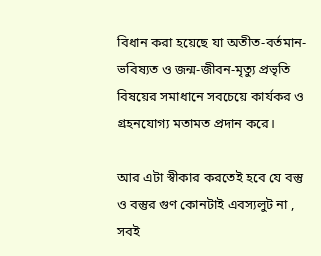বিধান করা হয়েছে যা অতীত-বর্তমান-ভবিষ্যত ও জন্ম-জীবন-মৃত্যু প্রভৃতি বিষয়ের সমাধানে সবচেয়ে কার্যকর ও গ্রহনযোগ্য মতামত প্রদান করে।

আর এটা স্বীকার করতেই হবে যে বস্তু ও বস্তুর গুণ কোনটাই এবস্যলুট না , সবই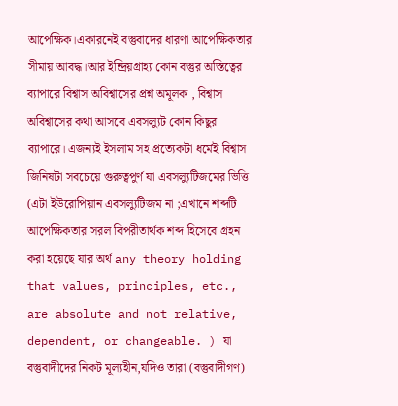আপেক্ষিক।একারনেই বস্তুবাদের ধারণা আপেক্ষিকতার সীমায় আবদ্ধ।আর ইন্দ্রিয়গ্রাহ্য কোন বস্তুর অস্তিত্বের ব্যাপারে বিশ্বাস অবিশ্বাসের প্রশ্ন অমূলক , বিশ্বাস অবিশ্বাসের কথা আসবে এবসল্যুট কোন কিছুর ব্যাপারে। এজন্যই ইসলাম সহ প্রত্যেকটা ধর্মেই বিশ্বাস জিনিষটা সবচেয়ে গুরুত্বপুর্ণ যা এবসল্যুটিজমের ভিত্তি (এটা ইউরোপিয়ান এবসল্যুটিজম না ;এখানে শব্দটি আপেক্ষিকতার সরল বিপরীতার্থক শব্দ হিসেবে গ্রহন করা হয়েছে যার অর্থ any theory holding that values, principles, etc., are absolute and not relative, dependent, or changeable. ) যা বস্তুবাদীদের নিকট মূল্যহীন,যদিও তারা (বস্তুবাদীগণ)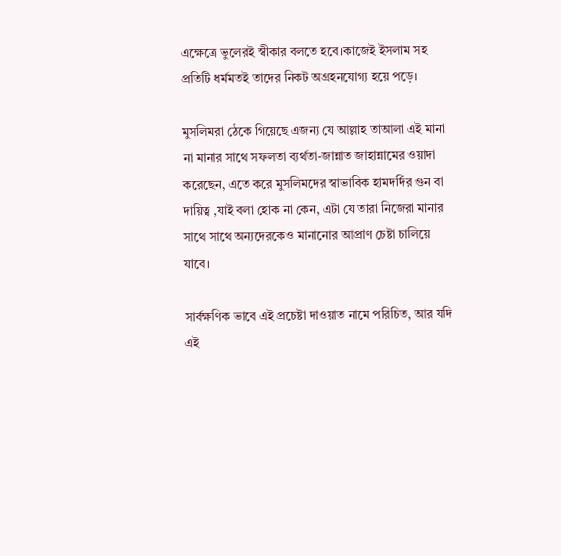এক্ষেত্রে ভুলেরই স্বীকার বলতে হবে।কাজেই ইসলাম সহ প্রতিটি ধর্মমতই তাদের নিকট অগ্রহনযোগ্য হয়ে পড়ে।

মুসলিমরা ঠেকে গিয়েছে এজন্য যে আল্লাহ তাআলা এই মানা না মানার সাথে সফলতা ব্যর্থতা-জান্নাত জাহান্নামের ওয়াদা করেছেন, এতে করে মুসলিমদের স্বাভাবিক হামদর্দির গুন বা দায়িত্ব ,যাই বলা হোক না কেন, এটা যে তারা নিজেরা মানার সাথে সাথে অন্যদেরকেও মানানোর আপ্রাণ চেষ্টা চালিয়ে যাবে।

সার্বক্ষণিক ভাবে এই প্রচেষ্টা দাওয়াত নামে পরিচিত, আর যদি এই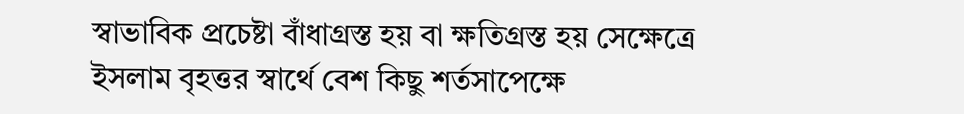স্বাভাবিক প্রচেষ্টা বাঁধাগ্রস্ত হয় বা ক্ষতিগ্রস্ত হয় সেক্ষেত্রে ইসলাম বৃহত্তর স্বার্থে বেশ কিছু শর্তসাপেক্ষে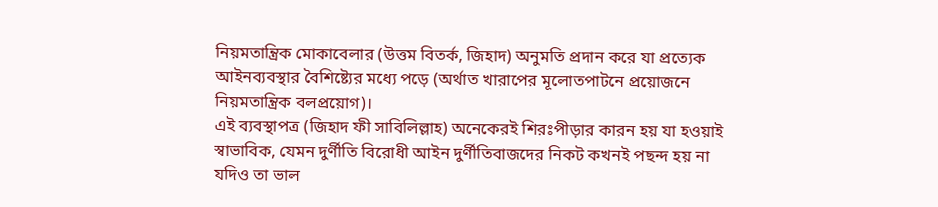নিয়মতান্ত্রিক মোকাবেলার (উত্তম বিতর্ক, জিহাদ) অনুমতি প্রদান করে যা প্রত্যেক আইনব্যবস্থার বৈশিষ্ট্যের মধ্যে পড়ে (অর্থাত খারাপের মূলোতপাটনে প্রয়োজনে নিয়মতান্ত্রিক বলপ্রয়োগ)।
এই ব্যবস্থাপত্র (জিহাদ ফী সাবিলিল্লাহ) অনেকেরই শিরঃপীড়ার কারন হয় যা হওয়াই স্বাভাবিক, যেমন দুর্ণীতি বিরোধী আইন দুর্ণীতিবাজদের নিকট কখনই পছন্দ হয় না যদিও তা ভাল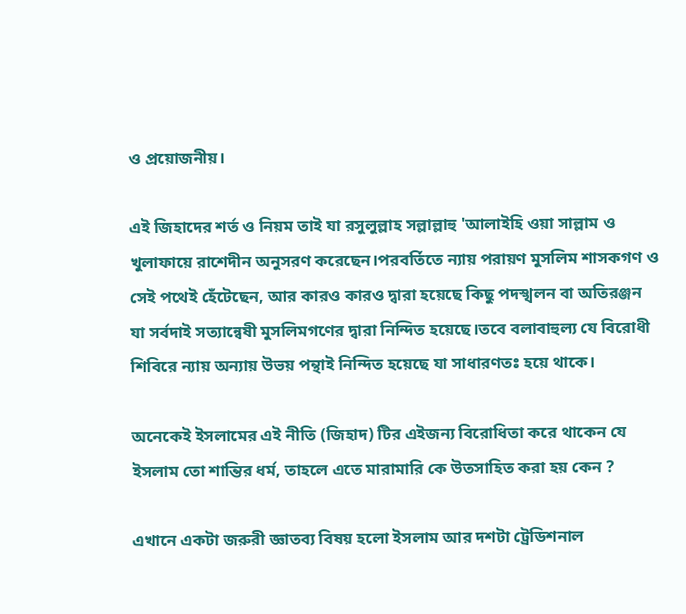ও প্রয়োজনীয়।

এই জিহাদের শর্ত ও নিয়ম তাই যা রসুলুল্লাহ সল্লাল্লাহু 'আলাইহি ওয়া সাল্লাম ও খুলাফায়ে রাশেদীন অনুসরণ করেছেন।পরবর্তিতে ন্যায় পরায়ণ মুসলিম শাসকগণ ও সেই পথেই হেঁটেছেন, আর কারও কারও দ্বারা হয়েছে কিছু পদস্খলন বা অতিরঞ্জন যা সর্বদাই সত্যান্বেষী মুসলিমগণের দ্বারা নিন্দিত হয়েছে।তবে বলাবাহুল্য যে বিরোধী শিবিরে ন্যায় অন্যায় উভয় পন্থাই নিন্দিত হয়েছে যা সাধারণতঃ হয়ে থাকে।

অনেকেই ইসলামের এই নীতি (জিহাদ) টির এইজন্য বিরোধিতা করে থাকেন যে ইসলাম তো শান্তির ধর্ম, তাহলে এতে মারামারি কে উতসাহিত করা হয় কেন ?

এখানে একটা জরুরী জ্ঞাতব্য বিষয় হলো ইসলাম আর দশটা ট্রেডিশনাল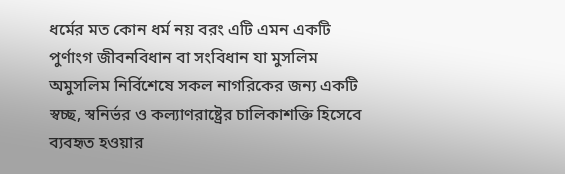ধর্মের মত কোন ধর্ম নয় বরং এটি এমন একটি পুর্ণাংগ জীবনবিধান বা সংবিধান যা মুসলিম অমুসলিম নির্বিশেষে সকল নাগরিকের জন্য একটি স্বচ্ছ, স্বনির্ভর ও কল্যাণরাষ্ট্রের চালিকাশক্তি হিসেবে ব্যবহৃত হওয়ার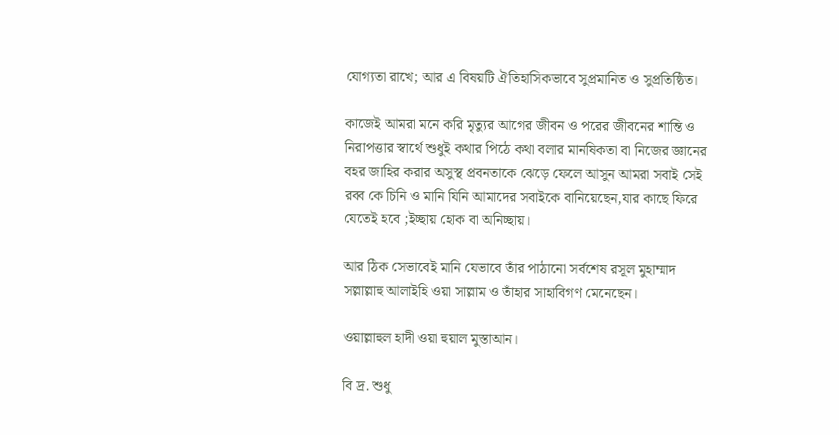যোগ্যতা রাখে; আর এ বিষয়টি ঐতিহাসিকভাবে সুপ্রমানিত ও সুপ্রতিষ্ঠিত।

কাজেই আমরা মনে করি মৃত্যুর আগের জীবন ও পরের জীবনের শান্তি ও নিরাপত্তার স্বার্থে শুধুই কথার পিঠে কথা বলার মানষিকতা বা নিজের জ্ঞানের বহর জাহির করার অসুস্থ প্রবনতাকে ঝেড়ে ফেলে আসুন আমরা সবাই সেই রব্ব কে চিনি ও মানি যিনি আমাদের সবাইকে বানিয়েছেন,যার কাছে ফিরে যেতেই হবে ;ইচ্ছায় হোক বা অনিচ্ছায়।

আর ঠিক সেভাবেই মানি যেভাবে তাঁর পাঠানো সর্বশেষ রসূল মুহাম্মাদ সল্লাল্লাহু আলাইহি ওয়া সাল্লাম ও তাঁহার সাহাবিগণ মেনেছেন।

ওয়াল্লাহুল হাদী ওয়া হুয়াল মুস্তাআন।

বি দ্র. শুধু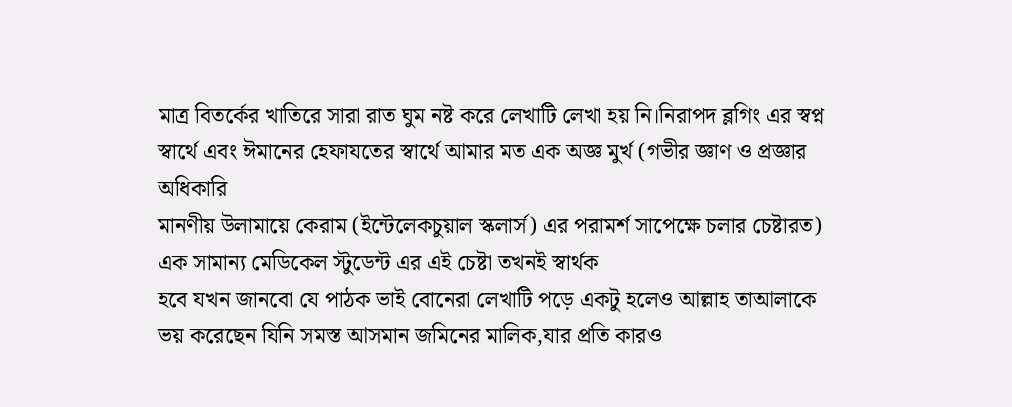মাত্র বিতর্কের খাতিরে সারা রাত ঘুম নষ্ট করে লেখাটি লেখা হয় নি।নিরাপদ ব্লগিং এর স্বপ্ন স্বার্থে এবং ঈমানের হেফাযতের স্বার্থে আমার মত এক অজ্ঞ মুর্খ (গভীর জ্ঞাণ ও প্রজ্ঞার অধিকারি
মানণীয় উলামায়ে কেরাম (ইন্টেলেকচুয়াল স্কলার্স) এর পরামর্শ সাপেক্ষে চলার চেষ্টারত) এক সামান্য মেডিকেল স্টুডেন্ট এর এই চেষ্টা তখনই স্বার্থক
হবে যখন জানবো যে পাঠক ভাই বোনেরা লেখাটি পড়ে একটু হলেও আল্লাহ তাআলাকে ভয় করেছেন যিনি সমস্ত আসমান জমিনের মালিক,যার প্রতি কারও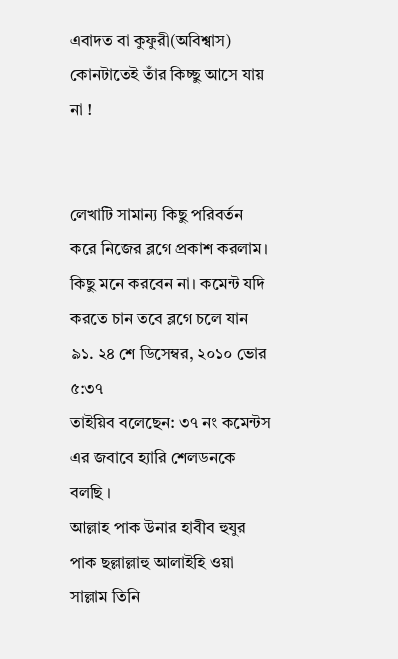এবাদত বা কুফুরী(অবিশ্বাস) কোনটাতেই তাঁর কিচ্ছু আসে যায় না !


লেখাটি সামান্য কিছু পরিবর্তন করে নিজের ব্লগে প্রকাশ করলাম। কিছু মনে করবেন না। কমেন্ট যদি করতে চান তবে ব্লগে চলে যান
৯১. ২৪ শে ডিসেম্বর, ২০১০ ভোর ৫:৩৭
তাইয়িব বলেছেন: ৩৭ নং কমেন্টস এর জবাবে হ্যারি শেলডনকে বলছি ।
আল্লাহ পাক উনার হাবীব হুযুর পাক ছল্লাল্লাহু আলাইহি ওয়া সাল্লাম তিনি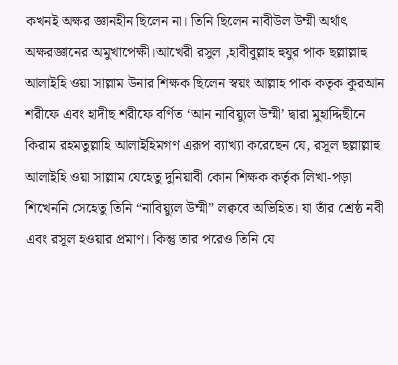কখনই অক্ষর জ্ঞানহীন ছিলেন না। তিনি ছিলেন নাবীউল উম্মী অর্থাৎ অক্ষরজ্ঞানের অমুখাপেক্ষী।আখেরী রসুল ,হাবীবুল্লাহ হুযুর পাক ছল্লাল্লাহু আলাইহি ওয়া সাল্লাম উনার শিক্ষক ছিলেন স্বয়ং আল্লাহ পাক কতৃক কুরআন শরীফে এবং হাদীছ শরীফে বর্ণিত ‘আন নাবিয়্যুল উম্মী’ দ্বারা মুহাদ্দিছীনে কিরাম রহমতুল্লাহি আলাইহিমগণ এরূপ ব্যাখ্যা করেছেন যে, রসূল ছল্লাল্লাহু আলাইহি ওয়া সাল্লাম যেহেতু দুনিয়াবী কোন শিক্ষক কর্তৃক লিখা-পড়া শিখেননি সেহেতু তিনি “নাবিয়্যুল উম্মী” লক্ববে অভিহিত। যা তাঁর শ্রেষ্ঠ নবী এবং রসূল হওয়ার প্রমাণ। কিন্তু তার পরেও তিনি যে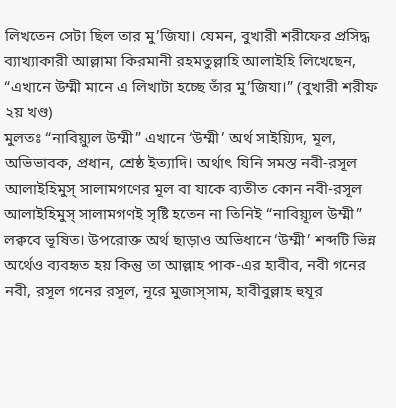লিখতেন সেটা ছিল তার মু’জিযা। যেমন, বুখারী শরীফের প্রসিদ্ধ ব্যাখ্যাকারী আল্লামা কিরমানী রহমতুল্লাহি আলাইহি লিখেছেন, “এখানে উম্মী মানে এ লিখাটা হচ্ছে তাঁর মু’জিযা।” (বুখারী শরীফ ২য় খণ্ড)
মুলতঃ “নাবিয়্যুল উম্মী” এখানে ‘উম্মী’ অর্থ সাইয়্যিদ, মূল, অভিভাবক, প্রধান, শ্রেষ্ঠ ইত্যাদি। অর্থাৎ যিনি সমস্ত নবী-রসূল আলাইহিমুস্‌ সালামগণের মূল বা যাকে ব্যতীত কোন নবী-রসূল আলাইহিমুস্‌ সালামগণই সৃষ্টি হতেন না তিনিই “নাবিয়্যূল উম্মী” লক্ববে ভূষিত। উপরোক্ত অর্থ ছাড়াও অভিধানে ‘উম্মী’ শব্দটি ভিন্ন অর্থেও ব্যবহৃত হয় কিন্তু তা আল্লাহ পাক-এর হাবীব, নবী গনের নবী, রসূল গনের রসূল, নূরে মুজাস্‌সাম, হাবীবুল্লাহ হুযূর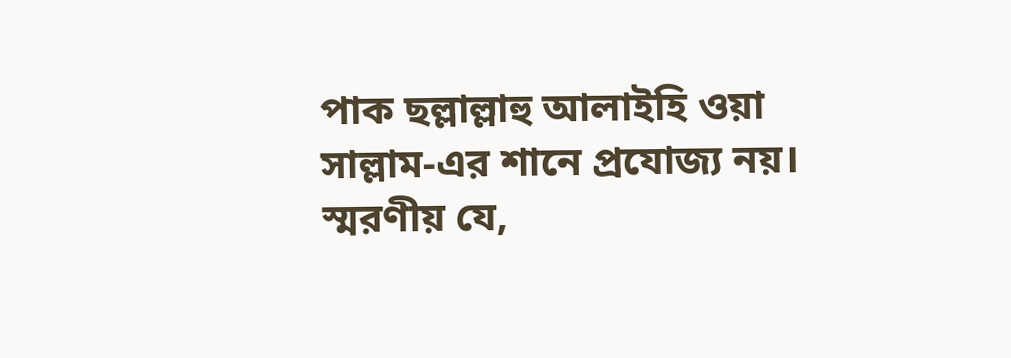পাক ছল্লাল্লাহু আলাইহি ওয়া সাল্লাম-এর শানে প্রযোজ্য নয়।
স্মরণীয় যে,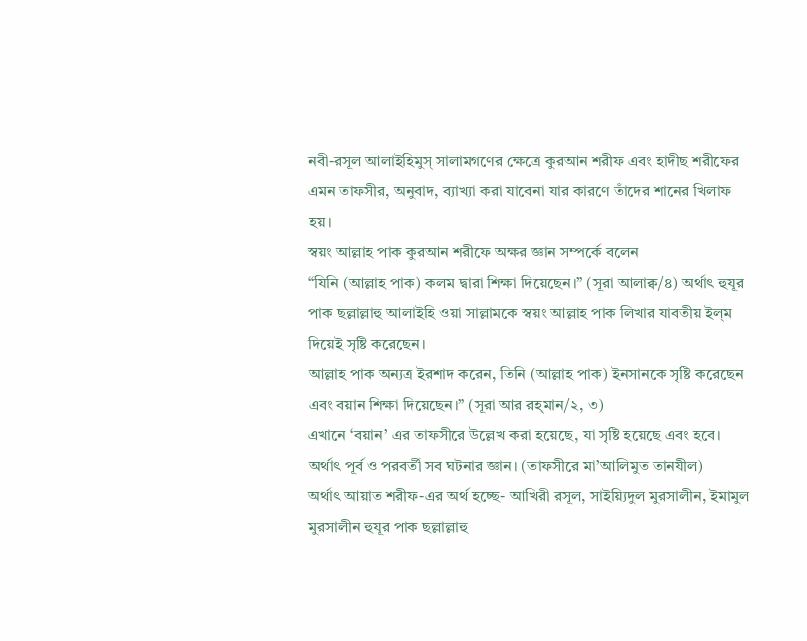নবী-রসূল আলাইহিমুস্‌ সালামগণের ক্ষেত্রে কুরআন শরীফ এবং হাদীছ শরীফের এমন তাফসীর, অনুবাদ, ব্যাখ্যা করা যাবেনা যার কারণে তাঁদের শানের খিলাফ হয়।
স্বয়ং আল্লাহ পাক কুরআন শরীফে অক্ষর জ্ঞান সম্পর্কে বলেন
“যিনি (আল্লাহ পাক) কলম দ্বারা শিক্ষা দিয়েছেন।” (সূরা আলাক্ব/৪) অর্থাৎ হুযূর পাক ছল্লাল্লাহু আলাইহি ওয়া সাল্লামকে স্বয়ং আল্লাহ পাক লিখার যাবতীয় ইল্‌ম দিয়েই সৃষ্টি করেছেন।
আল্লাহ পাক অন্যত্র ইরশাদ করেন, তিনি (আল্লাহ পাক) ইনসানকে সৃষ্টি করেছেন এবং বয়ান শিক্ষা দিয়েছেন।” (সূরা আর রহ্‌মান/২, ৩)
এখানে ‘বয়ান’ এর তাফসীরে উল্লেখ করা হয়েছে, যা সৃষ্টি হয়েছে এবং হবে। অর্থাৎ পূর্ব ও পরবর্তী সব ঘটনার জ্ঞান। (তাফসীরে মা’আলিমুত তানযীল)
অর্থাৎ আয়াত শরীফ-এর অর্থ হচ্ছে- আখিরী রসূল, সাইয়্যিদুল মুরসালীন, ইমামুল মুরসালীন হুযূর পাক ছল্লাল্লাহু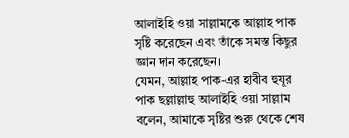আলাইহি ওয়া সাল্লামকে আল্লাহ পাক সৃষ্টি করেছেন এবং তাঁকে সমস্ত কিছুর জ্ঞান দান করেছেন।
যেমন, আল্লাহ পাক-এর হাবীব হুযূর পাক ছল্লাল্লাহু আলাইহি ওয়া সাল্লাম বলেন, আমাকে সৃষ্টির শুরু থেকে শেষ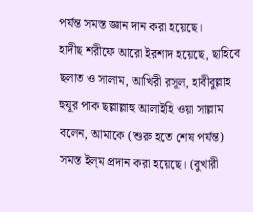পর্যন্ত সমস্ত জ্ঞান দান করা হয়েছে।
হাদীছ শরীফে আরো ইরশাদ হয়েছে, ছাহিবে ছলাত ও সালাম, আখিরী রসূল, হাবীবুল্লাহ হুযূর পাক ছল্লাল্লাহু আলাইহি ওয়া সাল্লাম বলেন, আমাকে (শুরু হতে শেষ পর্যন্ত) সমস্ত ইল্‌ম প্রদান করা হয়েছে। (বুখারী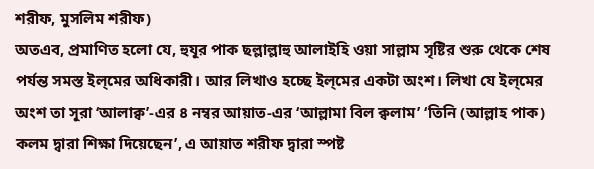শরীফ, মুসলিম শরীফ)
অতএব, প্রমাণিত হলো যে, হুযূর পাক ছল্লাল্লাহু আলাইহি ওয়া সাল্লাম সৃষ্টির শুরু থেকে শেষ পর্যন্ত সমস্ত ইল্‌মের অধিকারী। আর লিখাও হচ্ছে ইল্‌মের একটা অংশ। লিখা যে ইল্‌মের অংশ তা সূরা ‘আলাক্ব’-এর ৪ নম্বর আয়াত-এর ‘আল্লামা বিল ক্বলাম’ ‘তিনি (আল্লাহ পাক) কলম দ্বারা শিক্ষা দিয়েছেন’, এ আয়াত শরীফ দ্বারা স্পষ্ট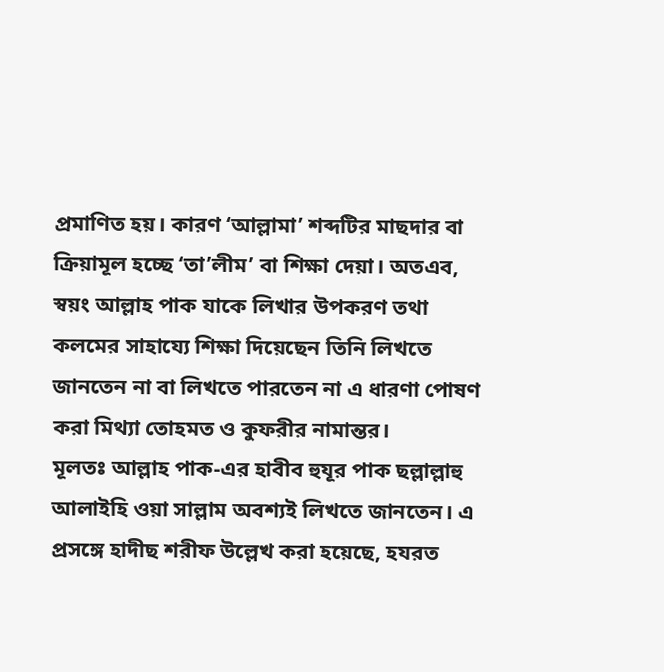প্রমাণিত হয়। কারণ ‘আল্লামা’ শব্দটির মাছদার বা ক্রিয়ামূল হচ্ছে ‘তা’লীম’ বা শিক্ষা দেয়া। অতএব, স্বয়ং আল্লাহ পাক যাকে লিখার উপকরণ তথা কলমের সাহায্যে শিক্ষা দিয়েছেন তিনি লিখতে জানতেন না বা লিখতে পারতেন না এ ধারণা পোষণ করা মিথ্যা তোহমত ও কুফরীর নামান্তর।
মূলতঃ আল্লাহ পাক-এর হাবীব হুযূর পাক ছল্লাল্লাহু আলাইহি ওয়া সাল্লাম অবশ্যই লিখতে জানতেন। এ প্রসঙ্গে হাদীছ শরীফ উল্লেখ করা হয়েছে, হযরত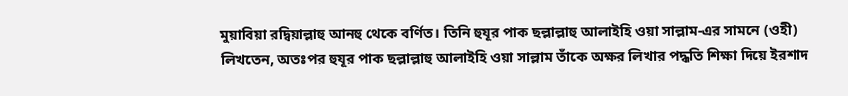মুয়াবিয়া রদ্বিয়াল্লাহু আনহু থেকে বর্ণিত। তিনি হুযূর পাক ছল্লাল্লাহু আলাইহি ওয়া সাল্লাম-এর সামনে (ওহী) লিখতেন, অতঃপর হুযূর পাক ছল্লাল্লাহু আলাইহি ওয়া সাল্লাম তাঁকে অক্ষর লিখার পদ্ধতি শিক্ষা দিয়ে ইরশাদ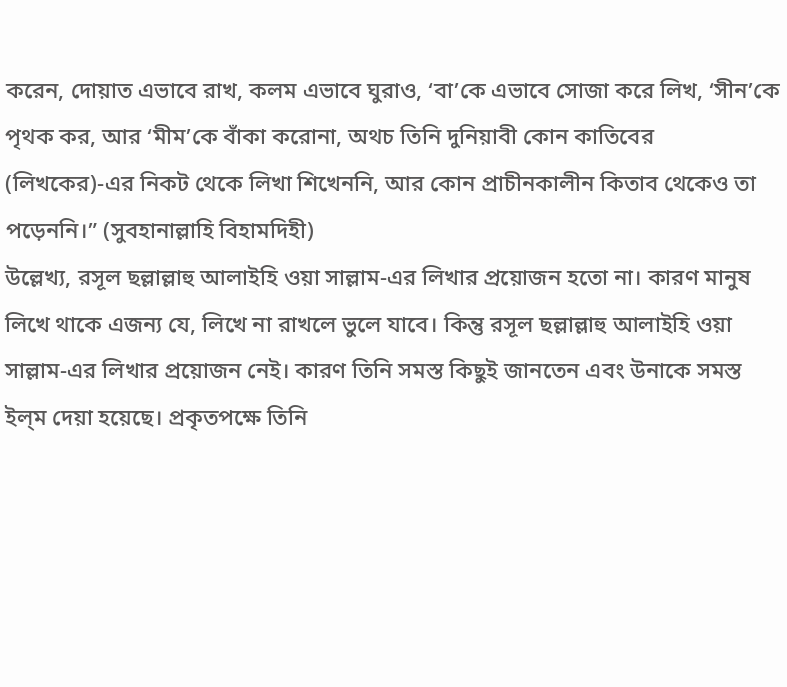করেন, দোয়াত এভাবে রাখ, কলম এভাবে ঘুরাও, ‘বা’কে এভাবে সোজা করে লিখ, ‘সীন’কে পৃথক কর, আর ‘মীম’কে বাঁকা করোনা, অথচ তিনি দুনিয়াবী কোন কাতিবের (লিখকের)-এর নিকট থেকে লিখা শিখেননি, আর কোন প্রাচীনকালীন কিতাব থেকেও তা পড়েননি।” (সুবহানাল্লাহি বিহামদিহী)
উল্লেখ্য, রসূল ছল্লাল্লাহু আলাইহি ওয়া সাল্লাম-এর লিখার প্রয়োজন হতো না। কারণ মানুষ লিখে থাকে এজন্য যে, লিখে না রাখলে ভুলে যাবে। কিন্তু রসূল ছল্লাল্লাহু আলাইহি ওয়া সাল্লাম-এর লিখার প্রয়োজন নেই। কারণ তিনি সমস্ত কিছুই জানতেন এবং উনাকে সমস্ত ইল্‌ম দেয়া হয়েছে। প্রকৃতপক্ষে তিনি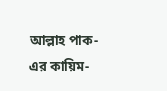আল্লাহ পাক-এর কায়িম-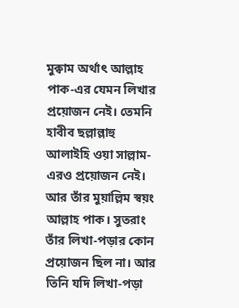মুক্বাম অর্থাৎ আল্লাহ পাক-এর যেমন লিখার প্রয়োজন নেই। তেমনি হাবীব ছল্লাল্লাহু আলাইহি ওয়া সাল্লাম-এরও প্রয়োজন নেই। আর তাঁর মুয়াল্লিম স্বয়ং আল্লাহ পাক। সুতরাং তাঁর লিখা-পড়ার কোন প্রয়োজন ছিল না। আর তিনি যদি লিখা-পড়া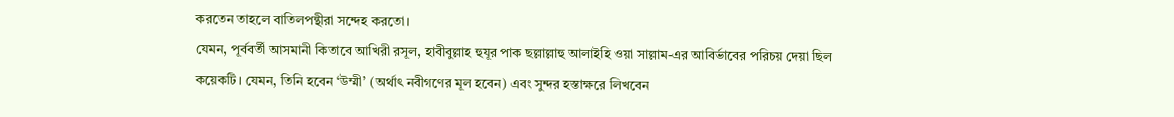করতেন তাহলে বাতিলপন্থীরা সন্দেহ করতো।
যেমন, পূর্ববর্তী আসমানী কিতাবে আখিরী রসূল, হাবীবুল্লাহ হুযূর পাক ছল্লাল্লাহু আলাইহি ওয়া সাল্লাম-এর আবির্ভাবের পরিচয় দেয়া ছিল কয়েকটি। যেমন, তিনি হবেন ‘উম্মী’ (অর্থাৎ নবীগণের মূল হবেন) এবং সুন্দর হস্তাক্ষরে লিখবেন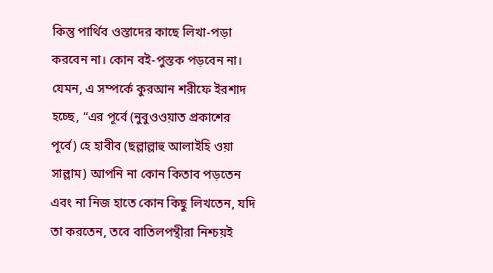কিন্তু পার্থিব ওস্তাদের কাছে লিখা-পড়া করবেন না। কোন বই-পুস্তক পড়বেন না।
যেমন, এ সম্পর্কে কুরআন শরীফে ইরশাদ হচ্ছে, “এর পূর্বে (নুবুওওয়াত প্রকাশের পূর্বে) হে হাবীব (ছল্লাল্লাহু আলাইহি ওয়া সাল্লাম) আপনি না কোন কিতাব পড়তেন এবং না নিজ হাতে কোন কিছু লিখতেন, যদি তা করতেন, তবে বাতিলপন্থীরা নিশ্চয়ই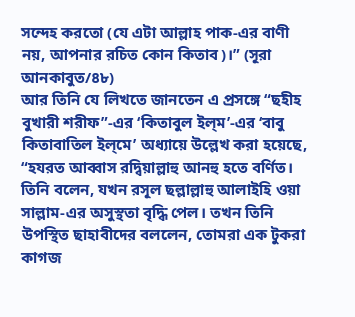সন্দেহ করতো (যে এটা আল্লাহ পাক-এর বাণী নয়, আপনার রচিত কোন কিতাব)।” (সূরা আনকাবুত/৪৮)
আর তিনি যে লিখতে জানতেন এ প্রসঙ্গে “ছহীহ বুখারী শরীফ”-এর ‘কিতাবুল ইল্‌ম’-এর ‘বাবু কিতাবাতিল ইল্‌মে’ অধ্যায়ে উল্লেখ করা হয়েছে, “হযরত আব্বাস রদ্বিয়াল্লাহু আনহু হতে বর্ণিত। তিনি বলেন, যখন রসূল ছল্লাল্লাহু আলাইহি ওয়া সাল্লাম-এর অসুস্থতা বৃদ্ধি পেল। তখন তিনি উপস্থিত ছাহাবীদের বললেন, তোমরা এক টুকরা কাগজ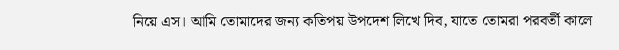নিয়ে এস। আমি তোমাদের জন্য কতিপয় উপদেশ লিখে দিব, যাতে তোমরা পরবর্তী কালে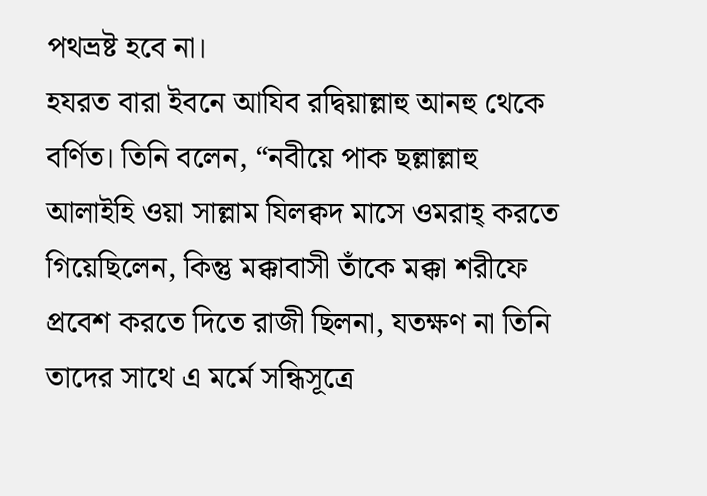পথভ্রষ্ট হবে না।
হযরত বারা ইবনে আযিব রদ্বিয়াল্লাহু আনহু থেকে বর্ণিত। তিনি বলেন, “নবীয়ে পাক ছল্লাল্লাহু আলাইহি ওয়া সাল্লাম যিলক্বদ মাসে ওমরাহ্‌ করতে গিয়েছিলেন, কিন্তু মক্কাবাসী তাঁকে মক্কা শরীফে প্রবেশ করতে দিতে রাজী ছিলনা, যতক্ষণ না তিনি তাদের সাথে এ মর্মে সন্ধিসূত্রে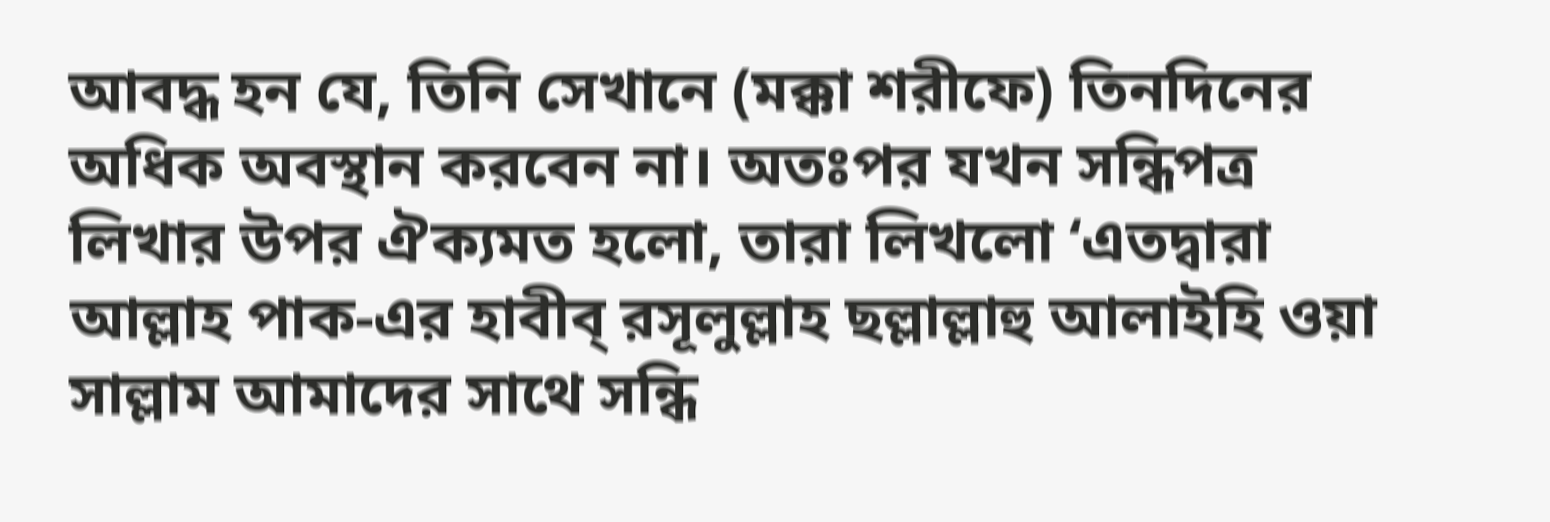আবদ্ধ হন যে, তিনি সেখানে (মক্কা শরীফে) তিনদিনের অধিক অবস্থান করবেন না। অতঃপর যখন সন্ধিপত্র লিখার উপর ঐক্যমত হলো, তারা লিখলো ‘এতদ্বারা আল্লাহ পাক-এর হাবীব্‌ রসূলুল্লাহ ছল্লাল্লাহু আলাইহি ওয়া সাল্লাম আমাদের সাথে সন্ধি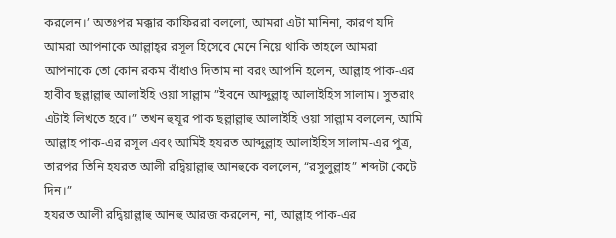করলেন।’ অতঃপর মক্কার কাফিররা বললো, আমরা এটা মানিনা, কারণ যদি আমরা আপনাকে আল্লাহ্‌র রসূল হিসেবে মেনে নিয়ে থাকি তাহলে আমরা আপনাকে তো কোন রকম বাঁধাও দিতাম না বরং আপনি হলেন, আল্লাহ পাক-এর হাবীব ছল্লাল্লাহু আলাইহি ওয়া সাল্লাম ”ইবনে আব্দুল্লাহ্‌ আলাইহিস সালাম। সুতরাং এটাই লিখতে হবে।” তখন হুযূর পাক ছল্লাল্লাহু আলাইহি ওয়া সাল্লাম বললেন, আমি আল্লাহ পাক-এর রসূল এবং আমিই হযরত আব্দুল্লাহ আলাইহিস সালাম-এর পুত্র, তারপর তিনি হযরত আলী রদ্বিয়াল্লাহু আনহুকে বললেন, “রসুলুল্লাহ” শব্দটা কেটে দিন।”
হযরত আলী রদ্বিয়াল্লাহু আনহু আরজ করলেন, না, আল্লাহ পাক-এর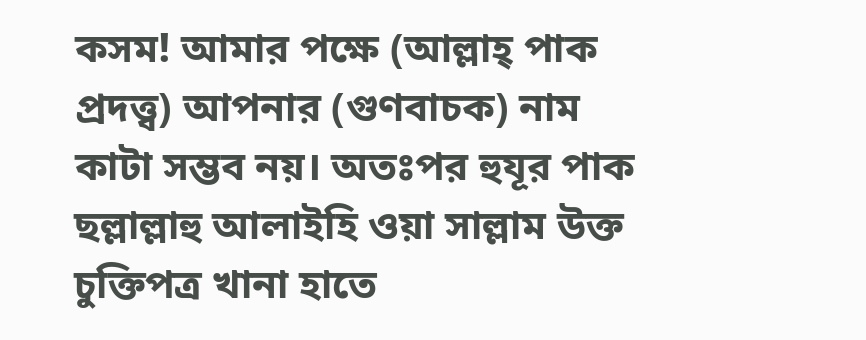কসম! আমার পক্ষে (আল্লাহ্‌ পাক প্রদত্ত্ব) আপনার (গুণবাচক) নাম কাটা সম্ভব নয়। অতঃপর হুযূর পাক ছল্লাল্লাহু আলাইহি ওয়া সাল্লাম উক্ত চুক্তিপত্র খানা হাতে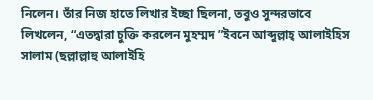নিলেন। তাঁর নিজ হাতে লিখার ইচ্ছা ছিলনা, তবুও সুন্দরভাবে লিখলেন, “এতদ্বারা চুক্তি করলেন মুহম্মদ ”ইবনে আব্দুল্লাহ্‌ আলাইহিস সালাম (ছল্লাল্লাহু আলাইহি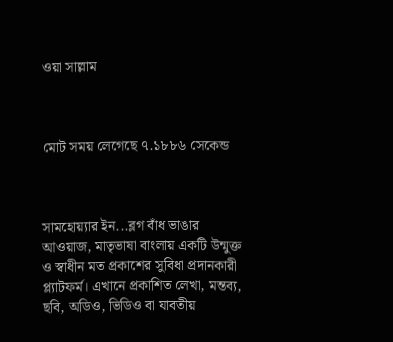ওয়া সাল্লাম



মোট সময় লেগেছে ৭.১৮৮৬ সেকেন্ড



সামহোয়‍্যার ইন...ব্লগ বাঁধ ভাঙার আওয়াজ, মাতৃভাষা বাংলায় একটি উন্মুক্ত ও স্বাধীন মত প্রকাশের সুবিধা প্রদানকারী প্ল্যাটফর্ম। এখানে প্রকাশিত লেখা, মন্তব‍্য, ছবি, অডিও, ভিডিও বা যাবতীয়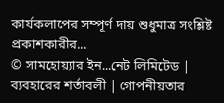কার্যকলাপের সম্পূর্ণ দায় শুধুমাত্র সংশ্লিষ্ট প্রকাশকারীর...
© সামহোয়্যার ইন...নেট লিমিটেড | ব্যবহারের শর্তাবলী | গোপনীয়তার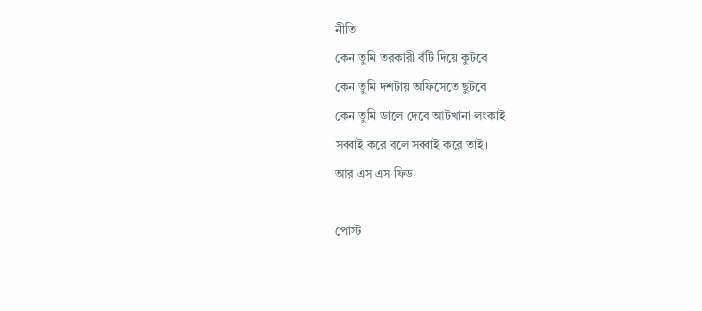নীতি
কেন তুমি তরকারী বঁটি দিয়ে কুটবে
কেন তুমি দশটায় অফিসেতে ছুটবে
কেন তুমি ডালে দেবে আটখানা লংকাই
সব্বাই করে বলে সব্বাই করে তাই।
আর এস এস ফিড

পোস্ট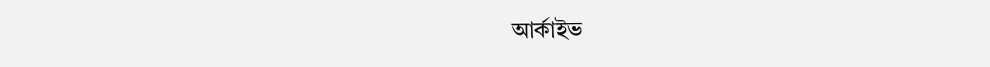আর্কাইভ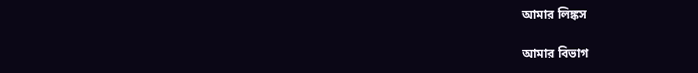আমার লিঙ্কস

আমার বিভাগ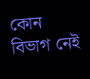কোন বিভাগ নেই